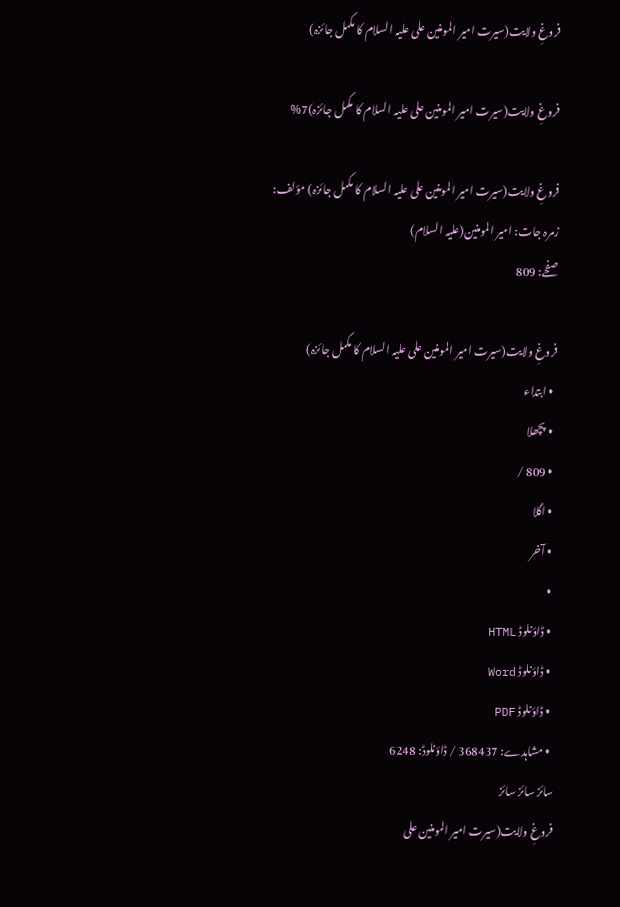فروغِ ولایت(سیرت امیر المومنین علی علیہ السلام کا مکمل جائزہ)

فروغِ ولایت(سیرت امیر المومنین علی علیہ السلام کا مکمل جائزہ)7%

فروغِ ولایت(سیرت امیر المومنین علی علیہ السلام کا مکمل جائزہ) مؤلف:
زمرہ جات: امیر المومنین(علیہ السلام)
صفحے: 809

فروغِ ولایت(سیرت امیر المومنین علی علیہ السلام کا مکمل جائزہ)
  • ابتداء
  • پچھلا
  • 809 /
  • اگلا
  • آخر
  •
  • ڈاؤنلوڈ HTML
  • ڈاؤنلوڈ Word
  • ڈاؤنلوڈ PDF
  • مشاہدے: 368437 / ڈاؤنلوڈ: 6248
سائز سائز سائز
فروغِ ولایت(سیرت امیر المومنین علی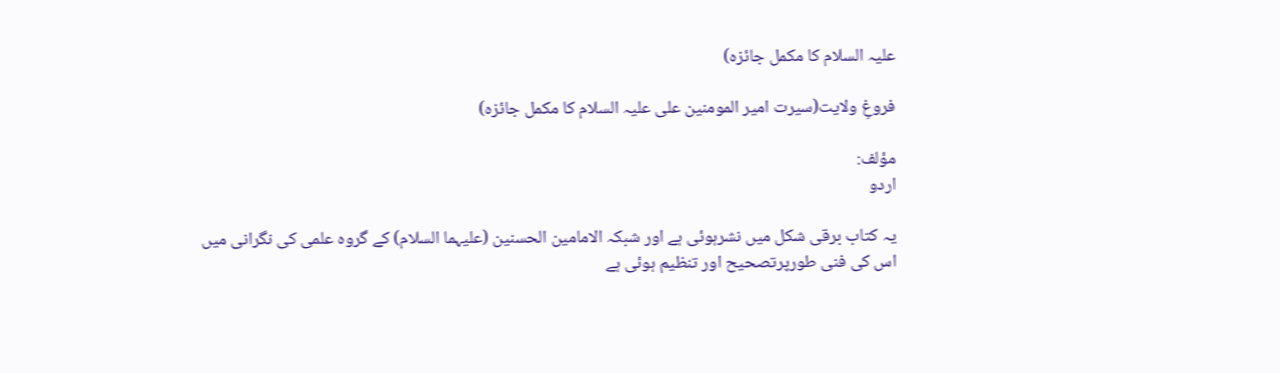علیہ السلام کا مکمل جائزہ)

فروغِ ولایت(سیرت امیر المومنین علی علیہ السلام کا مکمل جائزہ)

مؤلف:
اردو

یہ کتاب برقی شکل میں نشرہوئی ہے اور شبکہ الامامین الحسنین (علیہما السلام) کے گروہ علمی کی نگرانی میں اس کی فنی طورپرتصحیح اور تنظیم ہوئی ہے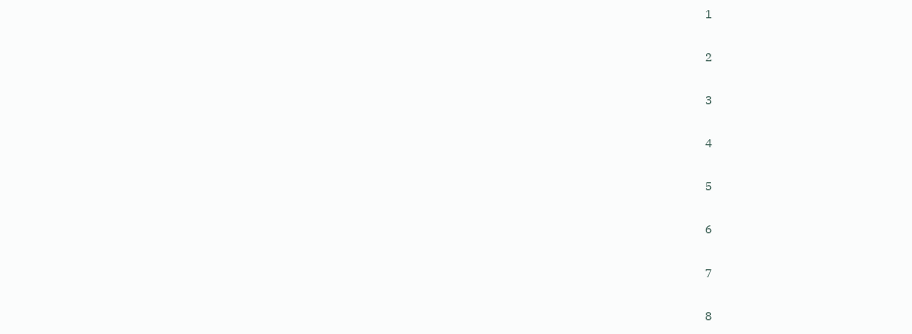1

2

3

4

5

6

7

8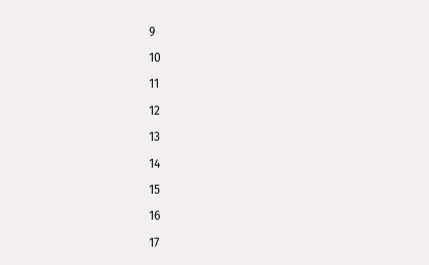9

10

11

12

13

14

15

16

17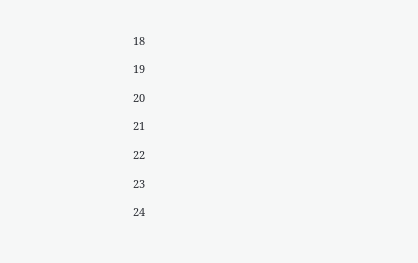18

19

20

21

22

23

24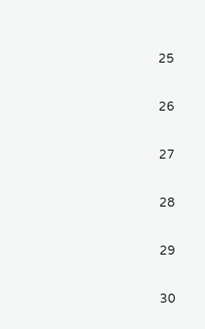25

26

27

28

29

30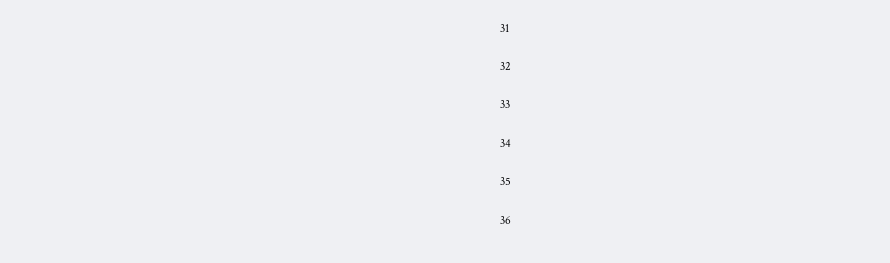31

32

33

34

35

36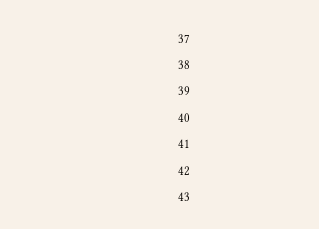37

38

39

40

41

42

43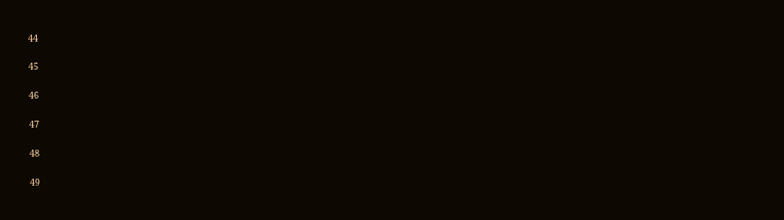44

45

46

47

48

49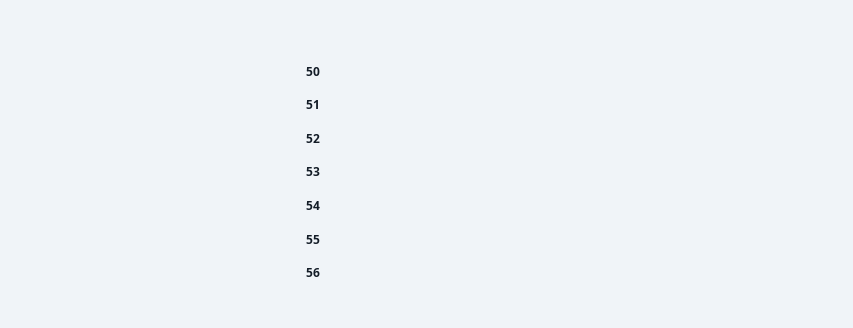50

51

52

53

54

55

56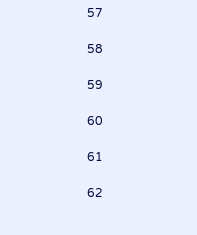57

58

59

60

61

62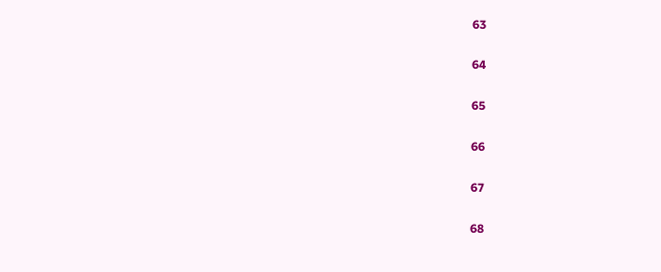63

64

65

66

67

68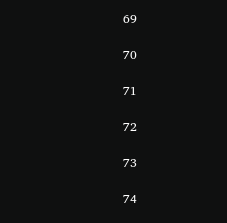69

70

71

72

73

74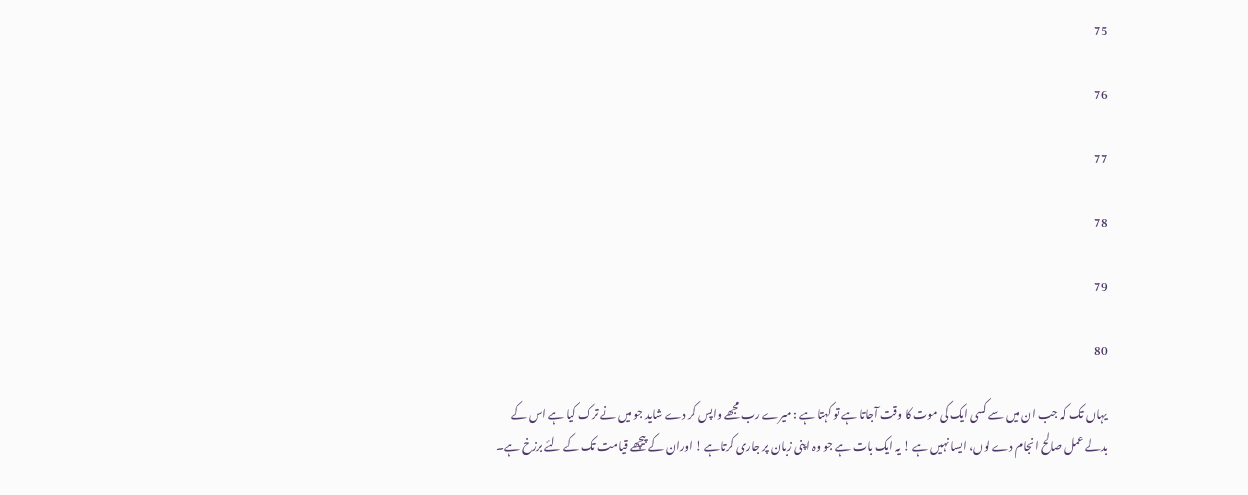75

76

77

78

79

80

یہاں تک کہ جب ان میں سے کسی ایک کی موت کا وقت آجاتا ہے تو کہتا ہے : میرے رب مجھے واپس کر دے شاید جو میں نے ترک کیا ہے اس کے بدلے عمل صالح انجام دے لوں، ایسا نہیں ہے ! یہ ایک بات ہے جو وہ اپنی زبان پر جاری کرتاہے ! اوران کے پیچھے قیامت تک کے لئے برزخ ہے۔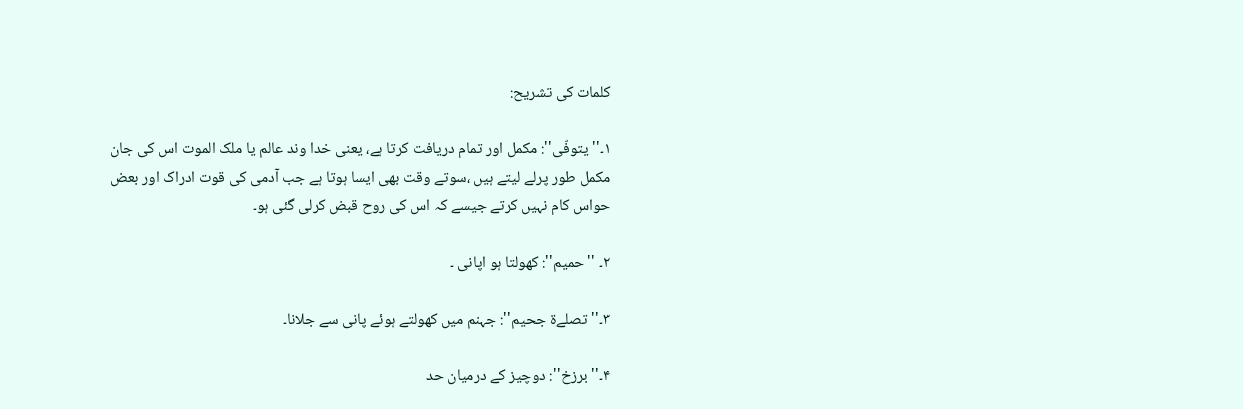کلمات کی تشریح:

۱۔''یتوفّی'': مکمل اور تمام دریافت کرتا ہے، یعنی خدا وند عالم یا ملک الموت اس کی جان مکمل طور پرلے لیتے ہیں ،سوتے وقت بھی ایسا ہوتا ہے جب آدمی کی قوت ادراک اور بعض حواس کام نہیں کرتے جیسے کہ اس کی روح قبض کرلی گئی ہو۔

۲۔ ''حمیم'': کھولتا ہو اپانی ۔

۳۔''تصلےة جحیم'': جہنم میں کھولتے ہوئے پانی سے جلانا۔

۴۔'' برزخ'': دوچیز کے درمیان حد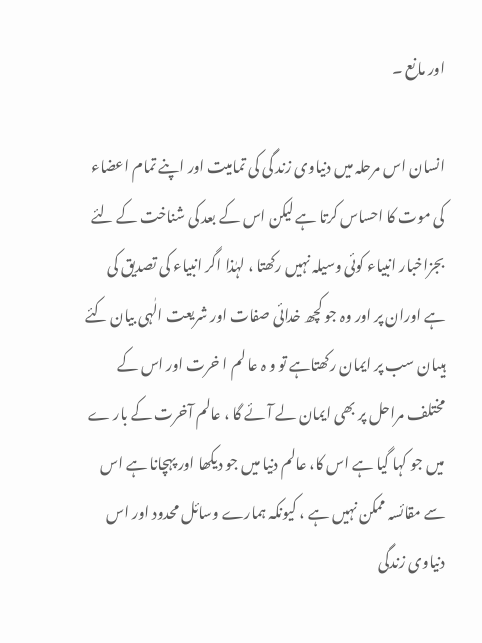اور مانع ۔

انسان اس مرحلہ میں دنیاوی زند گی کی تمامیت اور اپنے تمام اعضاء کی موت کا احساس کرتا ہے لیکن اس کے بعد کی شناخت کے لئے بجزاخبار انبیاء کوئی وسیلہ نہیں رکھتا ، لہٰذا اگر انبیاء کی تصدیق کی ہے اوران پر اور وہ جو کچھ خدائی صفات اور شریعت الٰہی بیان کئے ہیںان سب پر ایمان رکھتاہے تو و ہ عا لم ا خرت اور اس کے مختلف مراحل پر بھی ایمان لے آئے گا ، عالم آخرت کے بار ے میں جو کہا گیا ہے اس کا، عالم دنیا میں جو دیکھا اور پہچانا ہے اس سے مقائسہ ممکن نہیں ہے ، کیونکہ ہمارے وسائل محدود اور اس دنیاوی زندگی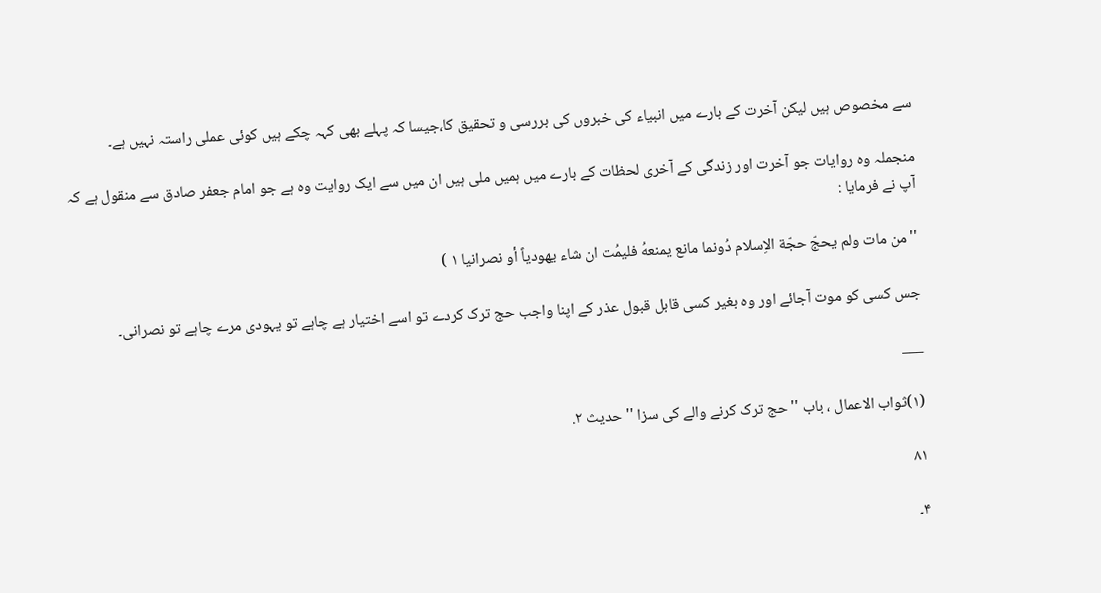سے مخصوص ہیں لیکن آخرت کے بارے میں انبیاء کی خبروں کی بررسی و تحقیق کا،جیسا کہ پہلے بھی کہہ چکے ہیں کوئی عملی راستہ نہیں ہے۔

منجملہ وہ روایات جو آخرت اور زندگی کے آخری لحظات کے بارے میں ہمیں ملی ہیں ان میں سے ایک روایت وہ ہے جو امام جعفر صادق سے منقول ہے کہ آپ نے فرمایا :

''من مات ولم یحجّ حجّة الاِسلام دُونما مانع یمنعهُ فلیمُت ان شاء یهودیاً أو نصرانیا ۱ )

جس کسی کو موت آجائے اور وہ بغیر کسی قابل قبول عذر کے اپنا واجب حج ترک کردے تو اسے اختیار ہے چاہے تو یہودی مرے چاہے تو نصرانی۔

___

(۱)ثواب الاعمال ، باب '' حج ترک کرنے والے کی سزا '' حدیث ۲.

۸۱

۴۔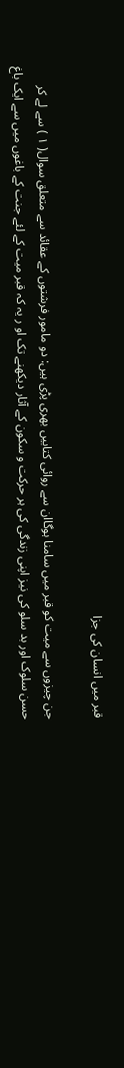قبر میں انسان کی جزا

جن چیزوں سے ميت کو قبر میں سامنا ہوگاان سے روائی کتابیں بھری پڑی ہیں: دو مامور فرشتوں کے عقائد سے متعلق سوال( ۱ ) سے لے کر حسن سلوک اور بد سلو کی نیز اپنی زندگی کی ہر حرکت و سکون کے آثار دیکھنے تک او ر یہ کہ قبر ميت کے لئے جنت کے باغوں میں سے ایک باغ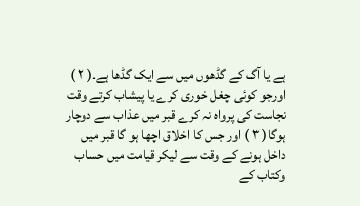ہے یا آگ کے گڈھوں میں سے ایک گڈھا ہے۔( ۲ ) اورجو کوئی چغل خوری کرے یا پیشاب کرتے وقت نجاست کی پرواہ نہ کرے قبر میں عذاب سے دوچار ہوگا( ۳ ) اور جس کا اخلاق اچھا ہو گا قبر میں داخل ہونے کے وقت سے لیکر قیامت میں حساب وکتاب کے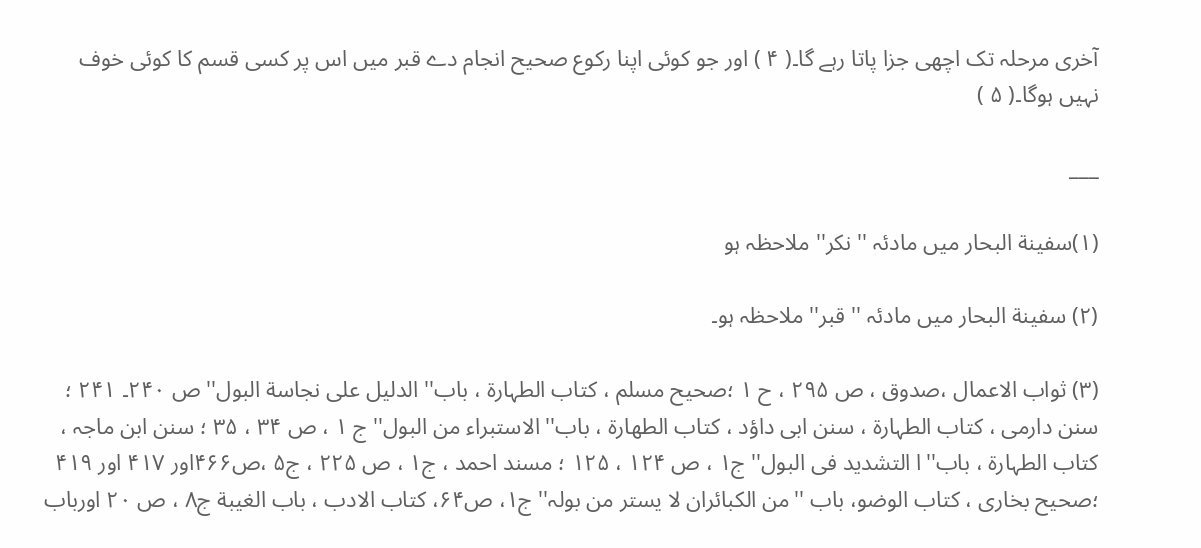آخری مرحلہ تک اچھی جزا پاتا رہے گا۔( ۴ ) اور جو کوئی اپنا رکوع صحیح انجام دے قبر میں اس پر کسی قسم کا کوئی خوف نہیں ہوگا۔( ۵ )

___

(۱)سفینة البحار میں مادئہ '' نکر'' ملاحظہ ہو

(۲) سفینة البحار میں مادئہ '' قبر'' ملاحظہ ہو۔

(۳) ثواب الاعمال ،صدوق ، ص ۲۹۵ ، ح ۱ ؛صحیح مسلم ، کتاب الطہارة ، باب'' الدلیل علی نجاسة البول'' ص ۲۴۰۔ ۲۴۱ ؛ سنن دارمی ، کتاب الطہارة ، سنن ابی داؤد ، کتاب الطھارة ، باب'' الاستبراء من البول'' ج ۱ ، ص ۳۴ ، ۳۵ ؛ سنن ابن ماجہ ، کتاب الطہارة ، باب''ا التشدید فی البول'' ج۱ ، ص ۱۲۴ ، ۱۲۵ ؛ مسند احمد ، ج۱ ، ص ۲۲۵ ، ج۵ ،ص۴۶۶اور ۴۱۷ اور ۴۱۹ ؛صحیح بخاری ، کتاب الوضو، باب ''من الکبائران لا یستر من بولہ'' ج۱، ص۶۴، کتاب الادب ، باب الغیبة ج۸ ، ص ۲۰ اورباب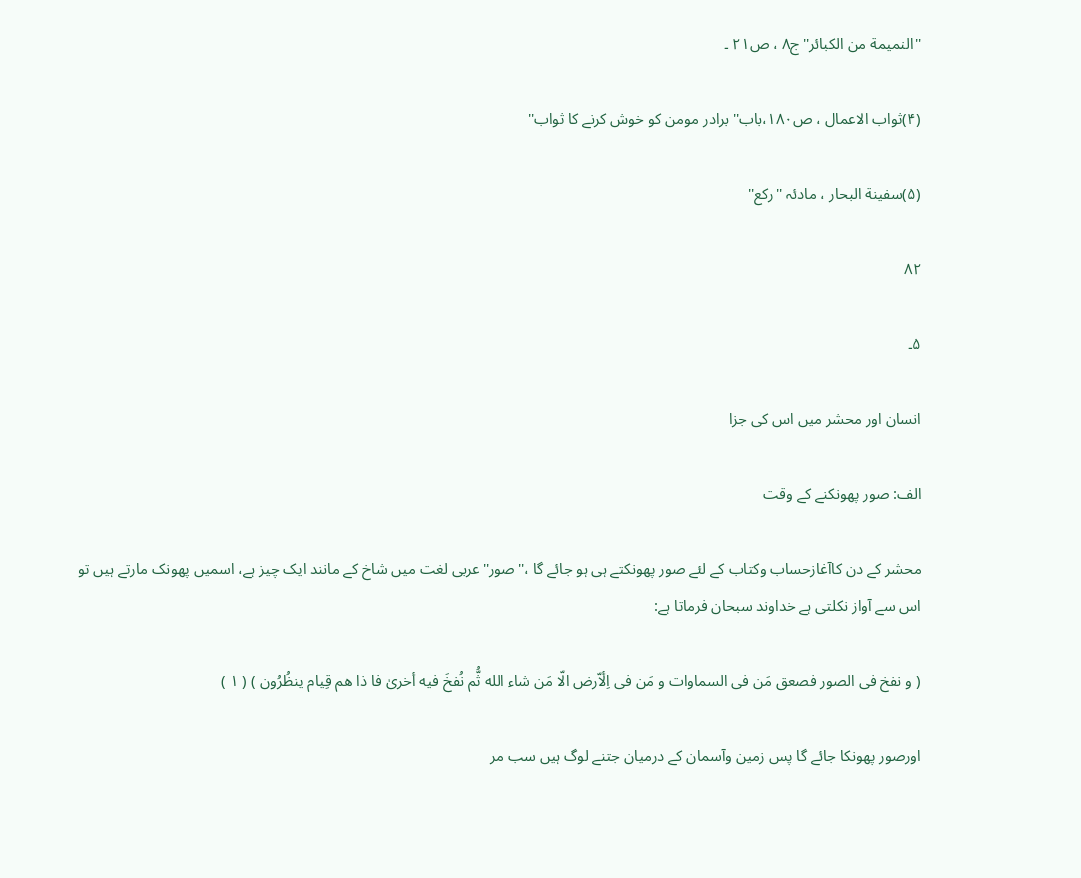''النمیمة من الکبائر''ج۸ ، ص۲۱ ۔

(۴)ثواب الاعمال ، ص۱۸۰،باب'' برادر مومن کو خوش کرنے کا ثواب''

(۵)سفینة البحار ، مادئہ ''رکع''

۸۲

۵۔

انسان اور محشر میں اس کی جزا

الف: صور پھونکنے کے وقت

محشر کے دن کاآغازحساب وکتاب کے لئے صور پھونکتے ہی ہو جائے گا ،''صور''عربی لغت میں شاخ کے مانند ایک چیز ہے، اسمیں پھونک مارتے ہیں تو اس سے آواز نکلتی ہے خداوند سبحان فرماتا ہے:

( و نفخ فی الصور فصعق مَن فی السماوات و مَن فی اِلٔاّرض الّا مَن شاء الله ثُّم نُفخَ فیه أخریٰ فا ذا هم قِیام ینظُرُون ) ( ۱ )

اورصور پھونکا جائے گا پس زمین وآسمان کے درمیان جتنے لوگ ہیں سب مر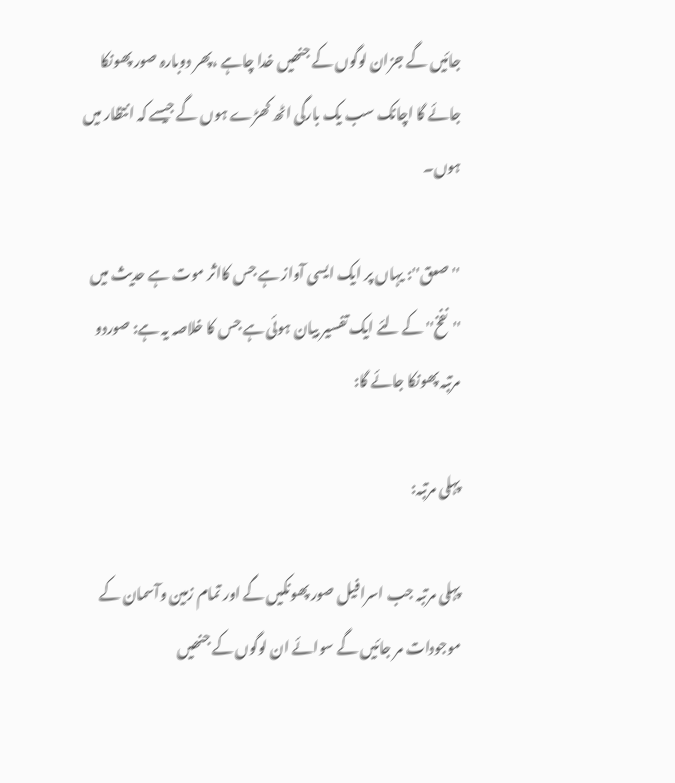جائیں گے جزان لوگوں کے جنھیں خدا چاہے ،پھر دوبارہ صور پھونکا جائے گا اچانک سب یک بارگی اٹھ کھڑے ہوں گے جیسے کہ انتظار میں ہوں۔

''صعق'': یہاں پر ایک ایسی آواز ہے جس کااثر موت ہے حدیث میں ''نفخ'' کے لئے ایک تفسیر بیان ہوئی ہے جس کا خلاصہ یہ ہے: صوردو مرتبہ پھونکا جائے گا:

پہلی مرتبہ:

پہلی مرتبہ جب اسرافیل صور پھونکیں گے اور تمام زمین وآسمان کے موجودات مر جائیں گے سوائے ان لوگوں کے جنھیں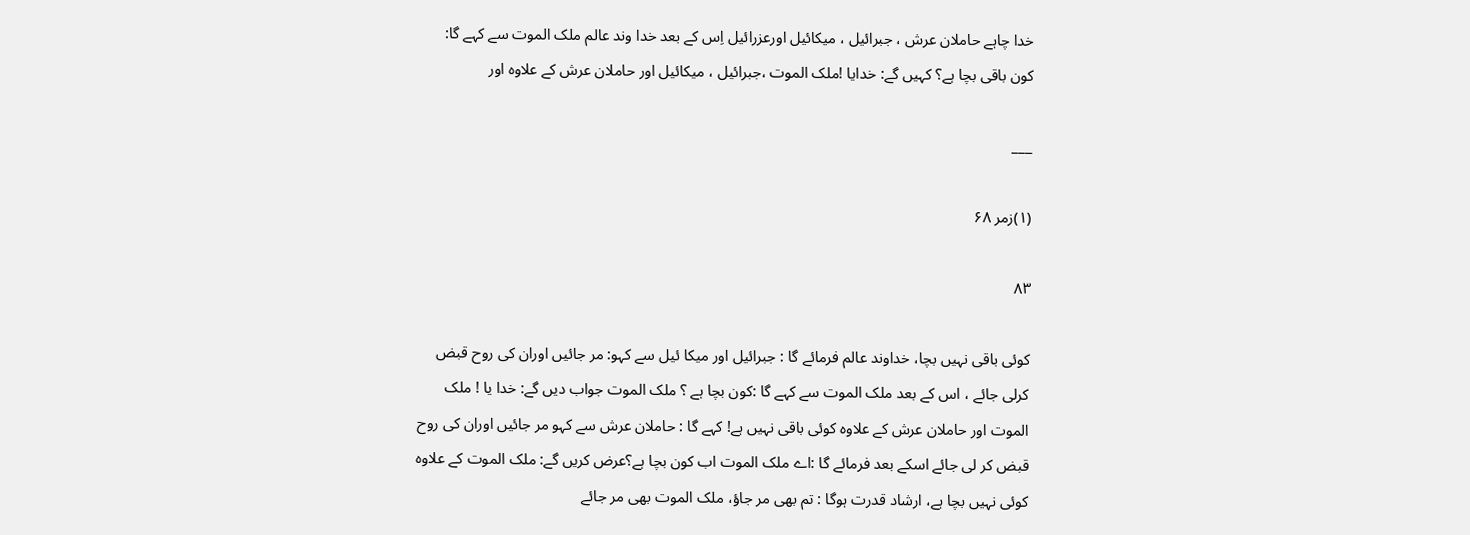خدا چاہے حاملان عرش ، جبرائیل ، میکائیل اورعزرائیل اِس کے بعد خدا وند عالم ملک الموت سے کہے گا: کون باقی بچا ہے؟ کہیں گے: خدایا !ملک الموت ،جبرائیل ، میکائیل اور حاملان عرش کے علاوہ اور

___

(۱)زمر ۶۸

۸۳

کوئی باقی نہیں بچا، خداوند عالم فرمائے گا : جبرائیل اور میکا ئیل سے کہو: مر جائیں اوران کی روح قبض کرلی جائے ، اس کے بعد ملک الموت سے کہے گا :کون بچا ہے ؟ ملک الموت جواب دیں گے: خدا یا ! ملک الموت اور حاملان عرش کے علاوہ کوئی باقی نہیں ہے! کہے گا : حاملان عرش سے کہو مر جائیں اوران کی روح قبض کر لی جائے اسکے بعد فرمائے گا :اے ملک الموت اب کون بچا ہے؟عرض کریں گے: ملک الموت کے علاوہ کوئی نہیں بچا ہے، ارشاد قدرت ہوگا : تم بھی مر جاؤ، ملک الموت بھی مر جائے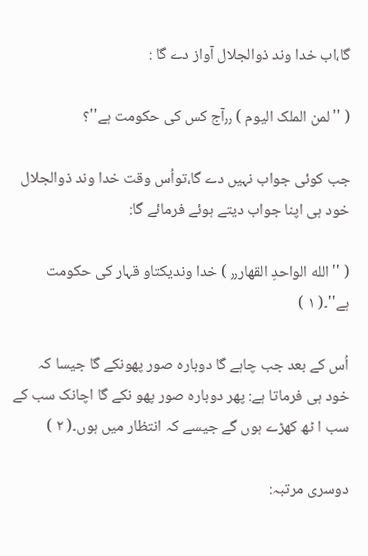گا،اب خدا وند ذوالجلال آواز دے گا :

( ''لمن الملک الیوم ) ٫٫آج کس کی حکومت ہے''؟

جب کوئی جواب نہیں دے گا،تواُس وقت خدا وند ذوالجلال خود ہی اپنا جواب دیتے ہوئے فرمائے گا:

( ''الله الواحدِ القهار٫٫ ) خدا وندیکتاو قہار کی حکومت ہے''۔( ۱ )

اُس کے بعد جب چاہے گا دوبارہ صور پھونکے گا جیسا کہ خود ہی فرماتا ہے: پھر دوبارہ صور پھو نکے گا اچانک سب کے سب ا ٹھ کھڑے ہوں گے جیسے کہ انتظار میں ہوں۔( ۲ )

دوسری مرتبہ: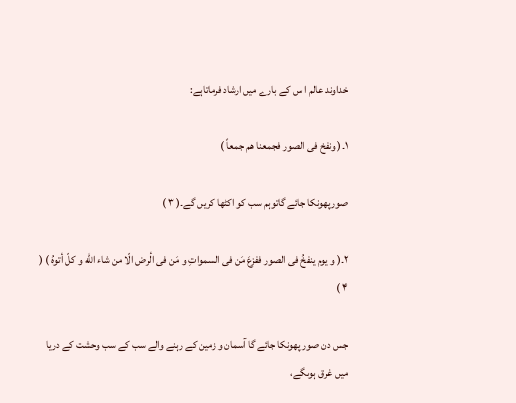خداوند عالم ا س کے بارے میں ارشاد فرماتاہے:

۱۔( ونفخ فی الصور فجمعنا هم جمعاً )

صورپھونکا جائے گاتوہم سب کو اکٹھا کریں گے۔( ۳ )

۲۔( و یوم ینفخُ فی الصور ففزعَ مَن فی السمواتِ و مَن فی الٔرض الّا من شاء الله و کلّ أتوهُ ) ( ۴ )

جس دن صور پھونکا جائے گا آسمان و زمین کے رہنے والے سب کے سب وحشت کے دریا میں غرق ہوںگے،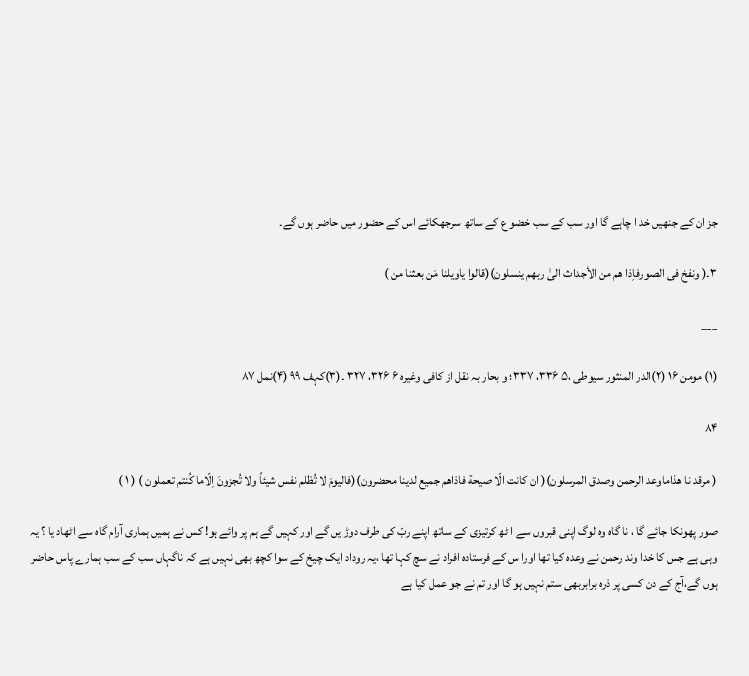جز ان کے جنھیں خد ا چاہے گا اور سب کے سب خضو ع کے ساتھ سرجھکائے اس کے حضور میں حاضر ہوں گے۔

۳۔( ونفخ فی الصورفاِذا هم من الأجداث الیٰ ربهم ینسلون)(قالوا یاویلنا مَن بعثنا من )

___

(۱) مومن ۱۶ (۲)الدر المنثور سیوطی ،۵ ۳۳۶، ۳۳۷؛ و بحار بہ نقل از کافی وغیرہ ۶ ۳۲۶، ۳۲۷ ۔(۳)کہف ۹۹ (۴)نمل ۸۷

۸۴

( مرقد نا هذاماوعد الرحمن وصدق المرسلون)( ان کانت الّا صیحة فاذاهم جمیع لدینا محضرون)(فالیومَ لا تُظلم نفس شیئاً ولا تُجزونَ اِلّاما کُنتم تعملون ) ( ۱ )

صور پھونکا جائے گا ، نا گاہ وہ لوگ اپنی قبروں سے ا ٹھ کرتیزی کے ساتھ اپنے ربّ کی طرف دوڑ یں گے اور کہیں گے ہم پر وائے ہو! کس نے ہمیں ہماری آرام گاہ سے اٹھاد یا ؟ یہ وہی ہے جس کا خدا وند رحمن نے وعدہ کیا تھا اورا س کے فرستادہ افراد نے سچ کہا تھا ،یہ روداد ایک چیخ کے سوا کچھ بھی نہیں ہے کہ ناگہاں سب کے سب ہمارے پاس حاضر ہوں گے،آج کے دن کسی پر ذرہ برابربھی ستم نہیں ہو گا اور تم نے جو عمل کیا ہے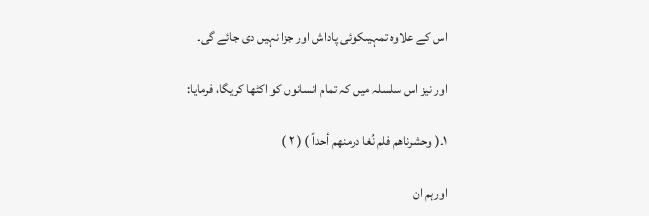اس کے علاوہ تمہیںکوئی پاداش اور جزا نہیں دی جائے گی۔

اور نیز اس سلسلہ میں کہ تمام انسانوں کو اکٹھا کریگا، فرمایا:

۱۔( وحشرناهم فلم نُغا درمنهم أحداً ) ( ۲ )

اورہم ان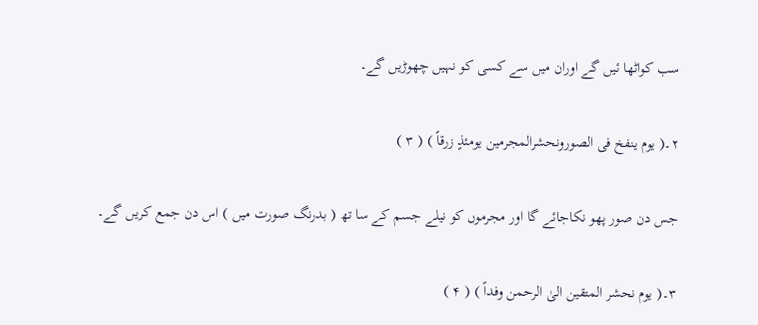سب کواٹھا ئیں گے اوران میں سے کسی کو نہیں چھوڑیں گے۔

۲۔( یوم ینفخ فی الصورونحشرالمجرمین یومئذٍ زرقاً ) ( ۳ )

جس دن صور پھو نکاجائے گا اور مجرموں کو نیلے جسم کے سا تھ ( بدرنگ صورت میں ) اس دن جمع کریں گے۔

۳۔( یوم نحشر المتقین الیٰ الرحمن وفداً ) ( ۴ )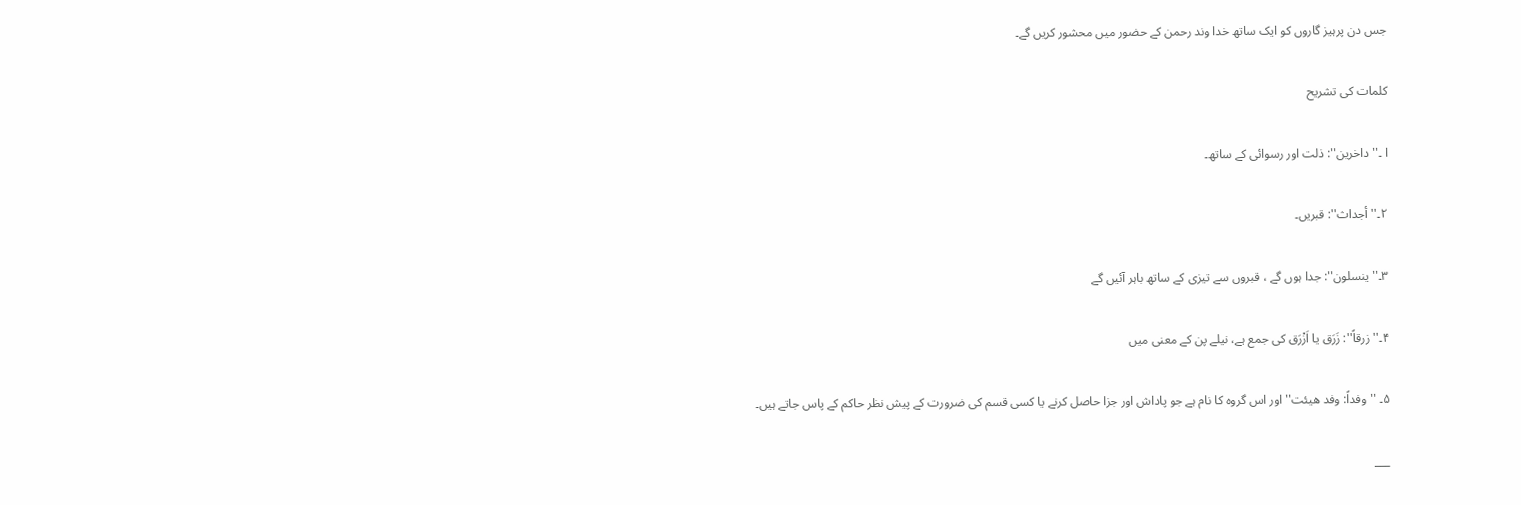جس دن پرہیز گاروں کو ایک ساتھ خدا وند رحمن کے حضور میں محشور کریں گے۔

کلمات کی تشریح

ا ۔''داخرین'': ذلت اور رسوائی کے ساتھ۔

۲۔''أجداث'': قبریں۔

۳۔''ینسلون'': جدا ہوں گے ، قبروں سے تیزی کے ساتھ باہر آئیں گے

۴۔''زرقاً'': زَرَق یا اَزْرَق کی جمع ہے، نیلے پن کے معنی میں

۵۔ ''وفداً: وفد ھیئت'' اور اس گروہ کا نام ہے جو پاداش اور جزا حاصل کرنے یا کسی قسم کی ضرورت کے پیش نظر حاکم کے پاس جاتے ہیں۔

___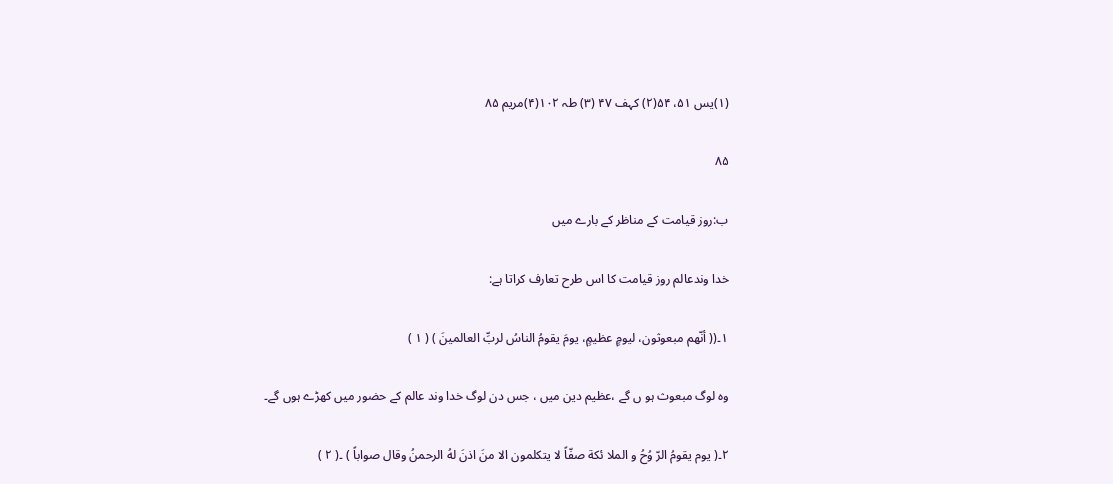(۱)یس ۵۱، ۵۴(۲) کہف ۴۷ (۳) طہ ۱۰۲(۴)مریم ۸۵

۸۵

ب:روز قیامت کے مناظر کے بارے میں

خدا وندعالم روز قیامت کا اس طرح تعارف کراتا ہے:

۱۔(( أنّهم مبعوثون، لیومٍ عظیمٍ، یومَ یقومُ الناسُ لربِّ العالمینَ ) ( ۱ )

وہ لوگ مبعوث ہو ں گے ،عظیم دین میں ، جس دن لوگ خدا وند عالم کے حضور میں کھڑے ہوں گے۔

۲۔( یوم یقومُ الرّ وُحُ و الملا ئکة صفّاً لا یتکلمون الا منَ اذنَ لهُ الرحمنُ وقال صواباً ) ۔( ۲ )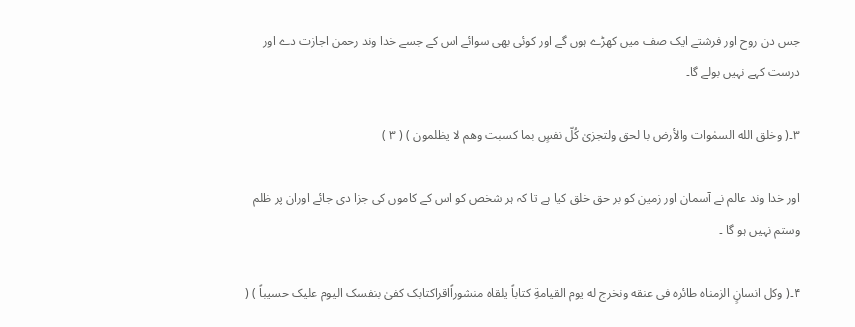جس دن روح اور فرشتے ایک صف میں کھڑے ہوں گے اور کوئی بھی سوائے اس کے جسے خدا وند رحمن اجازت دے اور درست کہے نہیں بولے گا۔

۳۔( وخلق الله السمٰوات والأرض با لحق ولتجزیٰ کُلّ نفسٍ بما کسبت وهم لا یظلمون ) ( ۳ )

اور خدا وند عالم نے آسمان اور زمین کو بر حق خلق کیا ہے تا کہ ہر شخص کو اس کے کاموں کی جزا دی جائے اوران پر ظلم وستم نہیں ہو گا ۔

۴۔( وکل انسانٍ الزمناه طائره فی عنقه ونخرج له یوم القیامةِ کتاباً یلقاه منشوراًاقراکتابک کفیٰ بنفسک الیوم علیک حسیباً ) (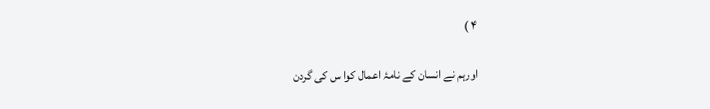۴ )

اورہم نے انسان کے نامۂ اعمال کوا س کی گردن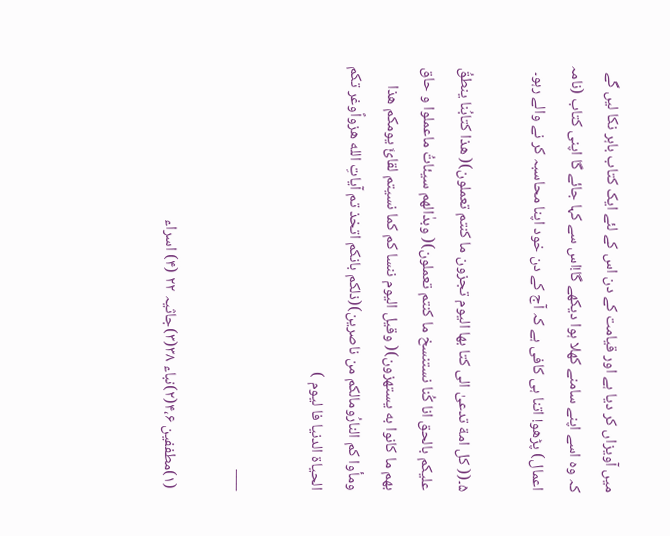میں آویزاں کر دیا ہے اور قیامت کے دن اس کے لئے ایک کتاب باہر نکا لیں گے کہ وہ اسے اپنے سامنے کھلا ہوا دیکھے گا!اس سے کہا جائے گا اپنی کتاب (نامہ اعمال) پڑھو! اتنا ہی کافی ہے کہ آج کے دن خود اپنا محاسبہ کر نے والے رہو۔

۵۔(( کل امة تدعیٰ الی کتا بها الیوم تجزون ما کنتم تعملون)( هذا کتابُنا ینطقُ علیکم بالحق انا کُنا نستنسخ ما کنتم تعملون)( وبدٰالهم سیئاتُ ماعملوا و حاق بهم ما کانوا به یستهزون)( وقیل الیوم ننسا کم کما نسیتم لقائَ یومکم هذا ومأوا کم النارُومالکم من ناصرین)(ذلکم بانکم اتخذ تم آیاتِ الله هزواًوغر تکم الحیاة الدنیا فا لیوم )

___

(۱)مطففین ۴،۶(۲)نباء ۳۸(۳)جاثیہ ۲۲ (۴) اسراء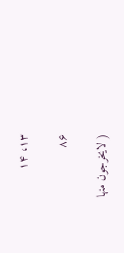۱۳، ۱۴

۸۶

( لایخرجون منها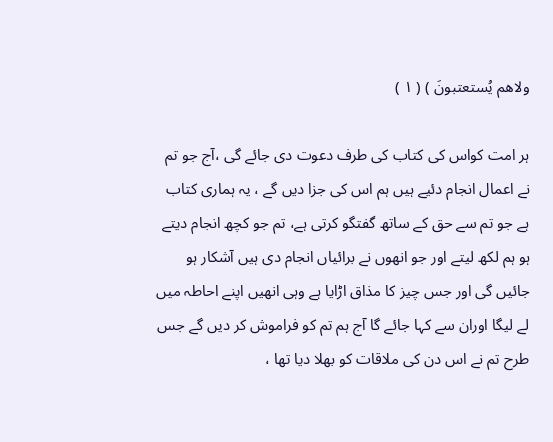ولاهم يُستعتبونَ ) ( ۱ )

ہر امت کواس کی کتاب کی طرف دعوت دی جائے گی ،آج جو تم نے اعمال انجام دئیے ہیں ہم اس کی جزا دیں گے ، یہ ہماری کتاب ہے جو تم سے حق کے ساتھ گفتگو کرتی ہے، تم جو کچھ انجام دیتے ہو ہم لکھ لیتے اور جو انھوں نے برائیاں انجام دی ہیں آشکار ہو جائیں گی اور جس چیز کا مذاق اڑایا ہے وہی انھیں اپنے احاطہ میں لے لیگا اوران سے کہا جائے گا آج ہم تم کو فراموش کر دیں گے جس طرح تم نے اس دن کی ملاقات کو بھلا دیا تھا ،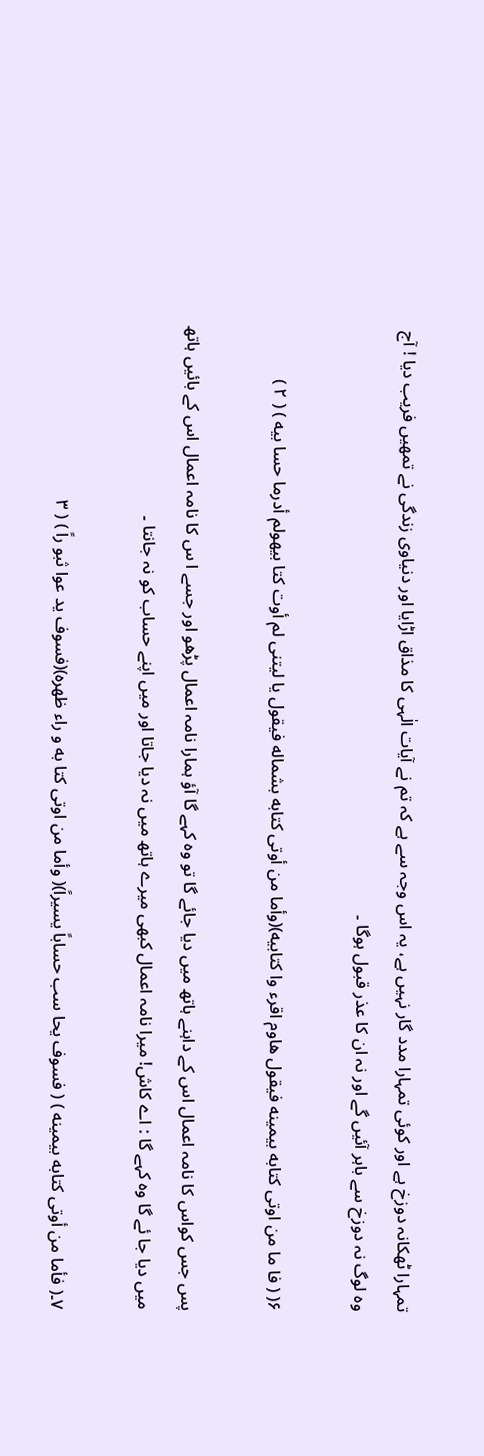تمہارا ٹھکانہ دوزخ ہے اور کوئی تمہارا مدد گار نہیں ہے، یہ اس وجہ سے ہے کہ تم نے آیات الٰہی کا مذاق اڑایا اور دنیاوی زندگی نے تمھیں فریب دیا ! آج وہ لوگ نہ دوزخ سے باہر آئیں گے اور نہ ان کا عذر قبول ہوگا ۔

۶( ( فا ما من اوتی کتابه بیمینه فیقول هاوم اقرء وا کتابیه)(وأما من أوتی کتابه بشماله فیقول یا لیتنی لم أوت کتا بیهولم أدرما حسا بیه ) ( ۲ )

پس جس کواس کا نامہ اعمال اس کے داہنے ہاتھ میں دیا جائے گا تو وہ کہے گا آؤ ہمارا نامہ اعمال پڑھو اور جسے ا س کا نامہ اعمال اس کے بائیں ہاتھ میں دیا جا ئے گا وہ کہے گا : اے کاش! میرا نامہ اعمال کبھی میرے ہاتھ میں نہ دیا جاتا اور میں اپنے حساب کو نہ جانتا ۔

۷۔( فأما من أوتی کتابه بیمینه ) ( فسوف یحا سب حساباً یسیراً)( وأما من اوتی کتا به و راء ظهره)(فسوف ید عوا ثبو راً ) ( ۳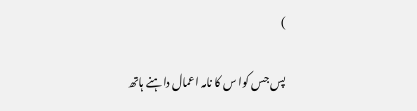)

پس جس کوا س کا نامہ اعمال داہنے ہاتھ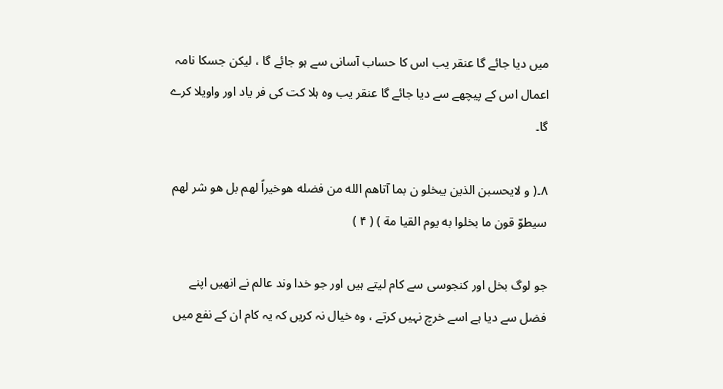میں دیا جائے گا عنقر یب اس کا حساب آسانی سے ہو جائے گا ، لیکن جسکا نامہ اعمال اس کے پیچھے سے دیا جائے گا عنقر یب وہ ہلا کت کی فر یاد اور واویلا کرے گا۔

۸۔( و لایحسبن الذین یبخلو ن بما آتاهم الله من فضله هوخیراً لهم بل هو شر لهم سیطوّ قون ما بخلوا به یوم القیا مة ) ( ۴ )

جو لوگ بخل اور کنجوسی سے کام لیتے ہیں اور جو خدا وند عالم نے انھیں اپنے فضل سے دیا ہے اسے خرچ نہیں کرتے ، وہ خیال نہ کریں کہ یہ کام ان کے نفع میں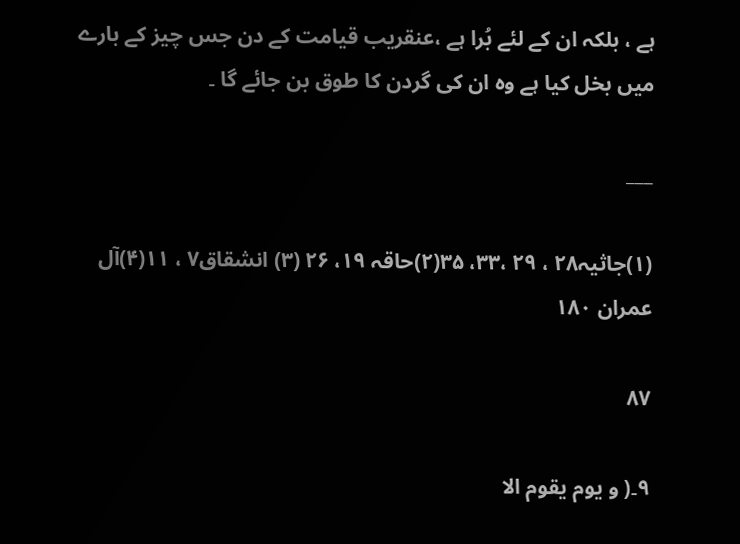ہے ، بلکہ ان کے لئے بُرا ہے ،عنقریب قیامت کے دن جس چیز کے بارے میں بخل کیا ہے وہ ان کی گردن کا طوق بن جائے گا ۔

___

(۱)جاثیہ۲۸ ، ۲۹ ،۳۳، ۳۵(۲)حاقہ ۱۹، ۲۶ (۳) انشقاق۷ ، ۱۱(۴)آل عمران ۱۸۰

۸۷

۹۔( و یوم یقوم الا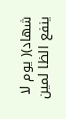شهاد)( یوم لا ینفع الظا لمین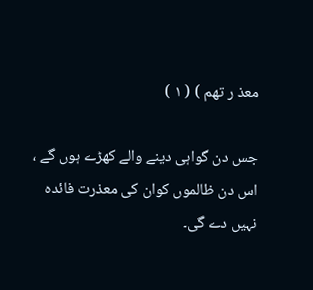معذ ر تهم ) ( ۱ )

جس دن گواہی دینے والے کھڑے ہوں گے ، اس دن ظالموں کوان کی معذرت فائدہ نہیں دے گی۔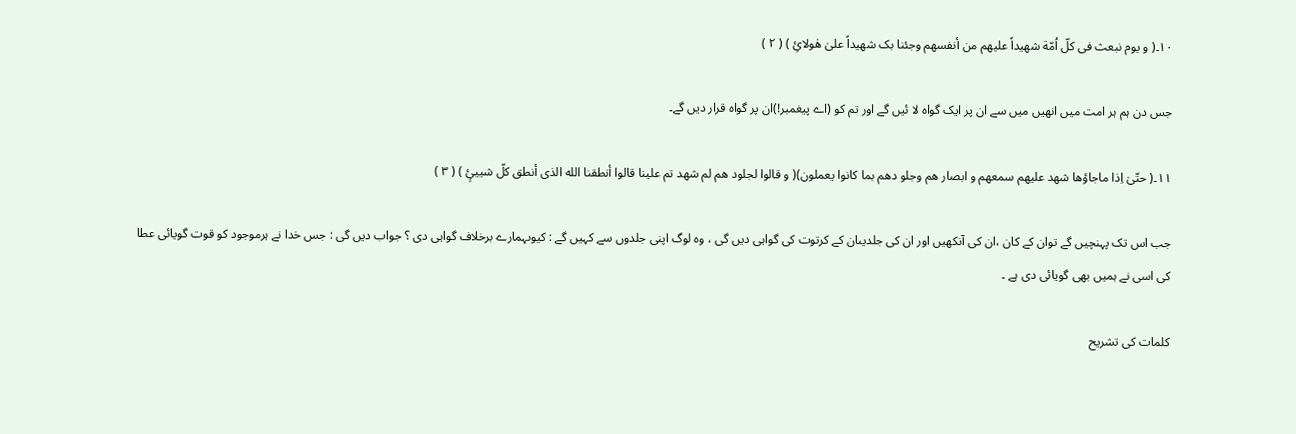۱۰۔( و یوم نبعث فی کلّ اُمّة شهیداً علیهم من أنفسهم وجئنا بک شهیداً علیٰ هٰولائِ ) ( ۲ )

جس دن ہم ہر امت میں انھیں میں سے ان پر ایک گواہ لا ئیں گے اور تم کو (اے پیغمبر!)ان پر گواہ قرار دیں گے۔

۱۱۔( حتّیٰ اِذا ماجاؤها شهد علیهم سمعهم و ابصار هم وجلو دهم بما کانوا یعملون)( و قالوا لجلود هم لم شهد تم علینا قالوا أنطقنا الله الذی أنطق کلّ شییئٍ ) ( ۳ )

جب اس تک پہنچیں گے توان کے کان ،ان کی آنکھیں اور ان کی جلدیںان کے کرتوت کی گواہی دیں گی ، وہ لوگ اپنی جلدوں سے کہیں گے : کیوںہمارے برخلاف گواہی دی ؟ جواب دیں گی : جس خدا نے ہرموجود کو قوت گویائی عطا کی اسی نے ہمیں بھی گویائی دی ہے ۔

کلمات کی تشریح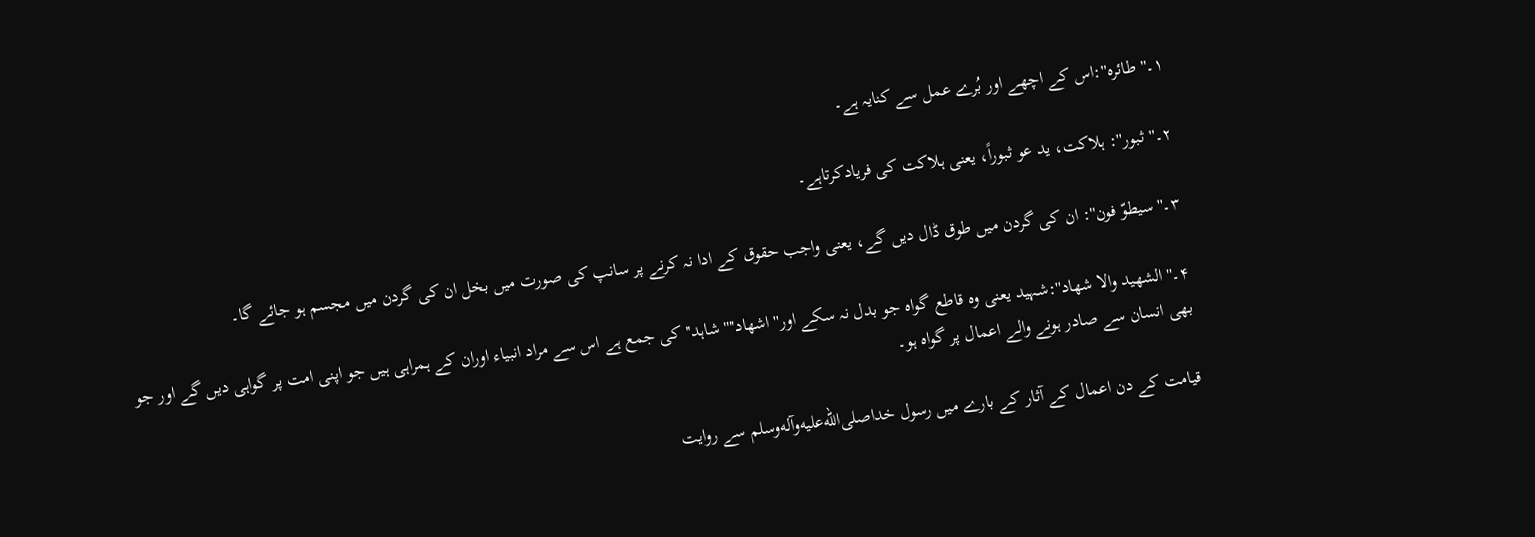۱۔''طائرہ'':اس کے اچھے اور بُرے عمل سے کنایہ ہے۔

۲۔''ثبور'': ہلاکت، ید عو ثبوراً، یعنی ہلاکت کی فریادکرتاہے۔

۳۔''سیطوّ فون'': ان کی گردن میں طوق ڈال دیں گے، یعنی واجب حقوق کے ادا نہ کرنے پر سانپ کی صورت میں بخل ان کی گردن میں مجسم ہو جائے گا۔

۴۔''الشھید والا شھاد'':شہید یعنی وہ قاطع گواہ جو بدل نہ سکے اور''اشھاد'''' شاہد'' کی جمع ہے اس سے مراد انبیاء اوران کے ہمراہی ہیں جو اپنی امت پر گواہی دیں گے اور جو بھی انسان سے صادر ہونے والے اعمال پر گواہ ہو۔

قیامت کے دن اعمال کے آثار کے بارے میں رسول خداصلى‌الله‌عليه‌وآله‌وسلم سے روایت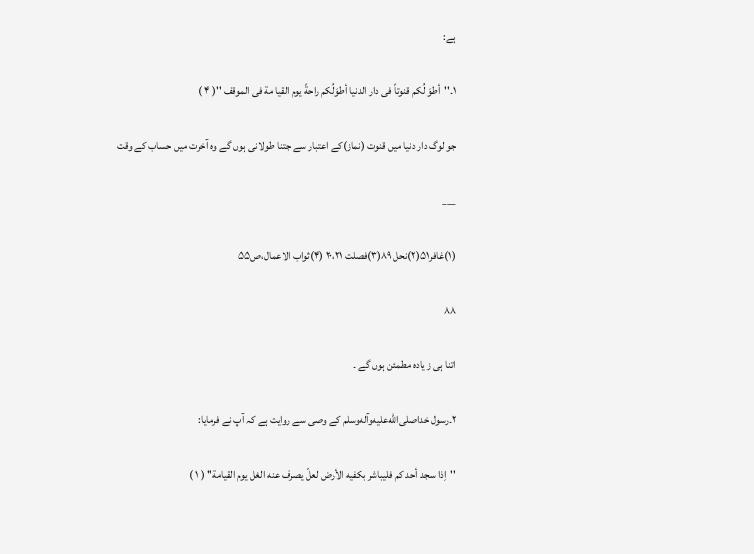ہے:

۱۔''أطوَ لُکم قنوتاً فی دار الدنیا أطوَلُکم راحةً یوم القیا مة فی الموقف ''( ۴ )

جو لوگ دار دنیا میں قنوت (نماز)کے اعتبار سے جتنا طولانی ہوں گے وہ آخرت میں حساب کے وقت

___

(۱)غافر۵۱(۲)نحل ۸۹(۳)فصلت ۲۰،۲۱ (۴)ثواب الاعمال،ص۵۵

۸۸

اتنا ہی ز یادہ مطمئن ہوں گے ۔

۲۔رسول خداصلى‌الله‌عليه‌وآله‌وسلم کے وصی سے روایت ہے کہ آپ نے فرمایا:

''اِذا سجد أحد کم فلیباشر بکفیه الأرض لعلّ یصرف عنه الغل یوم القیامة'' ( ۱ )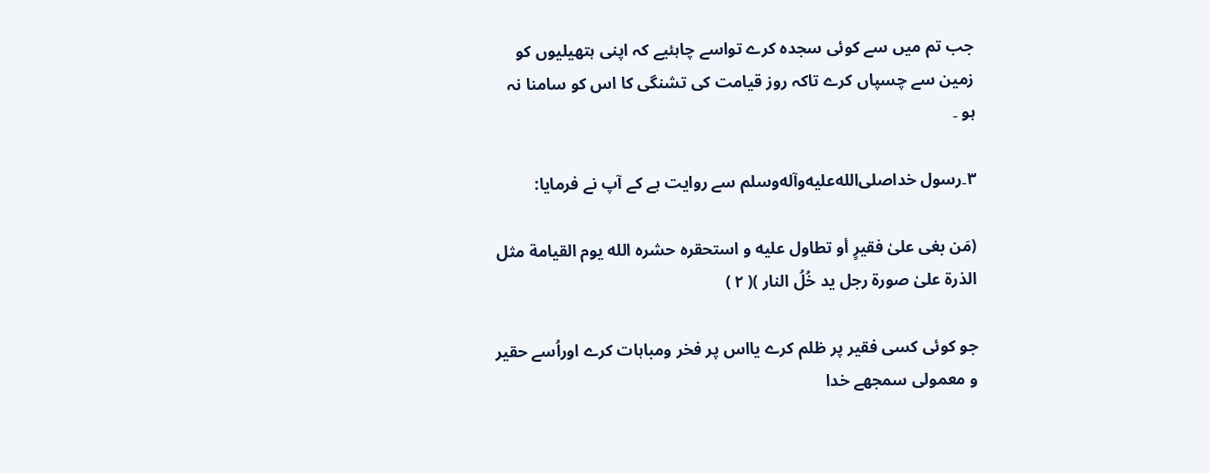جب تم میں سے کوئی سجدہ کرے تواسے چاہئیے کہ اپنی ہتھیلیوں کو زمین سے چسپاں کرے تاکہ روز قیامت کی تشنگی کا اس کو سامنا نہ ہو ۔

۳۔رسول خداصلى‌الله‌عليه‌وآله‌وسلم سے روایت ہے کے آپ نے فرمایا:

(مَن بغی علیٰ فقیرٍ أو تطاول علیه و استحقره حشره الله یوم القیامة مثل الذرة علیٰ صورة رجل ید خُلُ النار )( ۲ )

جو کوئی کسی فقیر پر ظلم کرے یااس پر فخر ومباہات کرے اوراُسے حقیر و معمولی سمجھے خدا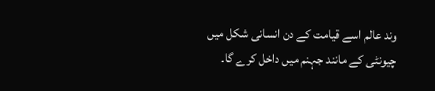وند عالم اسے قیامت کے دن انسانی شکل میں چیونٹی کے مانند جہنم میں داخل کرے گا۔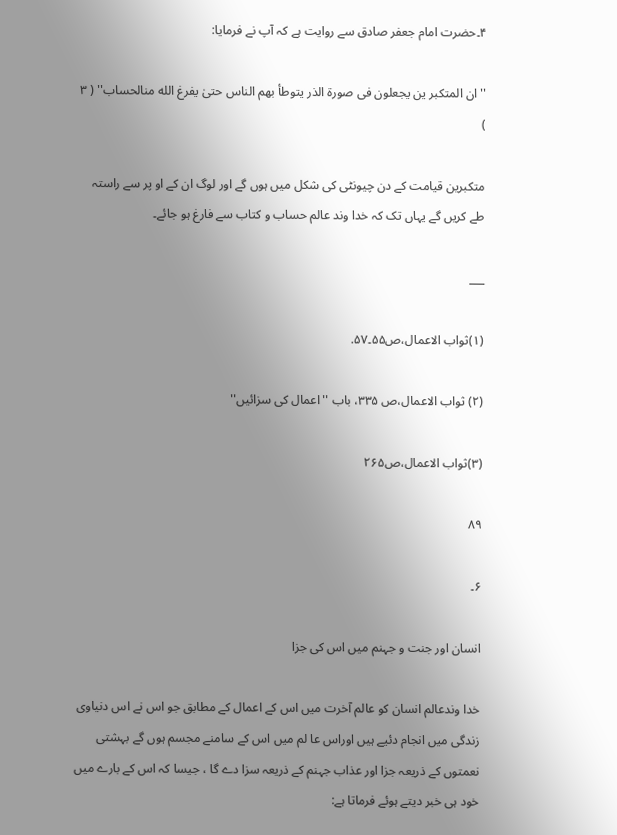۴۔حضرت امام جعفر صادق سے روایت ہے کہ آپ نے فرمایا:

''ان المتکبر ین یجعلون فی صورة الذر یتوطأ بهم الناس حتیٰ یفرغ الله منالحساب'' ( ۳ )

متکبرین قیامت کے دن چیونٹی کی شکل میں ہوں گے اور لوگ ان کے او پر سے راستہ طے کریں گے یہاں تک کہ خدا وند عالم حساب و کتاب سے فارغ ہو جائے۔

___

(۱)ثواب الاعمال،ص۵۵۔۵۷.

(۲) ثواب الاعمال،ص ۳۳۵، باب ''اعمال کی سزائیں''

(۳)ثواب الاعمال،ص۲۶۵

۸۹

۶۔

انسان اور جنت و جہنم میں اس کی جزا

خدا وندعالم انسان کو عالم آخرت میں اس کے اعمال کے مطابق جو اس نے اس دنیاوی زندگی میں انجام دئیے ہیں اوراس عا لم میں اس کے سامنے مجسم ہوں گے بہشتی نعمتوں کے ذریعہ جزا اور عذاب جہنم کے ذریعہ سزا دے گا ، جیسا کہ اس کے بارے میں خود ہی خبر دیتے ہوئے فرماتا ہے: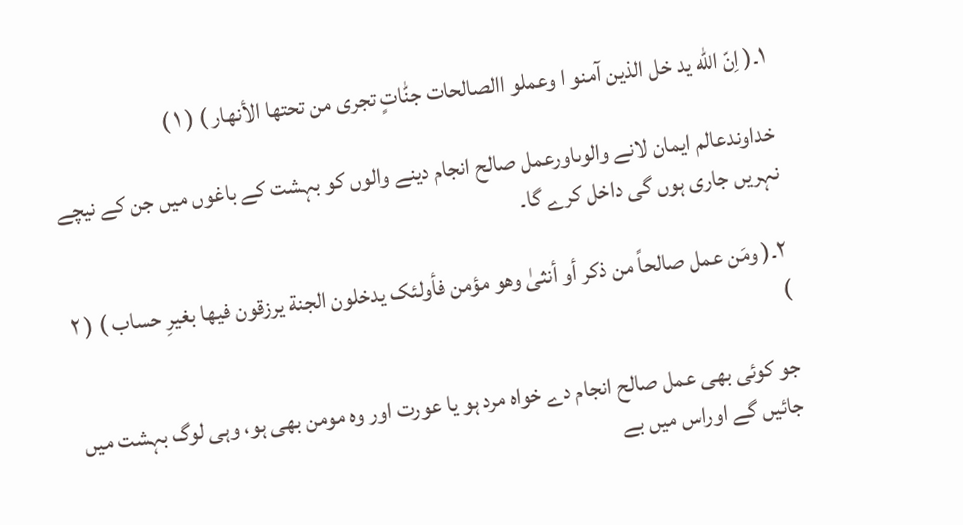۱۔( اِنّ الله ید خل الذین آمنو ا وعملو االصالحات جنّٰاتٍ تجری من تحتها الأنهار ) ( ۱ )

خداوندعالم ایمان لانے والوںاورعمل صالح انجام دینے والوں کو بہشت کے باغوں میں جن کے نیچے نہریں جاری ہوں گی داخل کرے گا۔

۲۔( ومَن عمل صالحاً من ذکر أو أنثیٰ وهو مؤمن فأولئک یدخلون الجنة یرزقون فیها بغیرِ حساب ) ( ۲ )

جو کوئی بھی عمل صالح انجام دے خواہ مرد ہو یا عورت اور وہ مومن بھی ہو، وہی لوگ بہشت میں جائیں گے اوراس میں بے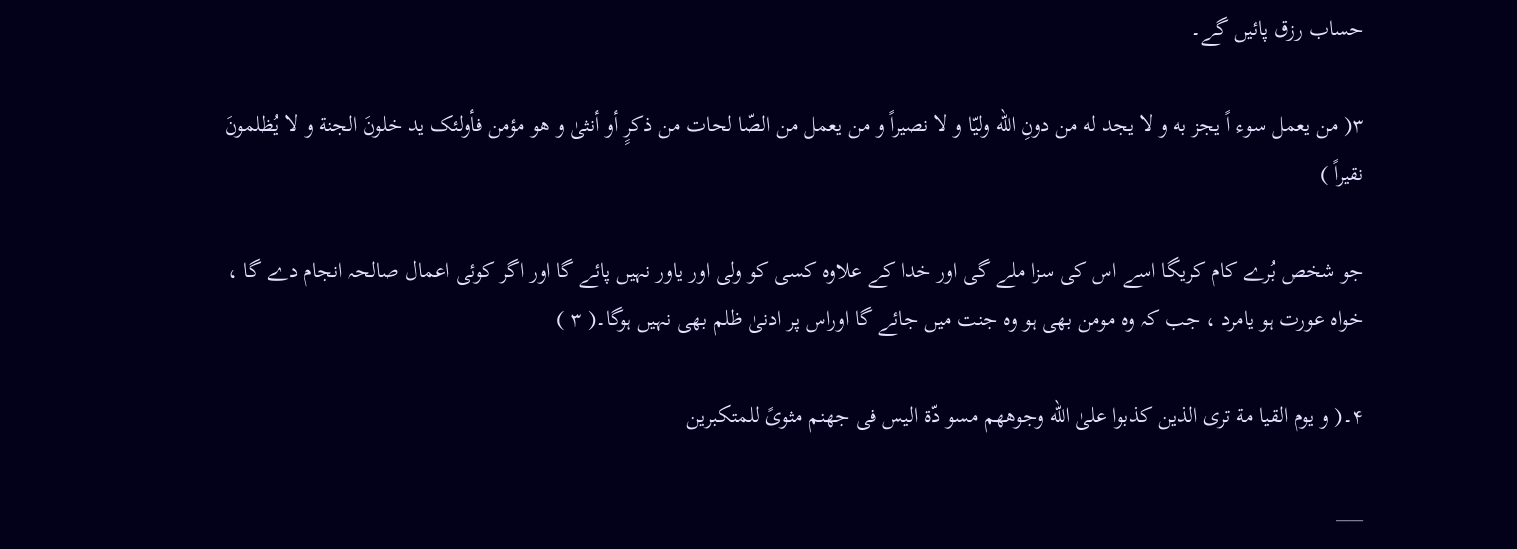حساب رزق پائیں گے۔

۳( من یعمل سوء اً یجز به و لا یجد له من دونِ الله وليّا و لا نصیراً و من یعمل من الصّا لحات من ذکرٍ أو أنثیٰ و هو مؤمن فأولئک ید خلونَ الجنة و لا يُظلمونَ نقیراً )

جو شخص بُرے کام کریگا اسے اس کی سزا ملے گی اور خدا کے علاوہ کسی کو ولی اور یاور نہیں پائے گا اور اگر کوئی اعمال صالحہ انجام دے گا ، خواہ عورت ہو یامرد ، جب کہ وہ مومن بھی ہو وہ جنت میں جائے گا اوراس پر ادنیٰ ظلم بھی نہیں ہوگا۔( ۳ )

۴۔( و یوم القیا مة تری الذین کذبوا علیٰ الله وجوههم مسو دّة الیس فی جهنم مثویً للمتکبرین

___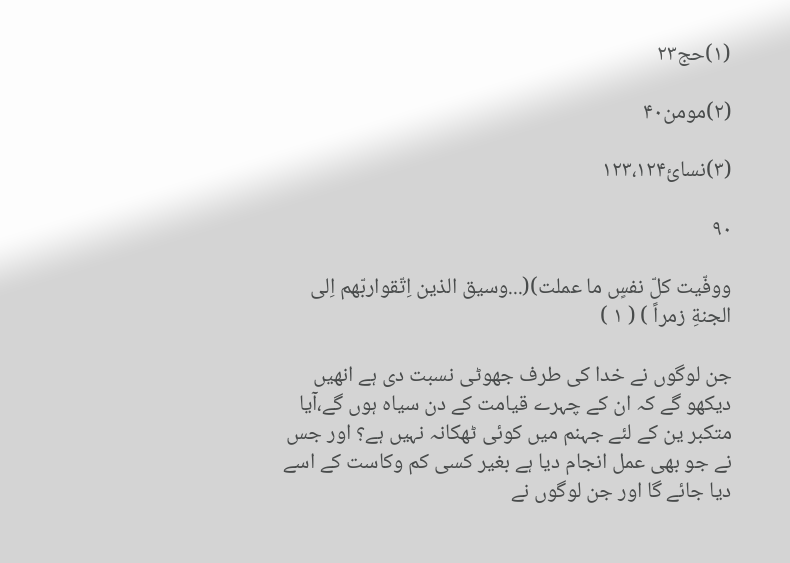(۱)حج۲۳

(۲)مومن۴۰

(۳)نسائ۱۲۳،۱۲۴

۹۰

ووفّیت کلّ نفسٍ ما عملت)(...وسیق الذین اِتّقواربّهم اِلی الجنةِ زمراً ) ( ۱ )

جن لوگوں نے خدا کی طرف جھوٹی نسبت دی ہے انھیں دیکھو گے کہ ان کے چہرے قیامت کے دن سیاہ ہوں گے،آیا متکبر ین کے لئے جہنم میں کوئی ٹھکانہ نہیں ہے؟ اور جس نے جو بھی عمل انجام دیا ہے بغیر کسی کم وکاست کے اسے دیا جائے گا اور جن لوگوں نے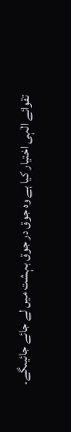تقوائے الٰہی اختیار کیا ہے وہ جوق در جوق بہشت میں لے جائے جائیںگے۔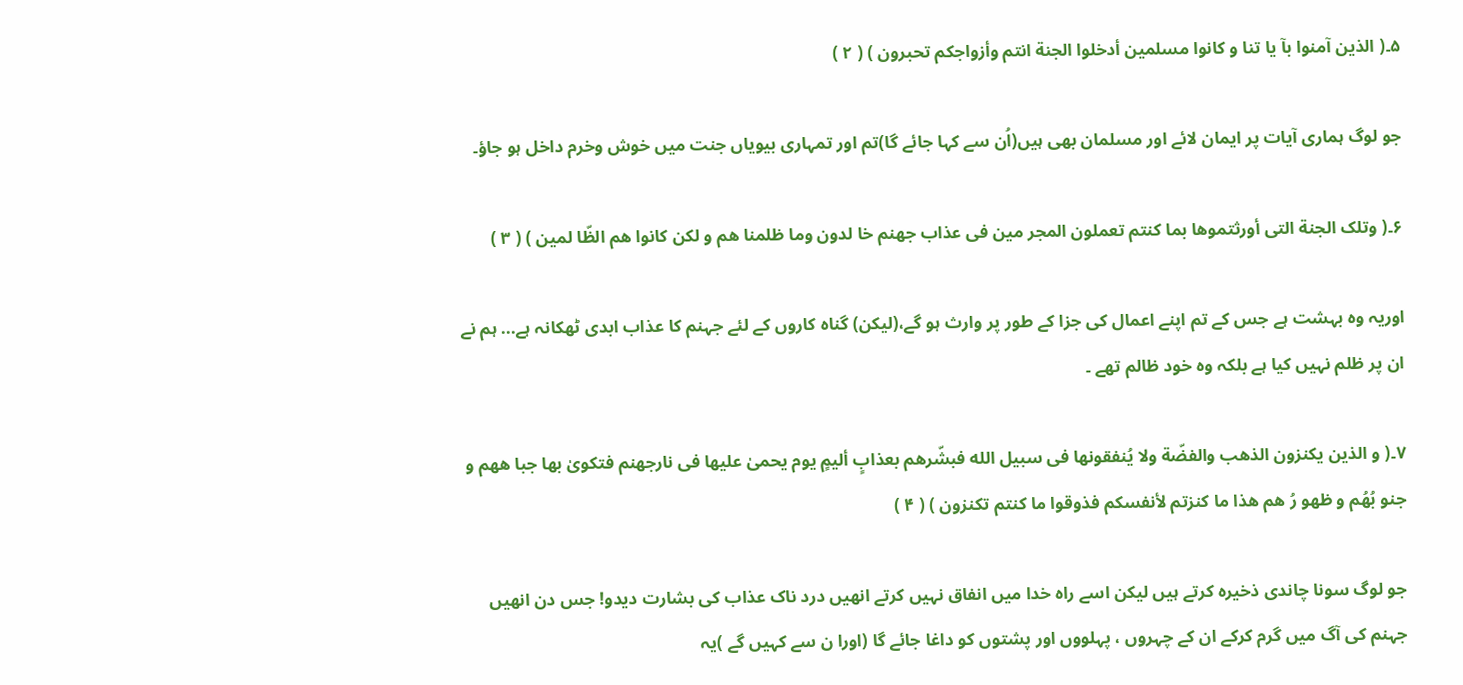۵۔( الذین آمنوا بآ یا تنا و کانوا مسلمین أدخلوا الجنة انتم وأزواجکم تحبرون ) ( ۲ )

جو لوگ ہماری آیات پر ایمان لائے اور مسلمان بھی ہیں(اُن سے کہا جائے گا)تم اور تمہاری بیویاں جنت میں خوش وخرم داخل ہو جاؤ۔

۶۔( وتلک الجنة التی أورثتموها بما کنتم تعملون المجر مین فی عذاب جهنم خا لدون وما ظلمنا هم و لکن کانوا هم الظّا لمین ) ( ۳ )

اوریہ وہ بہشت ہے جس کے تم اپنے اعمال کی جزا کے طور پر وارث ہو گے،(لیکن) گناہ کاروں کے لئے جہنم کا عذاب ابدی ٹھکانہ ہے... ہم نے ان پر ظلم نہیں کیا ہے بلکہ وہ خود ظالم تھے ۔

۷۔( و الذین یکنزون الذهب والفضّة ولا يُنفقونها فی سبیل الله فبشّرهم بعذابٍ ألیمٍ یوم یحمیٰ علیها فی نارجهنم فتکویٰ بها جبا ههم و جنو بُهُم و ظهو رُ هم هذا ما کنزتم لأنفسکم فذوقوا ما کنتم تکنزون ) ( ۴ )

جو لوگ سونا چاندی ذخیرہ کرتے ہیں لیکن اسے راہ خدا میں انفاق نہیں کرتے انھیں درد ناک عذاب کی بشارت دیدو! جس دن انھیں جہنم کی آگ میں گرم کرکے ان کے چہروں ، پہلووں اور پشتوں کو داغا جائے گا (اورا ن سے کہیں گے )یہ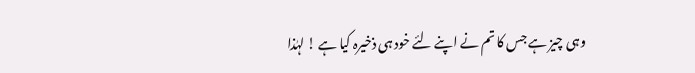وہی چیز ہے جس کا تم نے اپنے لئے خود ہی ذخیرہ کیا ہے ! لہٰذا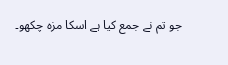جو تم نے جمع کیا ہے اسکا مزہ چکھو۔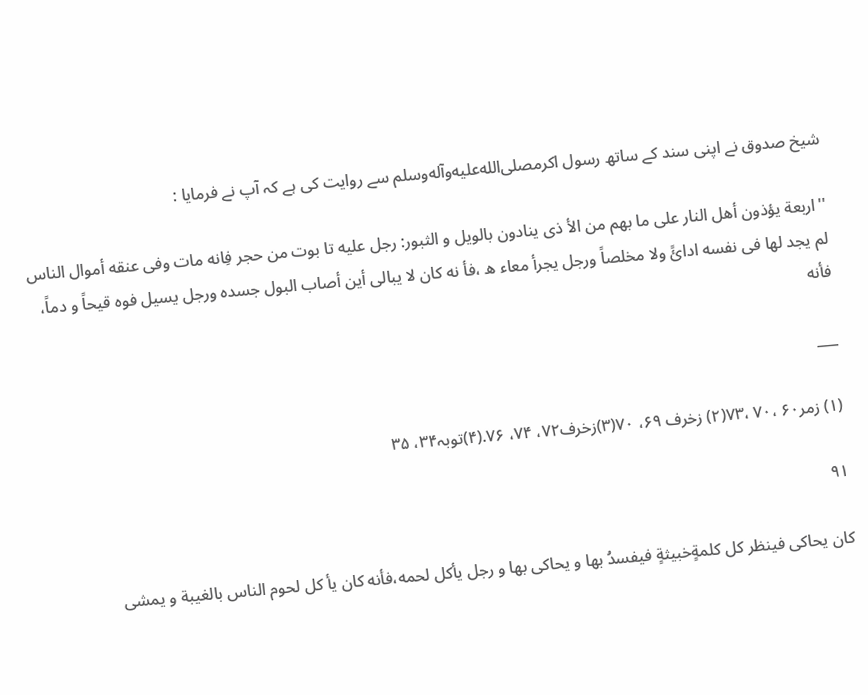شیخ صدوق نے اپنی سند کے ساتھ رسول اکرمصلى‌الله‌عليه‌وآله‌وسلم سے روایت کی ہے کہ آپ نے فرمایا :

''اربعة یؤذون أهل النار علی ما بهم من الأ ذی ینادون بالویل و الثبور: رجل علیه تا بوت من حجر فِانه مات وفی عنقه أموال الناس لم یجد لها فی نفسه ادائً ولا مخلصاً ورجل یجرأ معاء ه ،فأ نه کان لا یبالی أین أصاب البول جسده ورجل یسیل فوه قیحاً و دماً، فأنه

___

(۱) زمر۶۰ ،۷۰ ،۷۳(۲) زخرف ۶۹، ۷۰(۳)زخرف۷۲، ۷۴، ۷۶.(۴)توبہ۳۴، ۳۵

۹۱

کان یحاکی فینظر کل کلمةٍخبیثةٍ فیفسدُ بها و یحاکی بها و رجل یأکل لحمه،فأنه کان یأ کل لحوم الناس بالغیبة و یمشی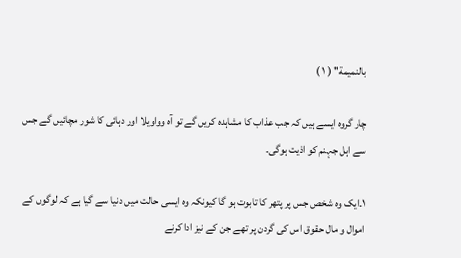بالنمیمة'' ( ۱ )

چار گروہ ایسے ہیں کہ جب عذاب کا مشاہدہ کریں گے تو آہ وواویلا اور دہائی کا شور مچائیں گے جس سے اہل جہنم کو اذیت ہوگی۔

۱۔ایک وہ شخص جس پر پتھر کا تابوت ہو گا کیونکہ وہ ایسی حالت میں دنیا سے گیا ہے کہ لوگوں کے اموال و مال حقوق اس کی گردن پر تھے جن کے نیز ادا کرنے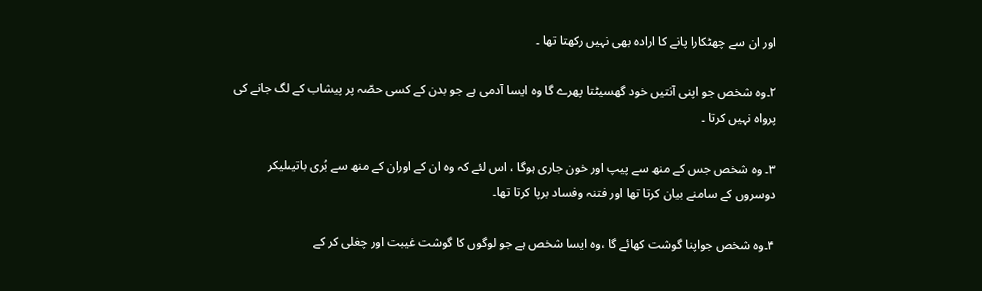اور ان سے چھٹکارا پانے کا ارادہ بھی نہیں رکھتا تھا ۔

۲۔وہ شخص جو اپنی آنتیں خود گھسیٹتا پھرے گا وہ ایسا آدمی ہے جو بدن کے کسی حصّہ پر پیشاب کے لگ جانے کی پرواہ نہیں کرتا ۔

۳۔ وہ شخص جس کے منھ سے پیپ اور خون جاری ہوگا ، اس لئے کہ وہ ان کے اوران کے منھ سے بُری باتیںلیکر دوسروں کے سامنے بیان کرتا تھا اور فتنہ وفساد برپا کرتا تھا۔

۴۔وہ شخص جواپنا گوشت کھائے گا ،وہ ایسا شخص ہے جو لوگوں کا گوشت غیبت اور چغلی کر کے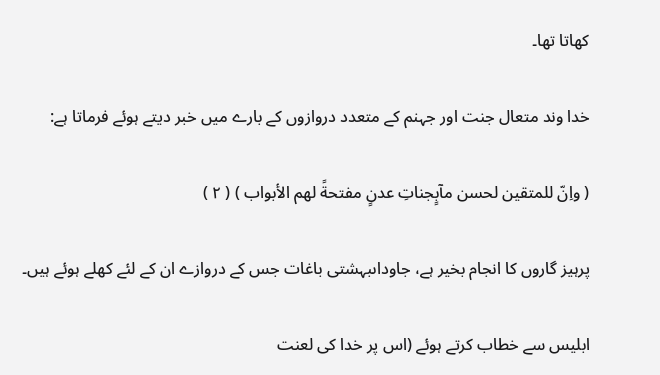کھاتا تھا۔

خدا وند متعال جنت اور جہنم کے متعدد دروازوں کے بارے میں خبر دیتے ہوئے فرماتا ہے:

( واِنّ للمتقین لحسن مآبٍجناتِ عدنٍ مفتحةً لهم الأبواب ) ( ۲ )

پرہیز گاروں کا انجام بخیر ہے، جاوداںبہشتی باغات جس کے دروازے ان کے لئے کھلے ہوئے ہیں۔

ابلیس سے خطاب کرتے ہوئے (اس پر خدا کی لعنت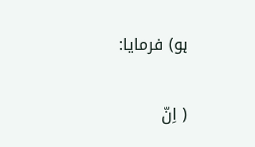ہو) فرمایا:

( اِنّ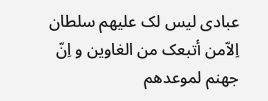عبادی لیس لک علیهم سلطان اِلاّمن أتبعک من الغاوین و اِنّ جهنم لموعدهم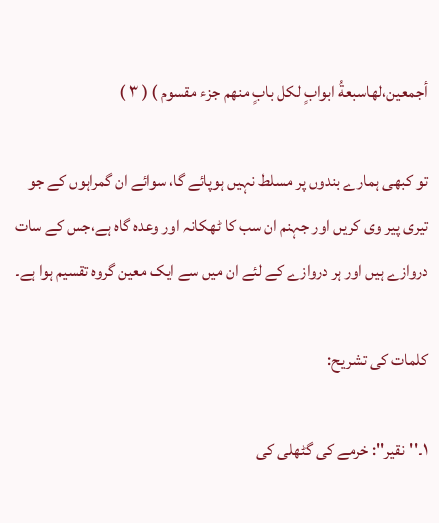أجمعین،لهاسبعةُ ابوابٍ لکل بابٍ منهم جزء مقسوم ) ( ۳ )

تو کبھی ہمارے بندوں پر مسلط نہیں ہوپائے گا، سوائے ان گمراہوں کے جو تیری پیر وی کریں اور جہنم ان سب کا ٹھکانہ اور وعدہ گاہ ہے،جس کے سات دروازے ہیں اور ہر دروازے کے لئے ان میں سے ایک معین گروہ تقسیم ہوا ہے۔

کلمات کی تشریح:

۱۔''نقیر'': خرمے کی گٹھلی کی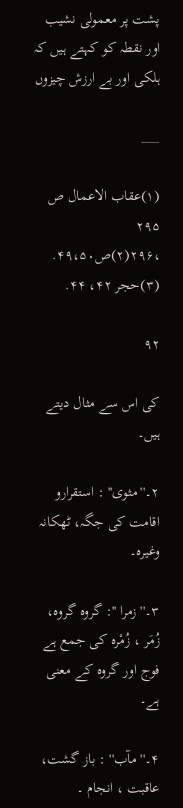پشت پر معمولی نشیب اور نقطہ کو کہتے ہیں کہ ہلکی اور بے ارزش چیزوں

___

(۱)عقاب الاعمال ص ۲۹۵ ،۲۹۶(۲)ص۴۹،۵۰. (۳)حجر ۴۲، ۴۴.

۹۲

کی اس سے مثال دیتے ہیں۔

۲۔''مثوی'' : استقرارو اقامت کی جگہ، ٹھکانہ وغیرہ۔

۳۔'' زمرا '': گروہ گروہ، زُمَر ، زُمْرہ کی جمع ہے فوج اور گروہ کے معنی ہے۔

۴۔'' مآب'' : باز گشت، عاقبت ، انجام ۔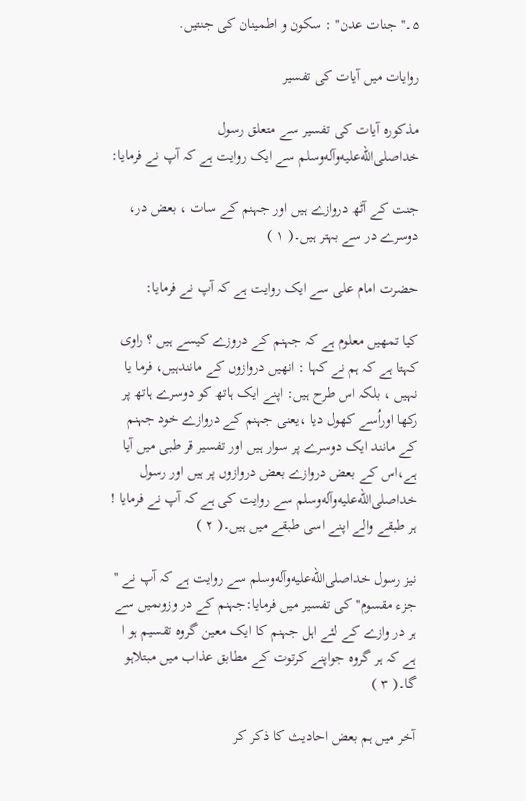۵۔''جنات عدن'' : سکون و اطمینان کی جنتیں.

روایات میں آیات کی تفسیر

مذکورہ آیات کی تفسیر سے متعلق رسول خداصلى‌الله‌عليه‌وآله‌وسلم سے ایک روایت ہے کہ آپ نے فرمایا:

جنت کے آٹھ دروازے ہیں اور جہنم کے سات ، بعض در، دوسرے در سے بہتر ہیں۔( ۱ )

حضرت امام علی سے ایک روایت ہے کہ آپ نے فرمایا:

کیا تمھیں معلوم ہے کہ جہنم کے دروزے کیسے ہیں ؟ راوی کہتا ہے کہ ہم نے کہا : انھیں دروازوں کے مانندہیں، فرما یا نہیں ، بلکہ اس طرح ہیں: اپنے ایک ہاتھ کو دوسرے ہاتھ پر رکھا اوراُسے کھول دیا ،یعنی جہنم کے دروازے خود جہنم کے مانند ایک دوسرے پر سوار ہیں اور تفسیر قر طبی میں آیا ہے،اس کے بعض دروازے بعض دروازوں پر ہیں اور رسول خداصلى‌الله‌عليه‌وآله‌وسلم سے روایت کی ہے کہ آپ نے فرمایا ! ہر طبقے والے اپنے اسی طبقے میں ہیں۔( ۲ )

نیز رسول خداصلى‌الله‌عليه‌وآله‌وسلم سے روایت ہے کہ آپ نے '' جزء مقسوم''کی تفسیر میں فرمایا:جہنم کے در وزوںمیں سے ہر در وازے کے لئے اہل جہنم کا ایک معین گروہ تقسیم ہو ا ہے کہ ہر گروہ جواپنے کرتوت کے مطابق عذاب میں مبتلاہو گا۔( ۳ )

آخر میں ہم بعض احادیث کا ذکر کر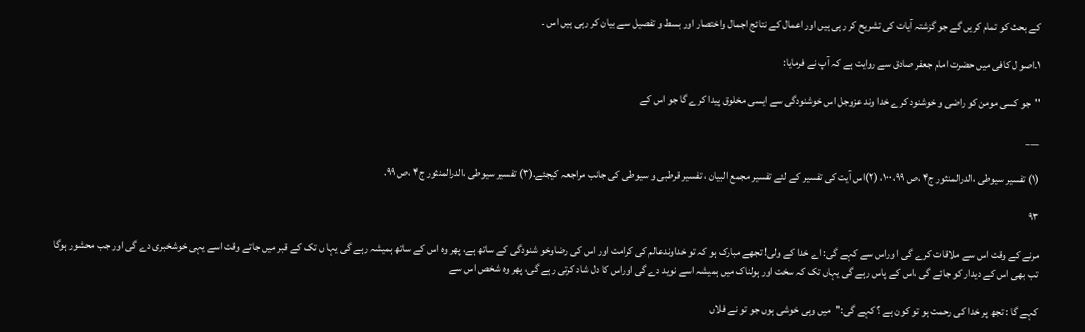کے بحث کو تمام کریں گے جو گزشتہ آیات کی تشریح کر رہی ہیں اور اعمال کے نتائج اجمال واختصار اور بسط و تفصیل سے بیان کر رہی ہیں اس ۔

۱۔اصو ل کافی میں حضرت امام جعفر صادق سے روایت ہے کہ آپ نے فرمایا:

''جو کسی مومن کو راضی و خوشنود کرے خدا وند عزوجل اس خوشنودگی سے ایسی مخلوق پیدا کرے گا جو اس کے

___

(۱) تفسیر سیوطی ،الدرالمنثور ج۴ ،ص ۹۹، ۱۰۰، (۲)اس آیت کی تفسیر کے لئے تفسیر مجمع البیان ، تفسیر قرطبی و سیوطی کی جانب مراجعہ کیجئے.(۳) تفسیر سیوطی ،الدرالمنثور ج۴ ،ص ۹۹.

۹۳

مرنے کے وقت اس سے ملاقات کرے گی ا وراس سے کہے گی: اے خدا کے ولی! تجھے مبارک ہو کہ تو خداوندعالم کی کرامت اور اس کی رضاوخو شنودگی کے ساتھ ہے، پھر وہ اس کے ساتھ ہمیشہ رہے گی یہا ں تک کے قبر میں جاتے وقت اسے یہی خوشخبری دے گی اور جب محشور ہوگا تب بھی اس کے دیدار کو جائے گی ،اس کے پاس رہے گی یہاں تک کہ سخت اور ہولناک میں ہمیشہ اسے نوید دے گی اوراس کا دل شاد کرتی رہے گی، پھر وہ شخص اس سے

کہے گا : تجھ پر خدا کی رحمت ہو تو کون ہے ؟ کہے گی:''میں وہی خوشی ہوں جو تو نے فلاں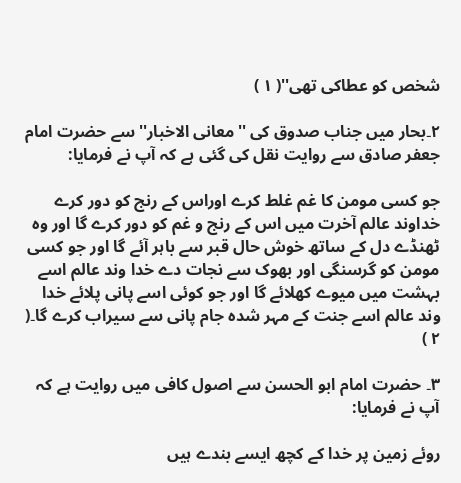شخص کو عطاکی تھی''( ۱ )

۲۔بحار میں جناب صدوق کی ''معانی الاخبار'' سے حضرت امام جعفر صادق سے روایت نقل کی گئی ہے کہ آپ نے فرمایا:

جو کسی مومن کا غم غلط کرے اوراس کے رنج کو دور کرے خداوند عالم آخرت میں اس کے رنج و غم کو دور کرے گا اور وہ ٹھنڈے دل کے ساتھ خوش حال قبر سے باہر آئے گا اور جو کسی مومن کو گرسنگی اور بھوک سے نجات دے خدا وند عالم اسے بہشت میں میوے کھلائے گا اور جو کوئی اسے پانی پلائے خدا وند عالم اسے جنت کے مہر شدہ جام پانی سے سیراب کرے گا۔( ۲ )

۳۔ حضرت امام ابو الحسن سے اصول کافی میں روایت ہے کہ آپ نے فرمایا:

روئے زمین پر خدا کے کچھ ایسے بندے ہیں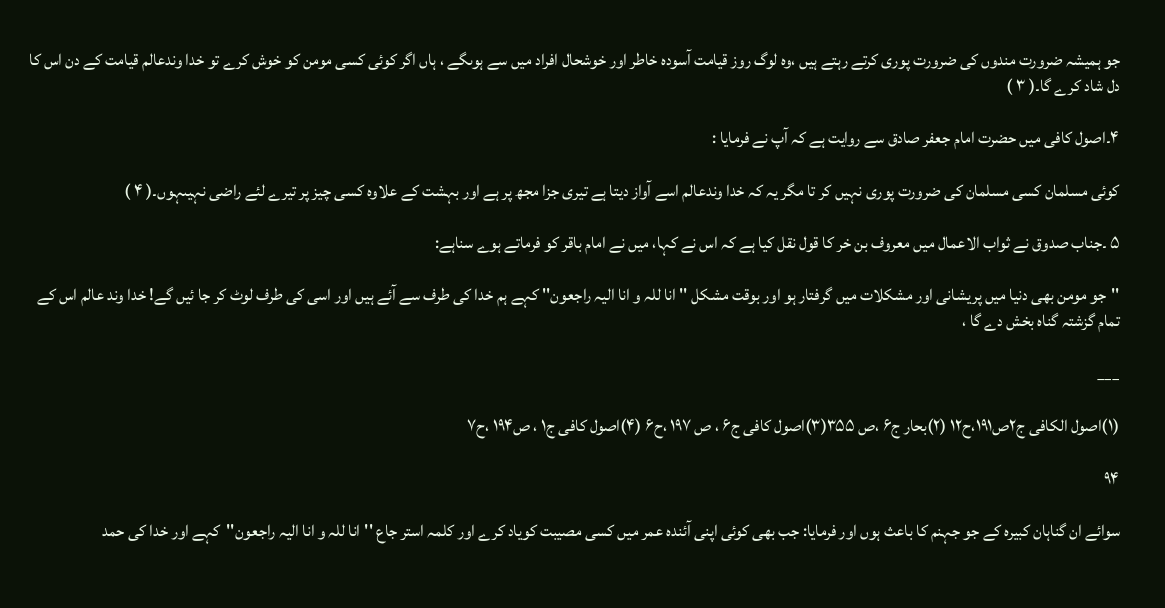جو ہمیشہ ضرورت مندوں کی ضرورت پوری کرتے رہتے ہیں ،وہ لوگ روز قیامت آسودہ خاطر اور خوشحال افراد میں سے ہوںگے ، ہاں اگر کوئی کسی مومن کو خوش کرے تو خدا وندعالم قیامت کے دن اس کا دل شاد کرے گا۔( ۳ )

۴۔اصول کافی میں حضرت امام جعفر صادق سے روایت ہے کہ آپ نے فرمایا :

کوئی مسلمان کسی مسلمان کی ضرورت پوری نہیں کر تا مگر یہ کہ خدا وندعالم اسے آواز دیتا ہے تیری جزا مجھ پر ہے اور بہشت کے علاوہ کسی چیز پر تیرے لئے راضی نہیںہوں۔( ۴ )

۵ ۔جناب صدوق نے ثواب الاعمال میں معروف بن خر کا قول نقل کیا ہے کہ اس نے کہا، میں نے امام باقر کو فرماتے ہوے سناہے:

''جو مومن بھی دنیا میں پریشانی اور مشکلات میں گرفتار ہو اور بوقت مشکل '' انا للہ و انا الیہ راجعون'' کہے ہم خدا کی طرف سے آئے ہیں اور اسی کی طرف لوٹ کر جا ئیں گے! خدا وند عالم اس کے تمام گزشتہ گناہ بخش دے گا ،

___

(۱)اصول الکافی ج۲ص۱۹۱،ح۱۲ (۲)بحار ج۶ ،ص ۳۵۵(۳)اصول کافی ج۶ ، ص ۱۹۷ ،ح۶ (۴)اصول کافی ج۱ ، ص۱۹۴ ،ح۷

۹۴

سوائے ان گناہان کبیرہ کے جو جہنم کا باعث ہوں اور فرمایا: جب بھی کوئی اپنی آئندہ عمر میں کسی مصیبت کویاد کرے اور کلمہ استر جاع ''انا للہ و انا الیہ راجعون''کہے اور خدا کی حمد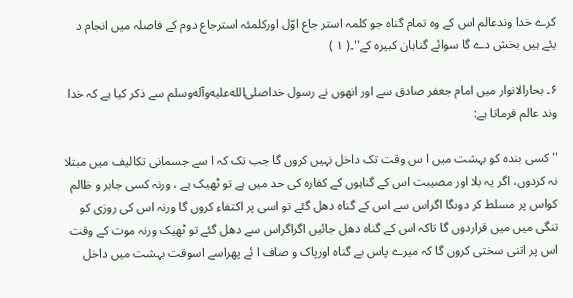کرے خدا وندعالم اس کے وہ تمام گناہ جو کلمہ استر جاع اوّل اورکلمئہ استرجاع دوم کے فاصلہ میں انجام د یئے ہیں بخش دے گا سوائے گناہان کبیرہ کے''۔( ۱ )

۶۔ بحارالانوار میں امام جعفر صادق سے اور انھوں نے رسول خداصلى‌الله‌عليه‌وآله‌وسلم سے ذکر کیا ہے کہ خدا وند عالم فرماتا ہے:

'' کسی بندہ کو بہشت میں ا س وقت تک داخل نہیں کروں گا جب تک کہ ا سے جسمانی تکالیف میں مبتلا نہ کردوں، اگر یہ بلا اور مصیبت اس کے گناہوں کے کفارہ کی حد میں ہے تو ٹھیک ہے ، ورنہ کسی جابر و ظالم کواس پر مسلط کر دوںگا اگراس سے اس کے گناہ دھل گئے تو اسی پر اکتفاء کروں گا ورنہ اس کی روزی کو تنگی میں میں قراردوں گا تاکہ اس کے گناہ دھل جائیں اگراگراس سے دھل گئے تو ٹھیک ورنہ موت کے وقت اس پر اتنی سختی کروں گا کہ میرے پاس بے گناہ اورپاک و صاف ا ئے پھراسے اسوقت بہشت میں داخل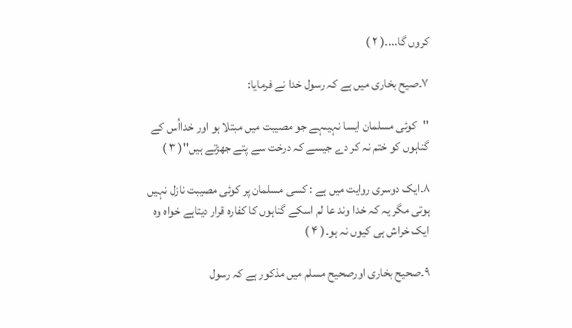کروں گا...۔( ۲ )

۷۔صیح بخاری میں ہے کہ رسول خدا نے فرمایا:

''کوئی مسلمان ایسا نہیںہے جو مصیبت میں مبتلا ہو اور خدااُس کے گناہوں کو ختم نہ کر دے جیسے کہ درخت سے پتے جھڑتے ہیں''( ۳ )

۸۔ایک دوسری روایت میں ہے : کسی مسلمان پر کوئی مصیبت نازل نہیں ہوتی مگر یہ کہ خدا وند عا لم اسکے گناہوں کا کفارہ قرار دیتاہے خواہ وہ ایک خراش ہی کیوں نہ ہو۔( ۴ )

۹۔صحیح بخاری اورصحیح مسلم میں مذکور ہے کہ رسول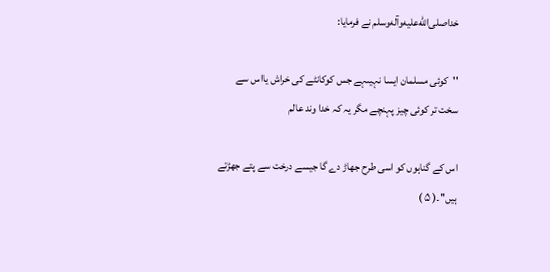خداصلى‌الله‌عليه‌وآله‌وسلم نے فرمایا:

''کوئی مسلمان ایسا نہیںہے جس کوکانٹے کی خراش یااس سے سخت تر کوئی چیز پہنچے مگر یہ کہ خدا وند عالم

اس کے گناہوں کو اسی طرح جھاڑ دے گا جیسے درخت سے پتے جھڑتے ہیں''۔( ۵ )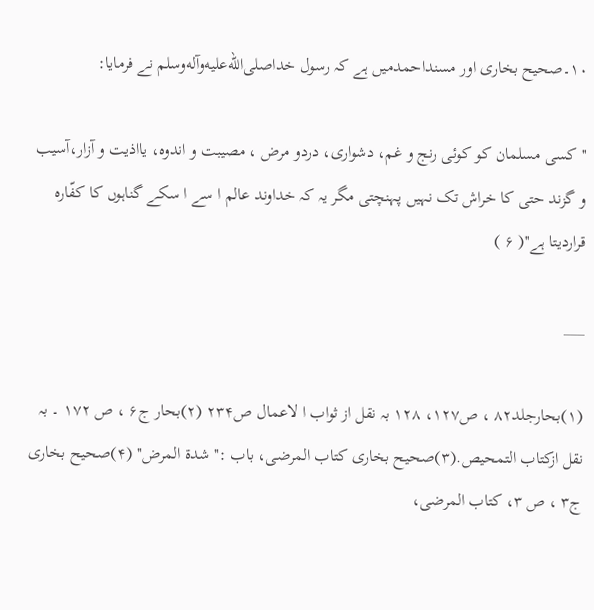۱۰۔صحیح بخاری اور مسنداحمدمیں ہے کہ رسول خداصلى‌الله‌عليه‌وآله‌وسلم نے فرمایا:

''کسی مسلمان کو کوئی رنج و غم، دشواری، دردو مرض ، مصیبت و اندوہ، یااذیت و آزار،آسیب و گزند حتی کا خراش تک نہیں پہنچتی مگر یہ کہ خداوند عالم ا سے ا سکے گناہوں کا کفّارہ قراردیتا ہے''( ۶ )

___

(۱)بحارجلد۸۲ ، ص۱۲۷، ۱۲۸ بہ نقل از ثواب ا لاعمال ص۲۳۴ (۲)بحار ج۶ ، ص ۱۷۲ ۔ بہ نقل ازکتاب التمحیص.(۳)صحیح بخاری کتاب المرضی، باب :'' شدة المرض'' (۴)صحیح بخاری ج۳ ، ص ۳، کتاب المرضی،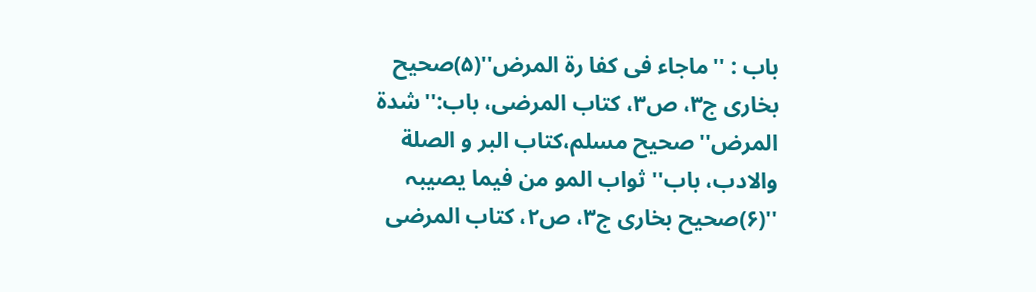باب : ''ماجاء فی کفا رة المرض''(۵)صحیح بخاری ج۳، ص۳، کتاب المرضی، باب:''شدة المرض''صحیح مسلم،کتاب البر و الصلة والادب، باب'' ثواب المو من فیما یصیبہ ''(۶)صحیح بخاری ج۳، ص۲، کتاب المرضی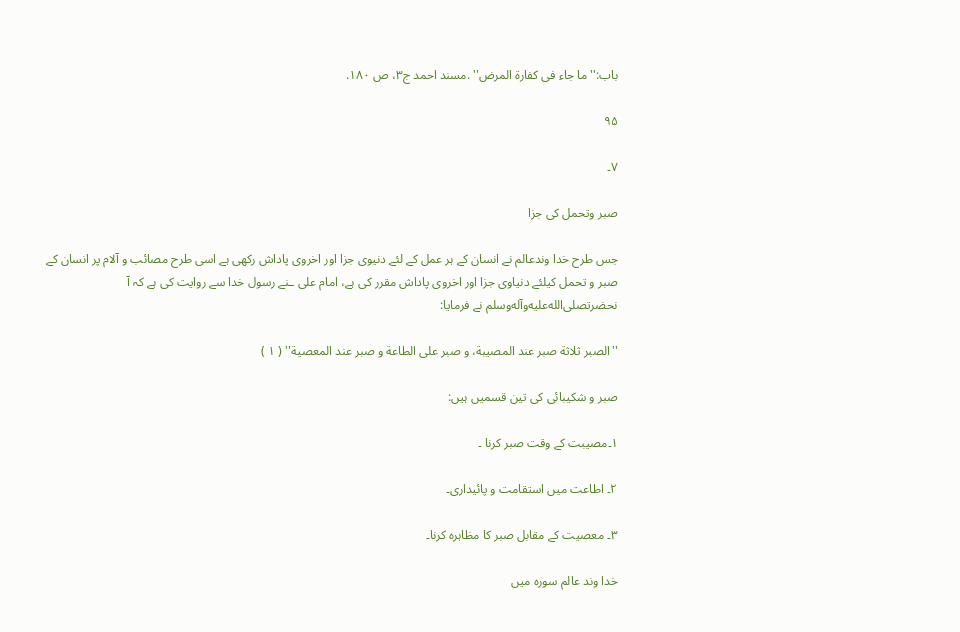باب:''ما جاء فی کفارة المرض'' .مسند احمد ج۳، ص ۱۸۰.

۹۵

۷۔

صبر وتحمل کی جزا

جس طرح خدا وندعالم نے انسان کے ہر عمل کے لئے دنیوی جزا اور اخروی پاداش رکھی ہے اسی طرح مصائب و آلام پر انسان کے صبر و تحمل کیلئے دنیاوی جزا اور اخروی پاداش مقرر کی ہے، امام علی ـنے رسول خدا سے روایت کی ہے کہ آ نحضرتصلى‌الله‌عليه‌وآله‌وسلم نے فرمایا:

''الصبر ثلاثة صبر عند المصیبة، و صبر علی الطاعة و صبر عند المعصیة'' ( ۱ )

صبر و شکیبائی کی تین قسمیں ہیں:

۱۔مصیبت کے وقت صبر کرنا ۔

۲۔ اطاعت میں استقامت و پائیداری۔

۳۔ معصیت کے مقابل صبر کا مظاہرہ کرنا۔

خدا وند عالم سورہ میں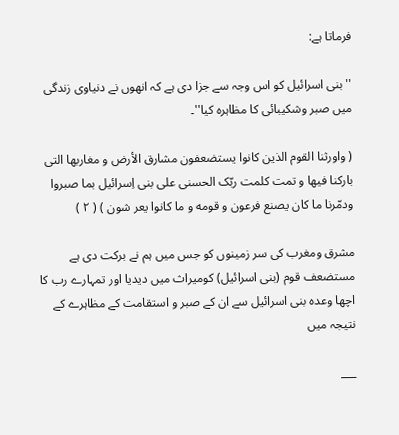فرماتا ہے:

''بنی اسرائیل کو اس وجہ سے جزا دی ہے کہ انھوں نے دنیاوی زندگی میں صبر وشکیبائی کا مظاہرہ کیا''۔

( واورثنا القوم الذین کانوا یستضعفون مشارق الأرض و مغاربها التی بارکنا فیها و تمت کلمت ربّک الحسنی علی بنی اِسرائیل بما صبروا ودمّرنا ما کان یصنع فرعون و قومه و ما کانوا یعر شون ) ( ۲ )

مشرق ومغرب کی سر زمینوں کو جس میں ہم نے برکت دی ہے مستضعف قوم (بنی اسرائیل) کومیراث میں دیدیا اور تمہارے رب کا اچھا وعدہ بنی اسرائیل سے ان کے صبر و استقامت کے مظاہرے کے نتیجہ میں

___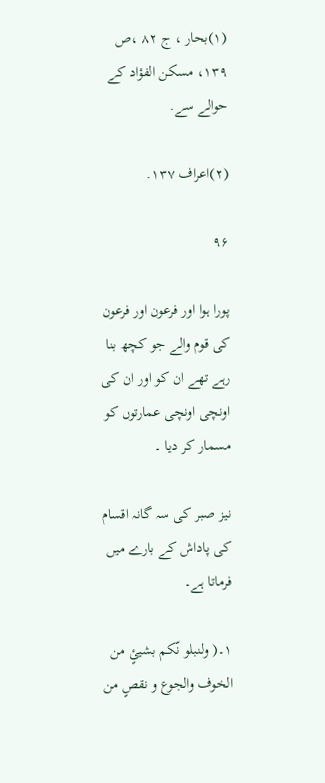(۱)بحار ، ج ۸۲ ،ص ۱۳۹، مسکن الفؤاد کے حوالے سے.

(۲)اعراف ۱۳۷.

۹۶

پورا ہوا اور فرعون اور فرعون کی قوم والے جو کچھ بنا رہے تھے ان کو اور ان کی اونچی اونچی عمارتوں کو مسمار کر دیا ۔

نیز صبر کی سہ گانہ اقسام کی پاداش کے بارے میں فرماتا ہے۔

۱۔( ولنبلو نّکم بشیئٍ من الخوف والجوع و نقصٍ من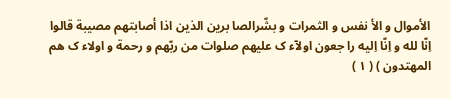الأموال و الأ نفس و الثمرات و بشّرالصا برین الذین اذا أصابتهم مصیبة قالوا اِنّا لله و اِنّا اِلیه را جعون اولآء ک علیهم صلوات من ربّهم و رحمة و اولاء ک هم المهتدون ) ( ۱ )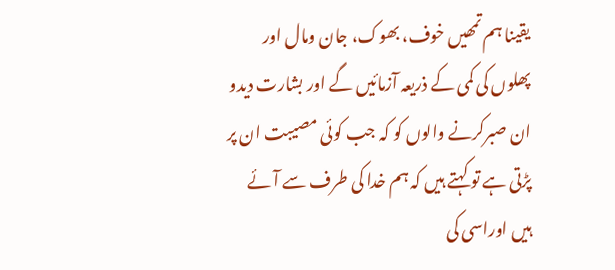یقینا ہم تمھیں خوف، بھوک، جان ومال اور پھلوں کی کمی کے ذریعہ آزمائیں گے اور بشارت دیدو ان صبرکرنے والوں کو کہ جب کوئی مصیبت ان پر پڑتی ہے تو کہتے ہیں کہ ہم خدا کی طرف سے آئے ہیں اوراسی کی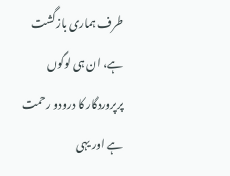طرف ہماری بازگشت ہے، ان ہی لوگوں پرپروردگار کا درودو رحمت ہے اور یہی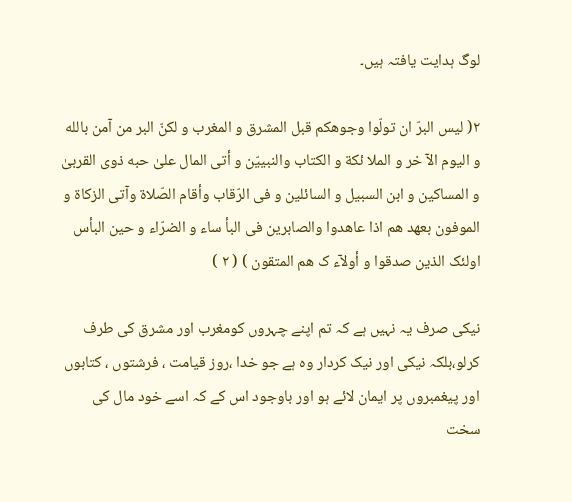لوگ ہدایت یافتہ ہیں۔

۲( لیس البرّ ان تولّوا وجوهکم قبل المشرق و المغرب و لکنّ البر من آمن بالله و الیوم الآ خر و الملا ئکة و الکتاب والنبیيّن و أتی المال علیٰ حبه ذوی القربیٰ و المساکین و ابن السبیل و السائلین و فی الرّقاب وأقام الصّلاة وآتی الزکاة و الموفون بعهد هم اذا عاهدوا والصابرین فی البأ ساء و الضرّاء و حین البأس اولئک الذین صدقوا و أولآء ک هم المتقون ) ( ۲ )

نیکی صرف یہ نہیں ہے کہ تم اپنے چہروں کومغرب اور مشرق کی طرف کرلو،بلکہ نیکی اور نیک کردار وہ ہے جو خدا ،روز قیامت ، فرشتوں ، کتابوں اور پیغمبروں پر ایمان لائے ہو اور باوجود اس کے کہ اسے خود مال کی سخت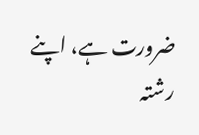ضرورت ہے، اپنے رشتہ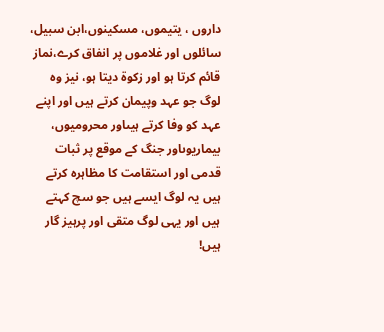داروں ، یتیموں، مسکینوں،ابن سبیل، سائلوں اور غلاموں پر انفاق کرے،نماز قائم کرتا ہو اور زکوة دیتا ہو، نیز وہ لوگ جو عہد وپیمان کرتے ہیں اور اپنے عہد کو وفا کرتے ہیںاور محرومیوں، بیماریوںاور جنگ کے موقع پر ثبات قدمی اور استقامت کا مظاہرہ کرتے ہیں یہ لوگ ایسے ہیں جو سچ کہتے ہیں اور یہی لوگ متقی اور پرہیز گار ہیں!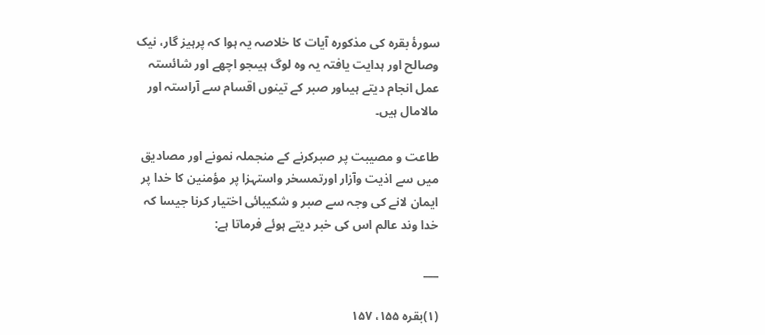سورۂ بقرہ کی مذکورہ آیات کا خلاصہ یہ ہوا کہ پرہیز گار، نیک وصالح اور ہدایت یافتہ یہ وہ لوگ ہیںجو اچھے اور شائستہ عمل انجام دیتے ہیںاور صبر کے تینوں اقسام سے آراستہ اور مالامال ہیں۔

طاعت و مصیبت پر صبرکرنے کے منجملہ نمونے اور مصادیق میں سے اذیت وآزار اورتمسخر واستہزا پر مؤمنین کا خدا پر ایمان لانے کی وجہ سے صبر و شکیبائی اختیار کرنا جیسا کہ خدا وند عالم اس کی خبر دیتے ہوئے فرماتا ہے:

___

(۱)بقرہ ۱۵۵، ۱۵۷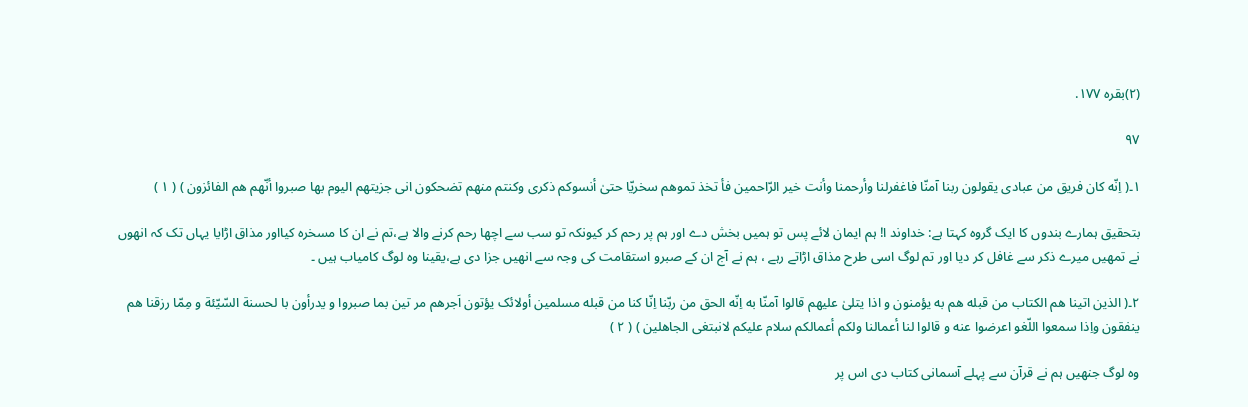(۲)بقرہ ۱۷۷.

۹۷

۱۔( اِنّه کان فریق من عبادی یقولون ربنا آمنّا فاغفرلنا وأرحمنا وأنت خیر الرّاحمین فأ تخذ تموهم سخريّا حتیٰ أنسوکم ذکری وکنتم منهم تضحکون انی جزیتهم الیوم بها صبروا أنّهم هم الفائزون ) ( ۱ )

بتحقیق ہمارے بندوں کا ایک گروہ کہتا ہے: خداوند ا! ہم ایمان لائے پس تو ہمیں بخش دے اور ہم پر رحم کر کیونکہ تو سب سے اچھا رحم کرنے والا ہے،تم نے ان کا مسخرہ کیااور مذاق اڑایا یہاں تک کہ انھوں نے تمھیں میرے ذکر سے غافل کر دیا اور تم لوگ اسی طرح مذاق اڑاتے رہے ، ہم نے آج ان کے صبرو استقامت کی وجہ سے انھیں جزا دی ہے،یقینا وہ لوگ کامیاب ہیں ۔

۲۔( الذین اتینا هم الکتاب من قبله هم به یؤمنون و اذا یتلیٰ علیهم قالوا آمنّا به اِنّه الحق من ربّنا اِنّا کنا من قبله مسلمین أولائک یؤتون اَجرهم مر تین بما صبروا و یدرأون با لحسنة السّيّئة و مِمّا رزقنا هم ینفقون واِذا سمعوا اللّغو اعرضوا عنه و قالوا لنا أعمالنا ولکم أعمالکم سلام علیکم لانبتغی الجاهلین ) ( ۲ )

وہ لوگ جنھیں ہم نے قرآن سے پہلے آسمانی کتاب دی اس پر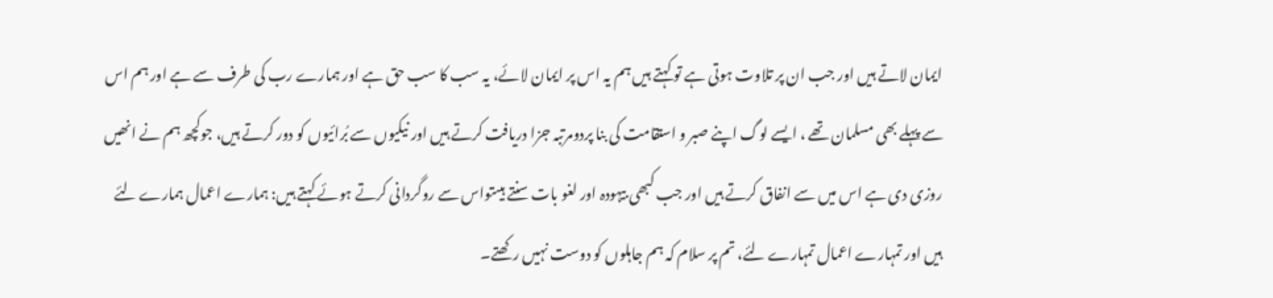ایمان لاتے ہیں اور جب ان پر تلاوت ہوتی ہے تو کہتے ہیں ہم یہ اس پر ایمان لائے، یہ سب کا سب حق ہے اور ہمارے رب کی طرف سے ہے اور ہم اس سے پہلے بھی مسلمان تھے ، ایسے لوگ اپنے صبر و استقامت کی بنا پردومرتبہ جزا دریافت کرتے ہیں اور نیکیوں سے بُرائیوں کو دور کرتے ہیں، جوکچھ ہم نے انھیں روزی دی ہے اس میں سے انفاق کرتے ہیں اور جب کبھی بیہودہ اور لغو بات سنتے ہیںتواس سے روگردانی کرتے ہوئے کہتے ہیں: ہمارے اعمال ہمارے لئے ہیں اور تمہارے اعمال تمہارے لئے، تم پر سلام کہ ہم جاہلوں کو دوست نہیں رکھتے۔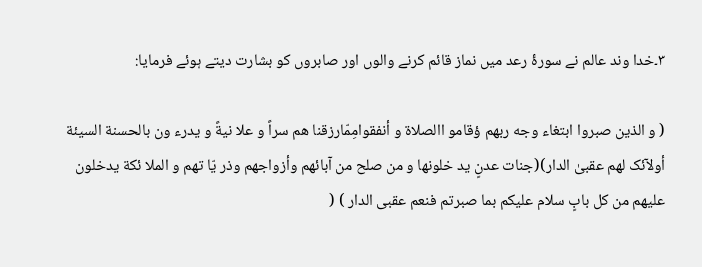۳۔خدا وند عالم نے سورۂ رعد میں نماز قائم کرنے والوں اور صابروں کو بشارت دیتے ہوئے فرمایا:

( و الذین صبروا ابتغاء وجه ربهم ؤقامو االصلاة و أنفقوامِمّارزقنا هم سراً و علا نيةً و یدرء ون بالحسنة السیئة أولآئک لهم عقبیٰ الدار)(جنات عدنٍ ید خلونها و من صلح من آبائهم وأزواجهم وذر يّا تهم و الملا ئکة یدخلون علیهم من کل بابٍ سلام علیکم بما صبرتم فنعم عقبی الدار ) (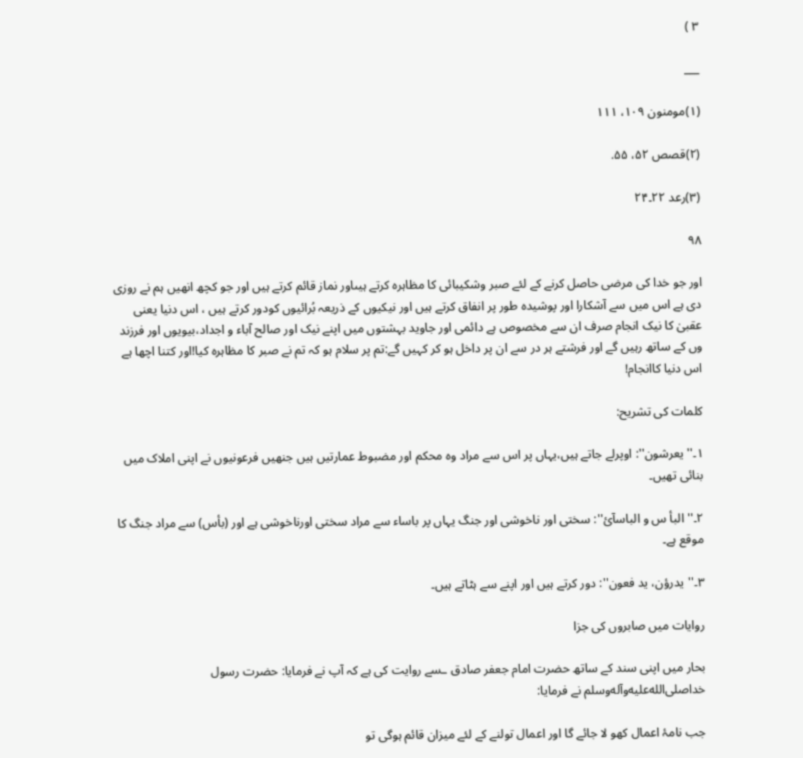۳ )

___

(۱)مومنون ۱۰۹، ۱۱۱

(۲)قصص ۵۲، ۵۵.

(۳)رعد ۲۲۔۲۴

۹۸

اور جو خدا کی مرضی حاصل کرنے کے لئے صبر وشکیبائی کا مظاہرہ کرتے ہیںاور نماز قائم کرتے ہیں اور جو کچھ انھیں ہم نے روزی دی ہے اس میں سے آشکارا اور پوشیدہ طور پر انفاق کرتے ہیں اور نیکیوں کے ذریعہ بُرائیوں کودور کرتے ہیں ، اس دنیا یعنی عقبیٰ کا نیک انجام صرف ان سے مخصوص ہے دائمی اور جاوید بہشتوں میں اپنے نیک اور صالح آباء و اجداد،بیویوں اور فرزند وں کے ساتھ رہیں گے اور فرشتے ہر در سے ان پر داخل ہو کر کہیں گے:تم پر سلام ہو کہ تم نے صبر کا مظاہرہ کیا!اور کتنا اچھا ہے اس دنیا کاانجام!

کلمات کی تشریح:

۱۔''یعرشون'': اوپرلے جاتے ہیں،یہاں پر اس سے مراد وہ محکم اور مضبوط عمارتیں ہیں جنھیں فرعونیوں نے اپنی املاک میں بنائی تھیں۔

۲۔''البأ س و الباسآئ'': سختی اور ناخوشی اور جنگ یہاں پر باساء سے مراد سختی اورناخوشی ہے اور (بأس) سے مراد جنگ کا موقع ہے۔

۳۔''یدرؤن، ید فعون'': دور کرتے ہیں اور اپنے سے ہٹاتے ہیں۔

روایات میں صابروں کی جزا

بحار میں اپنی سند کے ساتھ حضرت امام جعفر صادق ـسے روایت کی ہے کہ آپ نے فرمایا: حضرت رسول خداصلى‌الله‌عليه‌وآله‌وسلم نے فرمایا:

جب نامۂ اعمال کھو لا جائے گا اور اعمال تولنے کے لئے میزان قائم ہوگی تو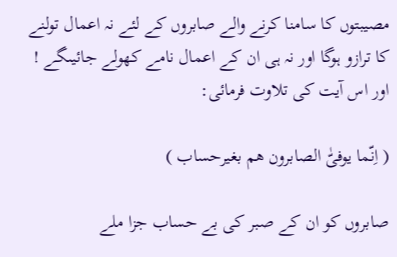مصیبتوں کا سامنا کرنے والے صابروں کے لئے نہ اعمال تولنے کا ترازو ہوگا اور نہ ہی ان کے اعمال نامے کھولے جائیںگے ! اور اس آیت کی تلاوت فرمائی:

( اِنّما یوفیّٰ الصابرون هم بغیرحساب )

صابروں کو ان کے صبر کی بے حساب جزا ملے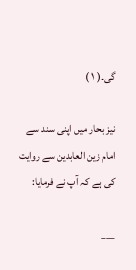گی۔( ۱ )

نیز بحار میں اپنی سند سے امام زین العابدین سے روایت کی ہے کہ آپ نے فرمایا:

___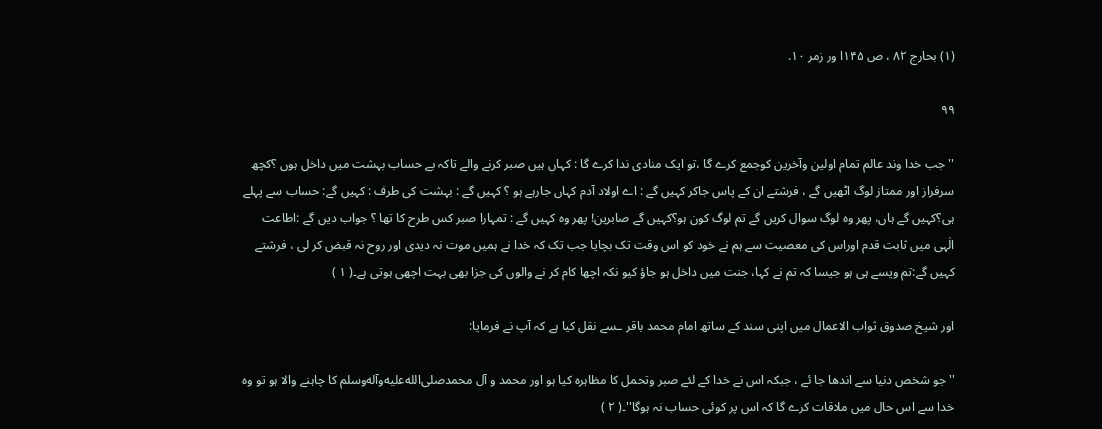(۱) بحارج ۸۲ ، ص ۱۴۵ا ور زمر ۱۰.

۹۹

''جب خدا وند عالم تمام اولین وآخرین کوجمع کرے گا ،تو ایک منادی ندا کرے گا : کہاں ہیں صبر کرنے والے تاکہ بے حساب بہشت میں داخل ہوں ؟کچھ سرفراز اور ممتاز لوگ اٹھیں گے ، فرشتے ان کے پاس جاکر کہیں گے : اے اولاد آدم کہاں جارہے ہو ؟ کہیں گے : بہشت کی طرف : کہیں گے: حساب سے پہلے ہی؟کہیں گے ہاں، پھر وہ لوگ سوال کریں گے تم لوگ کون ہو؟کہیں گے صابرین! پھر وہ کہیں گے : تمہارا صبر کس طرح کا تھا ؟ جواب دیں گے :اطاعت الٰہی میں ثابت قدم اوراس کی معصیت سے ہم نے خود کو اس وقت تک بچایا جب تک کہ خدا نے ہمیں موت نہ دیدی اور روح نہ قبض کر لی ، فرشتے کہیں گے:تم ویسے ہی ہو جیسا کہ تم نے کہا، جنت میں داخل ہو جاؤ کیو نکہ اچھا کام کر نے والوں کی جزا بھی بہت اچھی ہوتی ہے۔( ۱ )

اور شیخ صدوق ثواب الاعمال میں اپنی سند کے ساتھ امام محمد باقر ـسے نقل کیا ہے کہ آپ نے فرمایا:

''جو شخص دنیا سے اندھا جا ئے ، جبکہ اس نے خدا کے لئے صبر وتحمل کا مظاہرہ کیا ہو اور محمد و آل محمدصلى‌الله‌عليه‌وآله‌وسلم کا چاہنے والا ہو تو وہ خدا سے اس حال میں ملاقات کرے گا کہ اس پر کوئی حساب نہ ہوگا''۔( ۲ )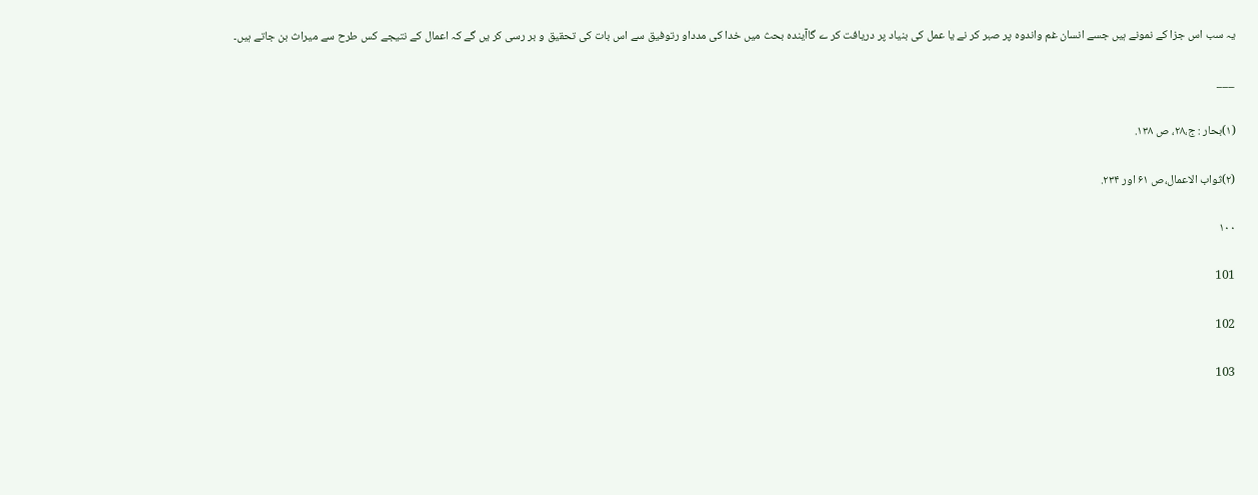یہ سب اس جزا کے نمونے ہیں جسے انسان غم واندوہ پر صبر کر نے یا عمل کی بنیاد پر دریافت کر ے گاآیندہ بحث میں خدا کی مدداو رتوفیق سے اس بات کی تحقیق و بر رسی کر یں گے کہ اعمال کے نتیجے کس طرح سے میراث بن جاتے ہیں۔

___

(۱)بحار : ج،۲۸، ص ۱۳۸.

(۲)ثواب الاعمال،ص ۶۱ اور ۲۳۴.

۱۰۰

101

102

103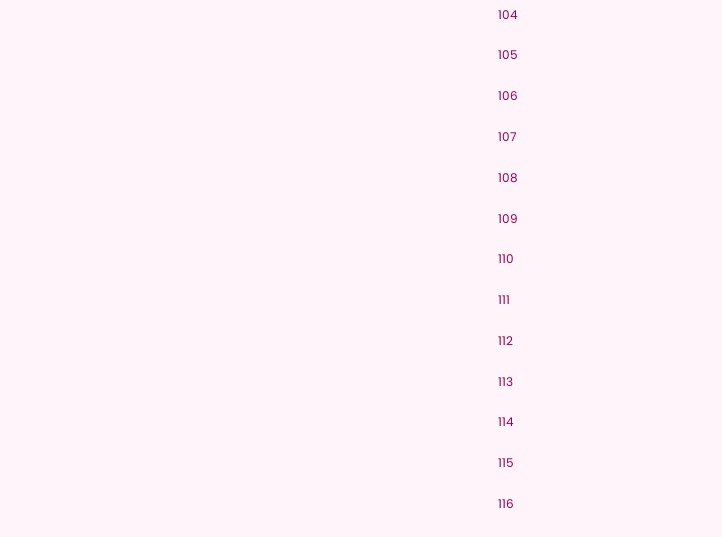104

105

106

107

108

109

110

111

112

113

114

115

116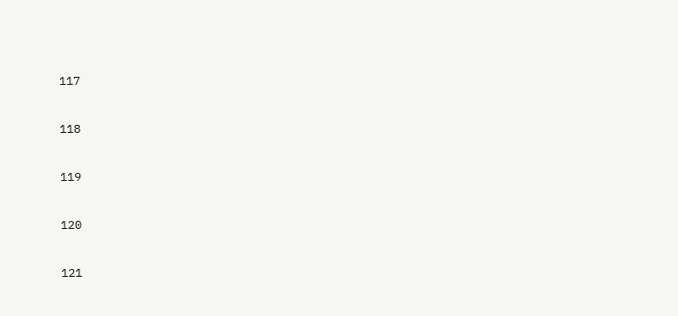117

118

119

120

121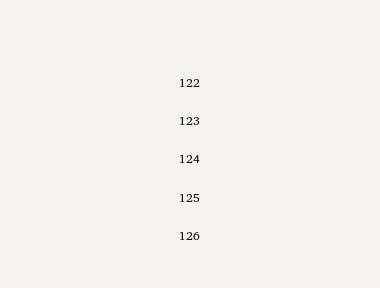122

123

124

125

126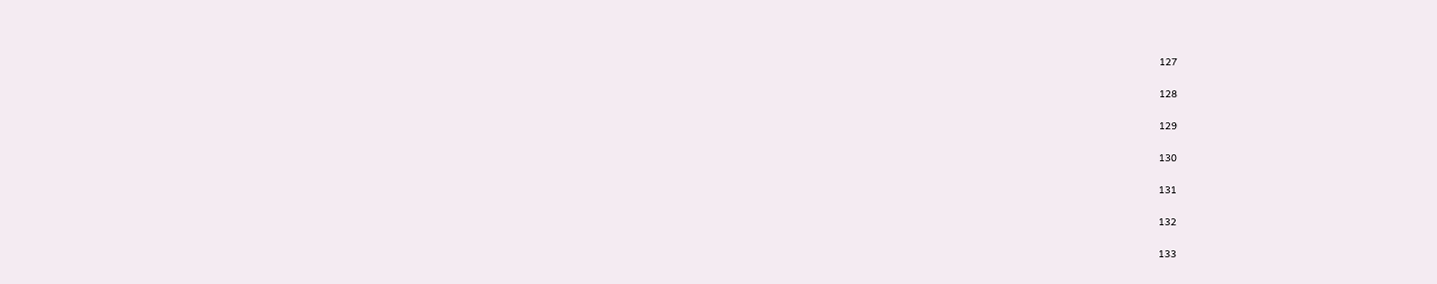127

128

129

130

131

132

133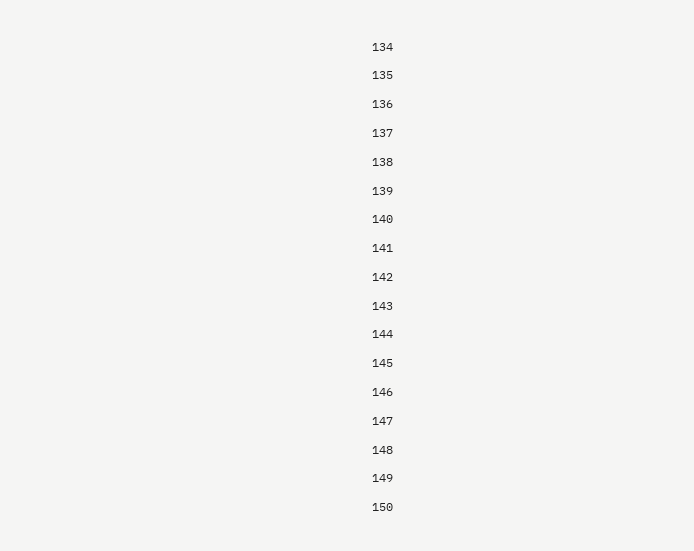134

135

136

137

138

139

140

141

142

143

144

145

146

147

148

149

150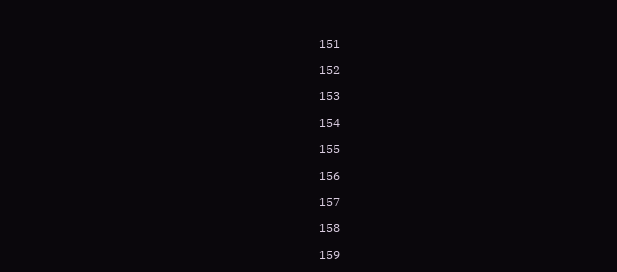151

152

153

154

155

156

157

158

159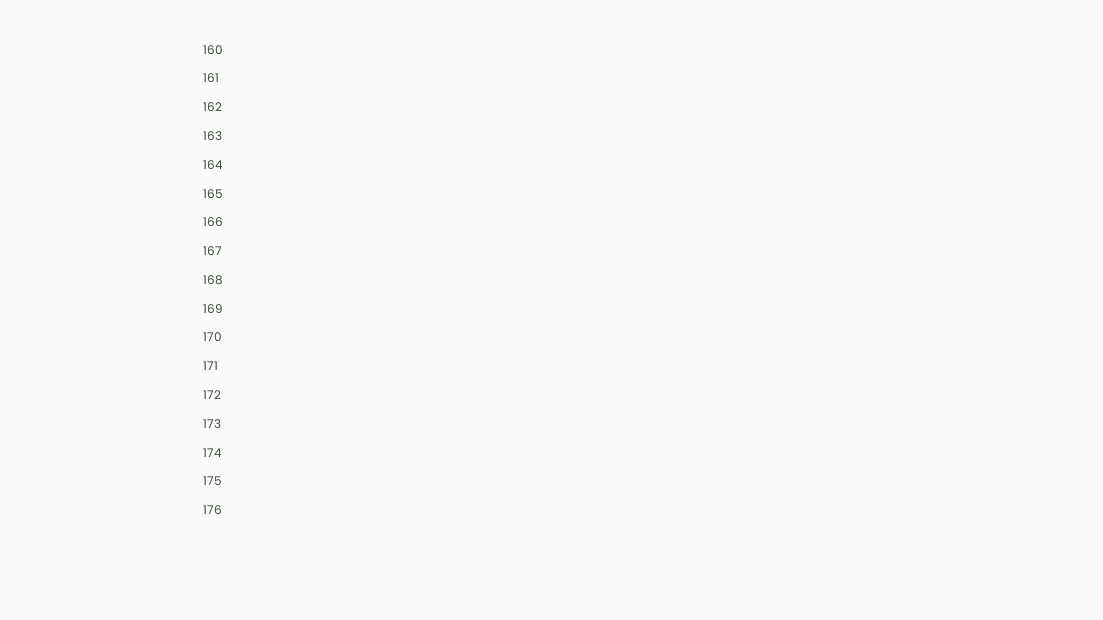160

161

162

163

164

165

166

167

168

169

170

171

172

173

174

175

176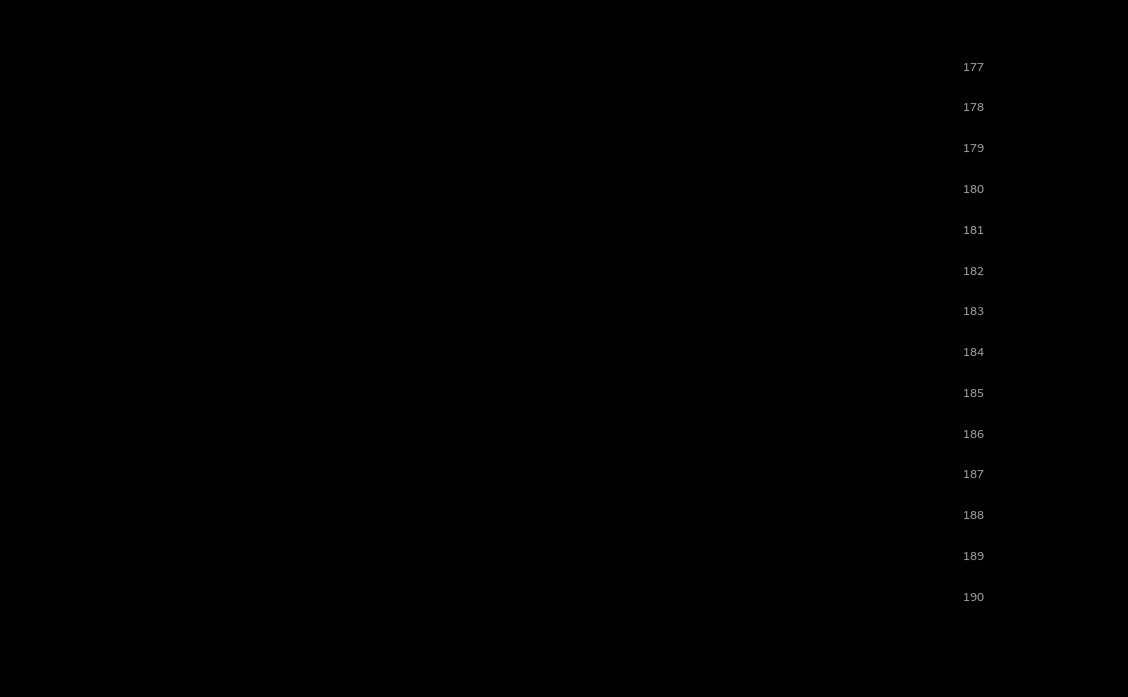177

178

179

180

181

182

183

184

185

186

187

188

189

190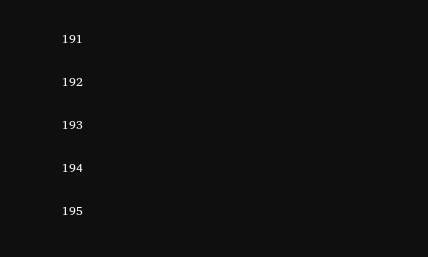191

192

193

194

195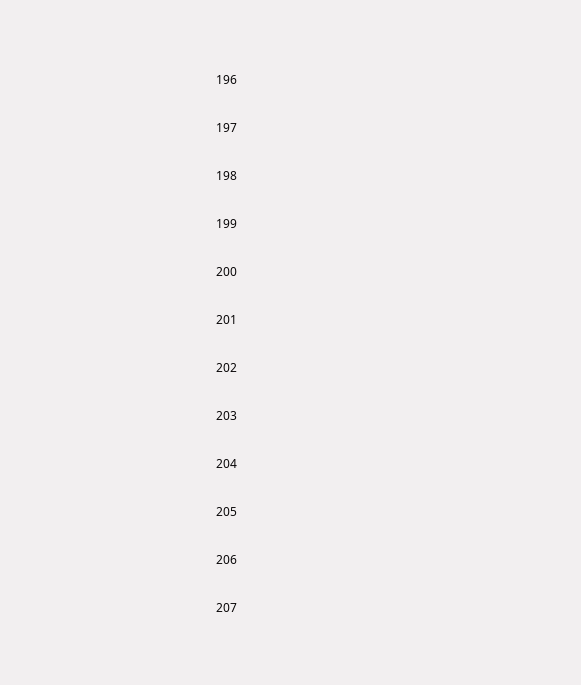196

197

198

199

200

201

202

203

204

205

206

207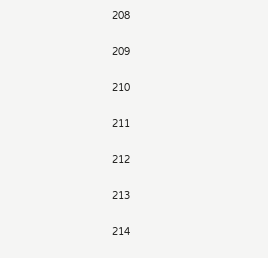208

209

210

211

212

213

214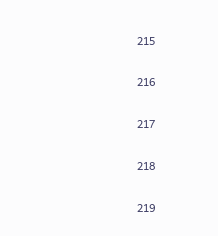215

216

217

218

219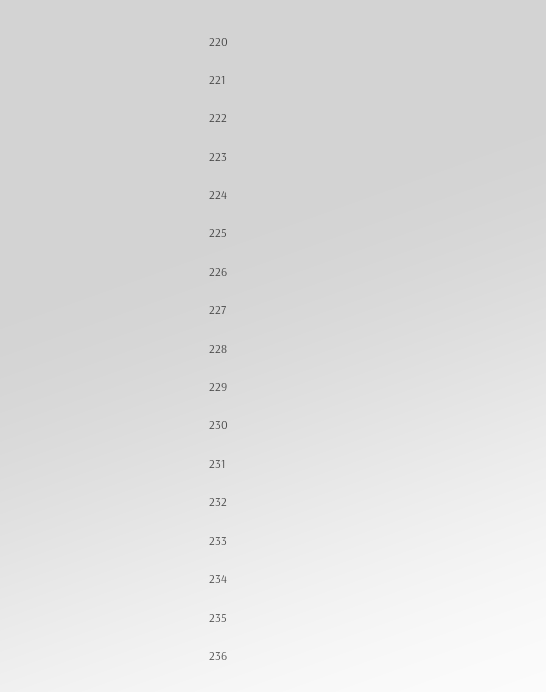220

221

222

223

224

225

226

227

228

229

230

231

232

233

234

235

236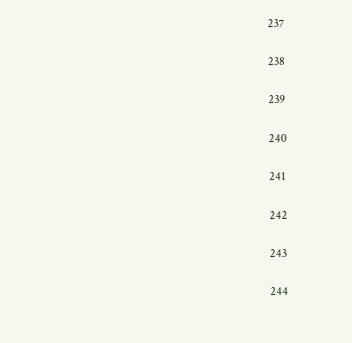237

238

239

240

241

242

243

244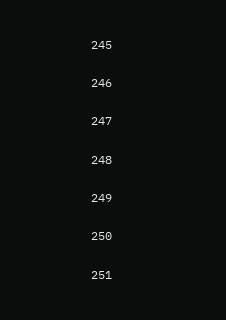245

246

247

248

249

250

251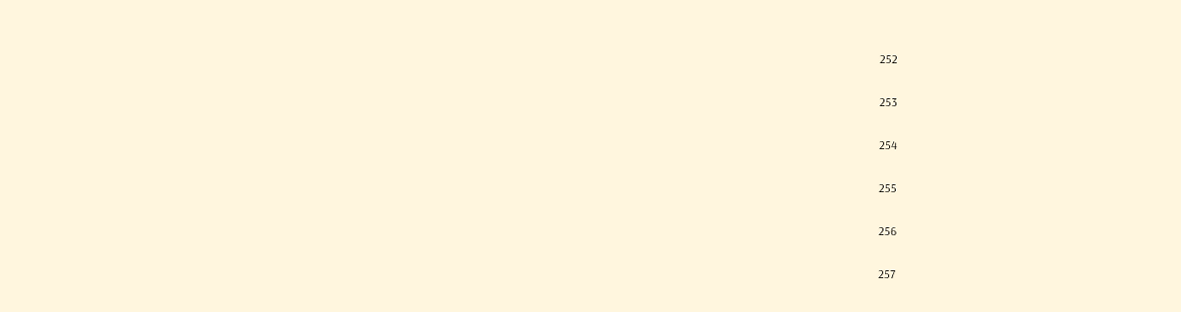252

253

254

255

256

257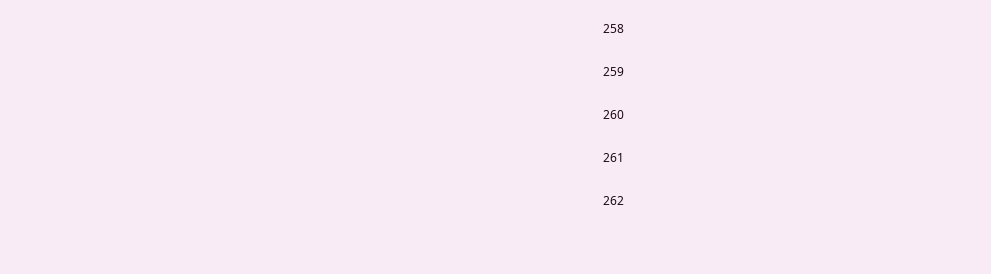258

259

260

261

262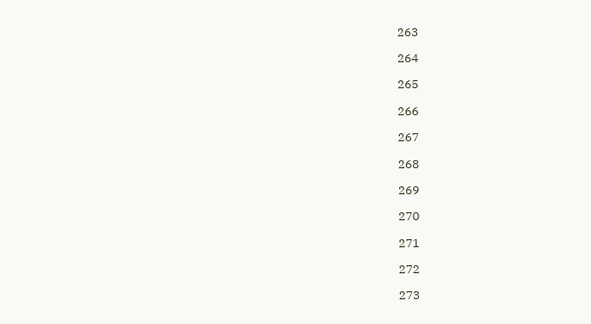263

264

265

266

267

268

269

270

271

272

273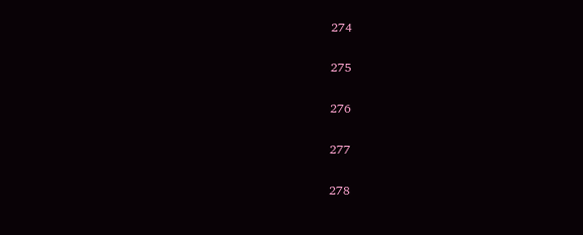274

275

276

277

278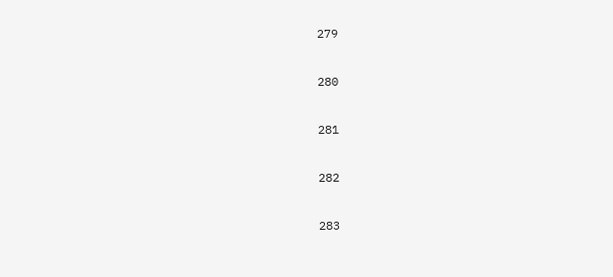279

280

281

282

283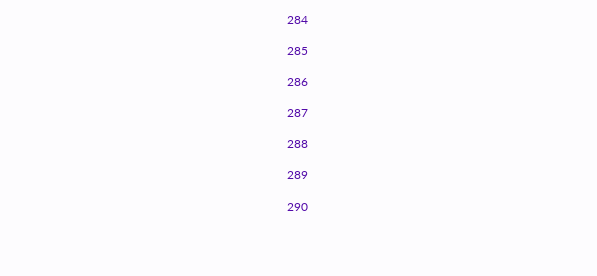284

285

286

287

288

289

290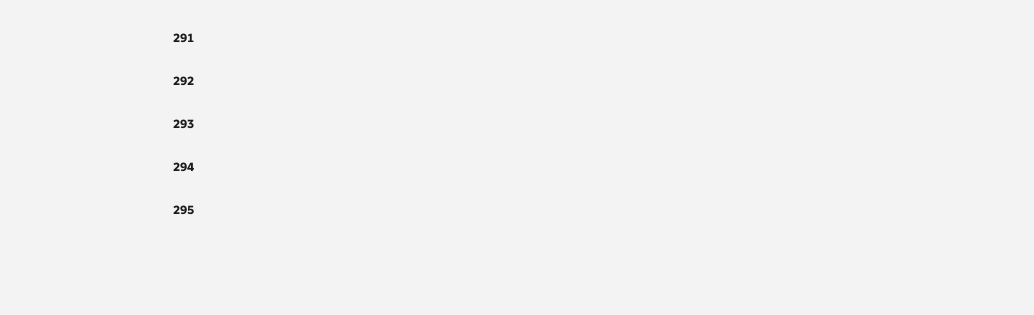291

292

293

294

295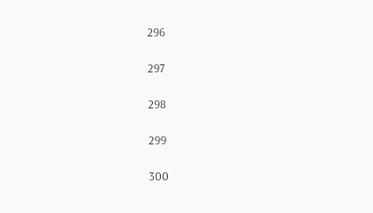296

297

298

299

300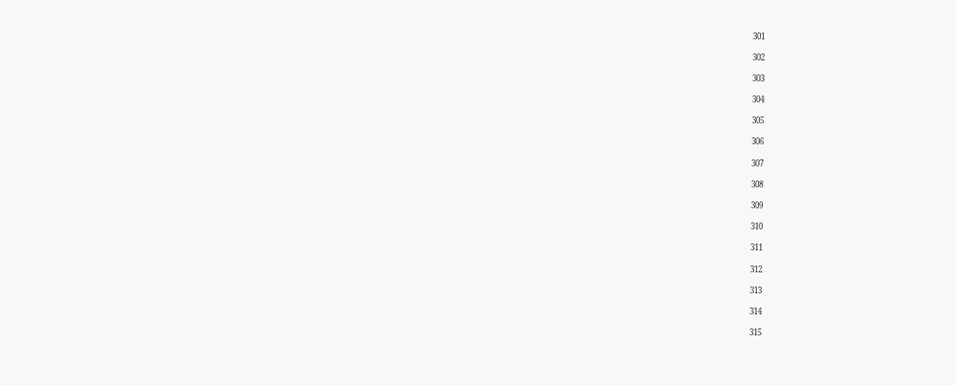301

302

303

304

305

306

307

308

309

310

311

312

313

314

315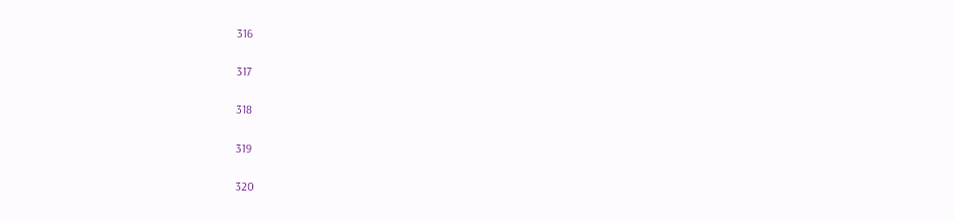316

317

318

319

320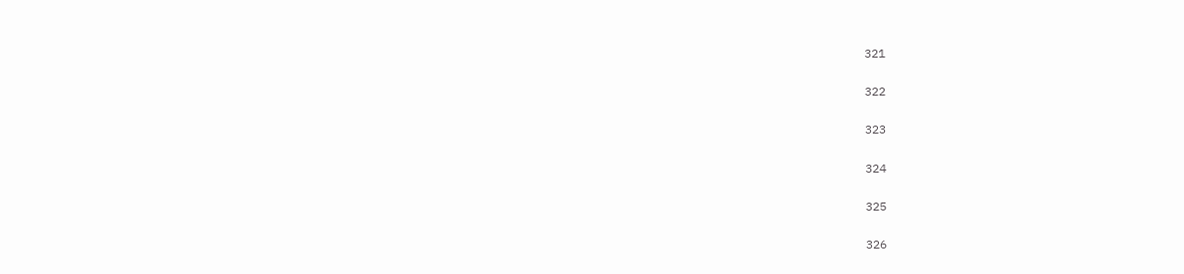321

322

323

324

325

326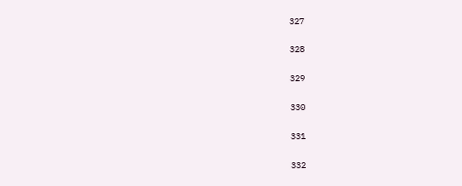327

328

329

330

331

332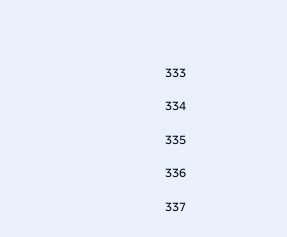333

334

335

336

337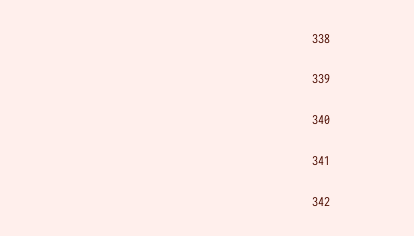338

339

340

341

342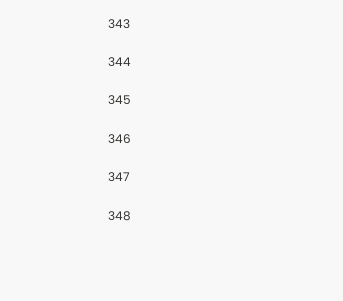343

344

345

346

347

348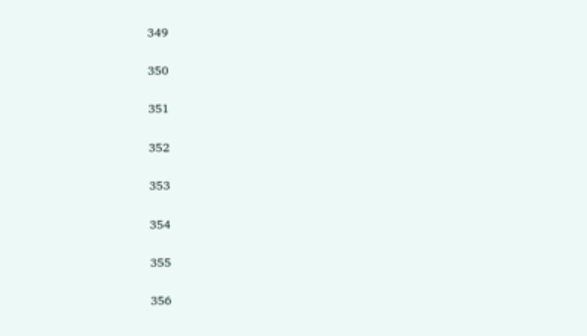349

350

351

352

353

354

355

356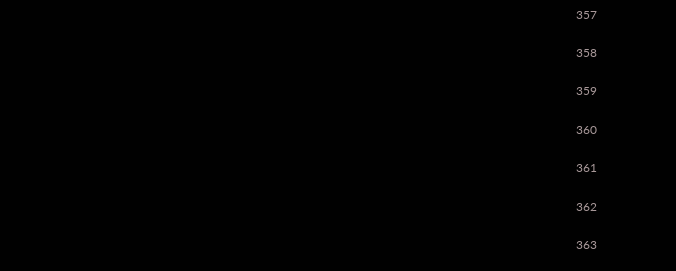357

358

359

360

361

362

363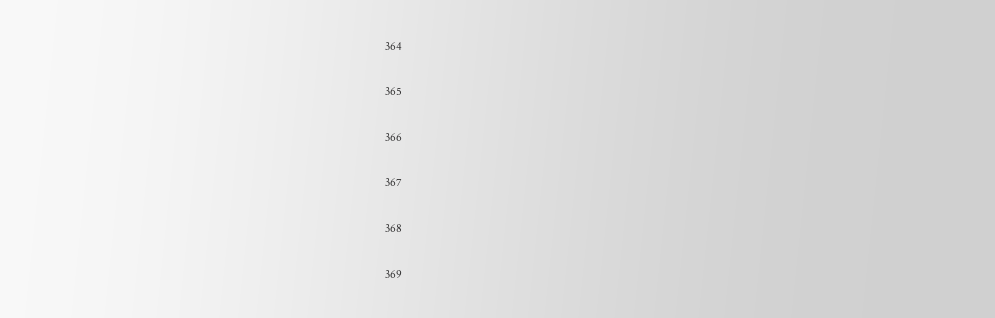364

365

366

367

368

369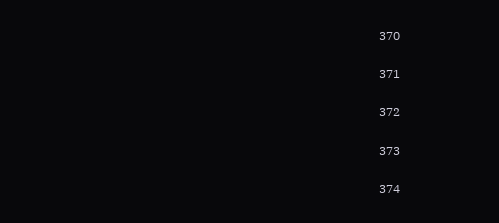370

371

372

373

374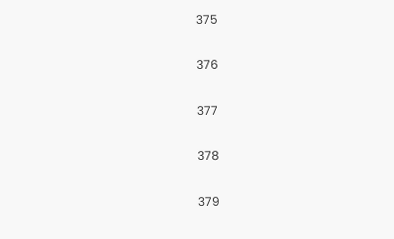375

376

377

378

379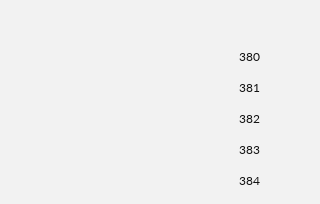380

381

382

383

384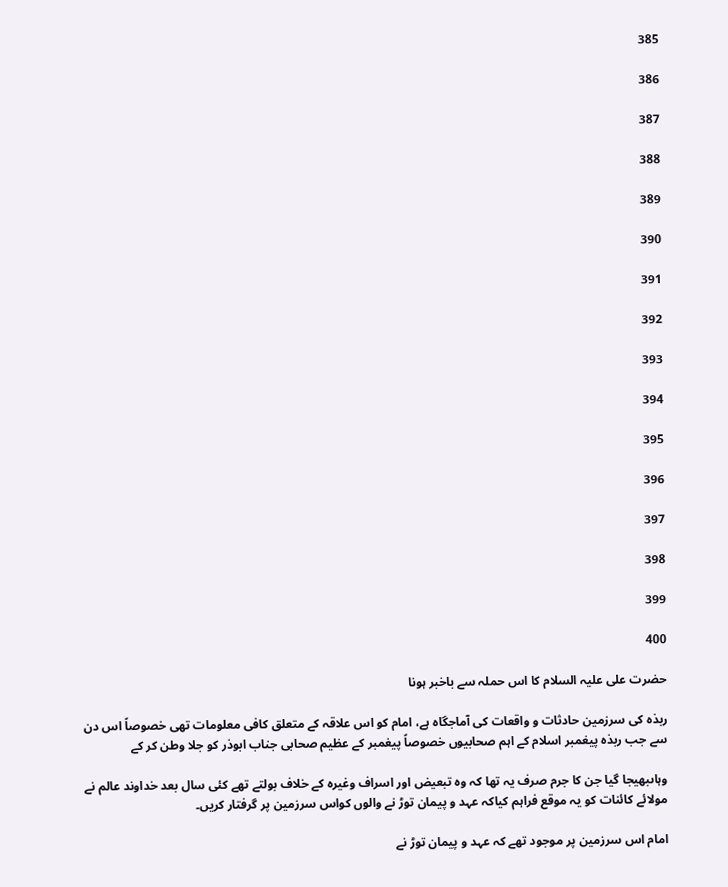385

386

387

388

389

390

391

392

393

394

395

396

397

398

399

400

حضرت علی علیہ السلام کا اس حملہ سے باخبر ہونا

ربذہ کی سرزمین حادثات و واقعات کی آماجگاہ ہے، امام کو اس علاقہ کے متعلق کافی معلومات تھی خصوصاً اس دن سے جب ربذہ پیغمبر اسلام کے اہم صحابیوں خصوصاً پیغمبر کے عظیم صحابی جناب ابوذر کو جلا وطن کر کے

وہاںبھیجا گیا جن کا جرم صرف یہ تھا کہ وہ تبعیض اور اسراف وغیرہ کے خلاف بولتے تھے کئی سال بعد خداوند عالم نے مولائے کائنات کو یہ موقع فراہم کیاکہ عہد و پیمان توڑ نے والوں کواس سرزمین پر گرفتار کریں۔

امام اس سرزمین پر موجود تھے کہ عہد و پیمان توڑ نے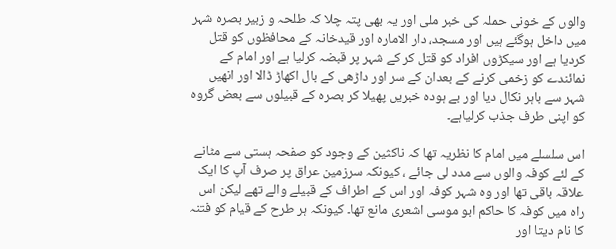والوں کے خونی حملہ کی خبر ملی اور یہ بھی پتہ چلا کہ طلحہ و زبیر بصرہ شہر میں داخل ہوگئے ہیں اور مسجد، دار الامارہ اور قیدخانہ کے محافظوں کو قتل کردیا ہے اور سیکڑوں افراد کو قتل کر کے شہر پر قبضہ کرلیا ہے اور امام کے نمائندے کو زخمی کرنے کے بعدان کے سر اور داڑھی کے بال اکھاڑ ڈالا اور انھیں شہر سے باہر نکال دیا اور بے ہودہ خبریں پھیلا کر بصرہ کے قبیلوں سے بعض گروہ کو اپنی طرف جذب کرلیاہے۔

اس سلسلے میں امام کا نظریہ تھا کہ ناکثین کے وجود کو صفحہ ہستی سے مٹانے کے لئے کوفہ والوں سے مدد لی جائے ، کیونکہ سرزمین عراق پر صرف آپ کا ایک علاقہ باقی تھا اور وہ شہر کوفہ اور اس کے اطراف کے قبیلے والے تھے لیکن اس راہ میں کوفہ کا حاکم ابو موسی اشعری مانع تھا۔ کیونکہ ہر طرح کے قیام کو فتنہ کا نام دیتا اور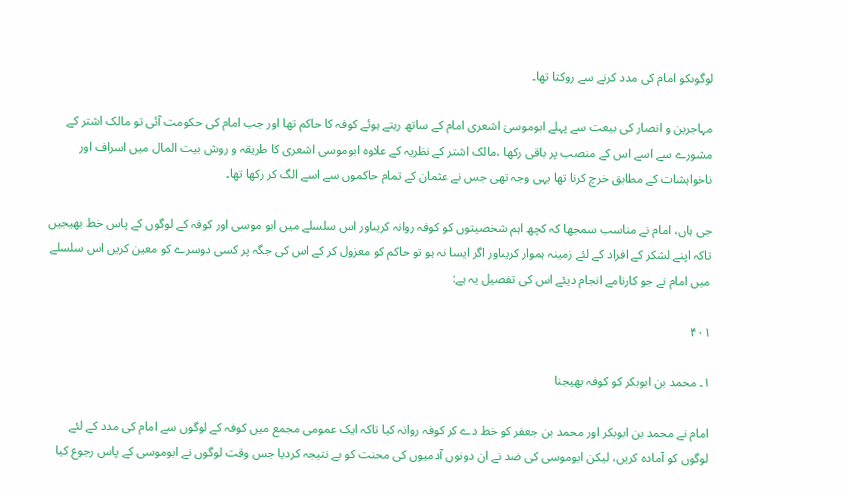لوگوںکو امام کی مدد کرنے سے روکتا تھا۔

مہاجرین و انصار کی بیعت سے پہلے ابوموسیٰ اشعری امام کے ساتھ رہتے ہوئے کوفہ کا حاکم تھا اور جب امام کی حکومت آئی تو مالک اشتر کے مشورے سے اسے اس کے منصب پر باقی رکھا ،مالک اشتر کے نظریہ کے علاوہ ابوموسی اشعری کا طریقہ و روش بیت المال میں اسراف اور ناخواہشات کے مطابق خرچ کرنا تھا یہی وجہ تھی جس نے عثمان کے تمام حاکموں سے اسے الگ کر رکھا تھا۔

جی ہاں، امام نے مناسب سمجھا کہ کچھ اہم شخصیتوں کو کوفہ روانہ کریںاور اس سلسلے میں ابو موسی اور کوفہ کے لوگوں کے پاس خط بھیجیں تاکہ اپنے لشکر کے افراد کے لئے زمینہ ہموار کریںاور اگر ایسا نہ ہو تو حاکم کو معزول کر کے اس کی جگہ پر کسی دوسرے کو معین کریں اس سلسلے میں امام نے جو کارنامے انجام دیئے اس کی تفصیل یہ ہے:

۴۰۱

۱۔ محمد بن ابوبکر کو کوفہ بھیجنا

امام نے محمد بن ابوبکر اور محمد بن جعفر کو خط دے کر کوفہ روانہ کیا تاکہ ایک عمومی مجمع میں کوفہ کے لوگوں سے امام کی مدد کے لئے لوگوں کو آمادہ کریں، لیکن ابوموسی کی ضد نے ان دونوں آدمیوں کی محنت کو بے نتیجہ کردیا جس وقت لوگوں نے ابوموسی کے پاس رجوع کیا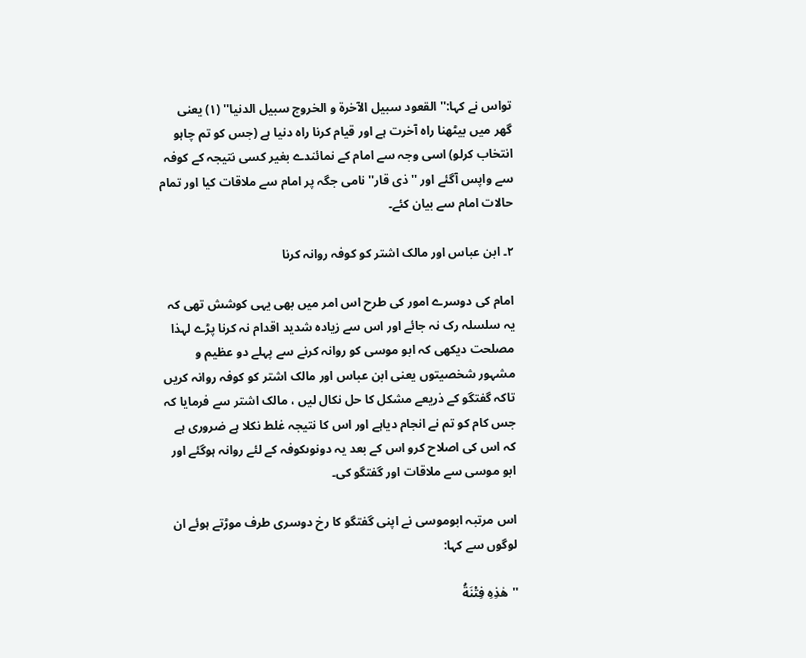تواس نے کہا:''القعود سبیل الآخرة و الخروج سبیل الدنیا'' (۱) یعنی گھر میں بیٹھنا راہ آخرت ہے اور قیام کرنا راہ دنیا ہے (جس کو تم چاہو انتخاب کرلو) اسی وجہ سے امام کے نمائندے بغیر کسی نتیجہ کے کوفہ سے واپس آگئے اور ''ذی قار'' نامی جگہ پر امام سے ملاقات کیا اور تمام حالات امام سے بیان کئے۔

۲۔ ابن عباس اور مالک اشتر کو کوفہ روانہ کرنا

امام کی دوسرے امور کی طرح اس امر میں بھی یہی کوشش تھی کہ یہ سلسلہ رک نہ جائے اور اس سے زیادہ شدید اقدام نہ کرنا پڑے لہذا مصلحت دیکھی کہ ابو موسی کو روانہ کرنے سے پہلے دو عظیم و مشہور شخصیتوں یعنی ابن عباس اور مالک اشتر کو کوفہ روانہ کریں تاکہ گفتگو کے ذریعے مشکل کا حل نکال لیں ، مالک اشتر سے فرمایا کہ جس کام کو تم نے انجام دیاہے اور اس کا نتیجہ غلط نکلا ہے ضروری ہے کہ اس کی اصلاح کرو اس کے بعد یہ دونوںکوفہ کے لئے روانہ ہوگئے اور ابو موسی سے ملاقات اور گفتگو کی۔

اس مرتبہ ابوموسی نے اپنی گفتگو کا رخ دوسری طرف موڑتے ہوئے ان لوگوں سے کہا:

''هٰذِهِ فِتْنَةُ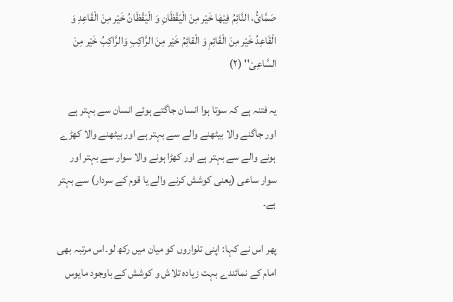صَمَّائُ، النَّائِمُ فِیْهٰا خَیْر مِنَ الْیَقْظَانِ وَ الْیَقْظَانُ خَیْر مِنَ الْقَاعِدِ وَ الْقَاعِدُ خَیْر مِنَ الْقَائِمِ وَ الْقائِمُ خَیْر مِنَ الرَّاکِبِ وَالرَّاکِبُ خَیْر مِنَ السَّاعِیْ'' (۲)

یہ فتنہ ہے کہ سوتا ہوا انسان جاگتے ہوئے انسان سے بہتر ہے اور جاگنے والا بیٹھنے والے سے بہتر ہے اور بیٹھنے والا کھڑے ہونے والے سے بہتر ہے اور کھڑا ہونے والا سوار سے بہتر اور سوار ساعی (یعنی کوشش کرنے والے یا قوم کے سردار) سے بہتر ہے۔

پھر اس نے کہا: اپنی تلواروں کو میان میں رکھ لو۔اس مرتبہ بھی امام کے نمائندے بہت زیادہ تلاش و کوشش کے باوجود مایوس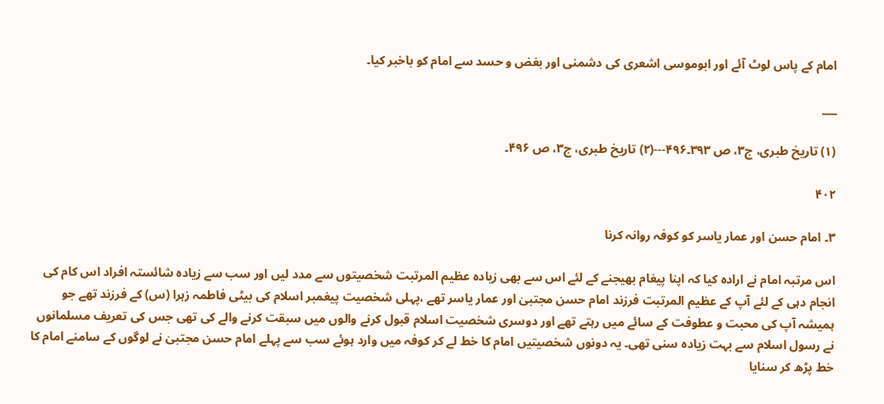امام کے پاس لوٹ آئے اور ابوموسی اشعری کی دشمنی اور بغض و حسد سے امام کو باخبر کیا۔

___

(۱) تاریخ طبری، ج۳، ص ۳۹۳۔۴۹۶---(۲) تاریخ طبری، ج۳، ص ۴۹۶۔

۴۰۲

۳۔ امام حسن اور عمار یاسر کو کوفہ روانہ کرنا

اس مرتبہ امام نے ارادہ کیا کہ اپنا پیغام بھیجنے کے لئے اس سے بھی زیادہ عظیم المرتبت شخصیتوں سے مدد لیں اور سب سے زیادہ شائستہ افراد اس کام کی انجام دہی کے لئے آپ کے عظیم المرتبت فرزند امام حسن مجتبیٰ اور عمار یاسر تھے ،پہلی شخصیت پیغمبر اسلام کی بیٹی فاطمہ زہرا (س) کے فرزند تھے جو ہمیشہ آپ کی محبت و عطوفت کے سائے میں رہتے تھے اور دوسری شخصیت اسلام قبول کرنے والوں میں سبقت کرنے والے کی تھی جس کی تعریف مسلمانوں نے رسول اسلام سے بہت زیادہ سنی تھی۔ یہ دونوں شخصیتیں امام کا خط لے کر کوفہ میں وارد ہوئے سب سے پہلے امام حسن مجتبیٰ نے لوگوں کے سامنے امام کا خط پڑھ کر سنایا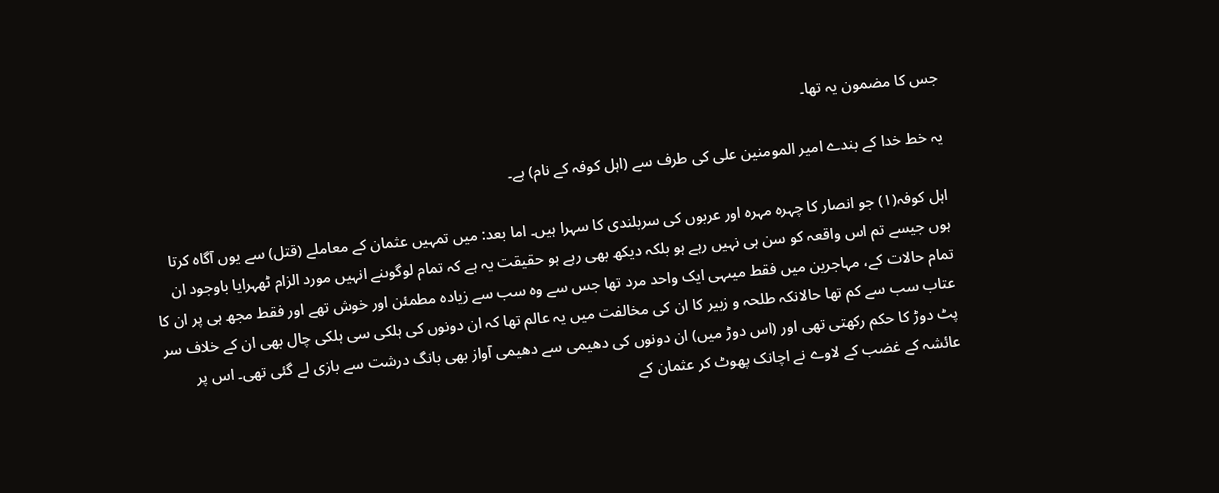جس کا مضمون یہ تھا۔

یہ خط خدا کے بندے امیر المومنین علی کی طرف سے (اہل کوفہ کے نام) ہے۔

اہل کوفہ(۱) جو انصار کا چہرہ مہرہ اور عربوں کی سربلندی کا سہرا ہیں۔ اما بعد: میں تمہیں عثمان کے معاملے (قتل) سے یوں آگاہ کرتا ہوں جیسے تم اس واقعہ کو سن ہی نہیں رہے ہو بلکہ دیکھ بھی رہے ہو حقیقت یہ ہے کہ تمام لوگوںنے انہیں مورد الزام ٹھہرایا باوجود ان تمام حالات کے، مہاجرین میں فقط میںہی ایک واحد مرد تھا جس سے وہ سب سے زیادہ مطمئن اور خوش تھے اور فقط مجھ ہی پر ان کا عتاب سب سے کم تھا حالانکہ طلحہ و زبیر کا ان کی مخالفت میں یہ عالم تھا کہ ان دونوں کی ہلکی سی ہلکی چال بھی ان کے خلاف سر پٹ دوڑ کا حکم رکھتی تھی اور (اس دوڑ میں) ان دونوں کی دھیمی سے دھیمی آواز بھی بانگ درشت سے بازی لے گئی تھی۔ اس پر عائشہ کے غضب کے لاوے نے اچانک پھوٹ کر عثمان کے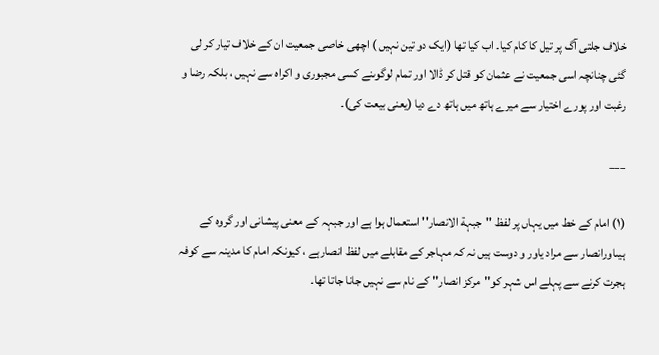خلاف جلتی آگ پر تیل کا کام کیا۔ اب کیا تھا (ایک دو تین نہیں ) اچھی خاصی جمعیت ان کے خلاف تیار کر لی گئی چنانچہ اسی جمعیت نے عثمان کو قتل کر ڈالا اور تمام لوگوںنے کسی مجبوری و اکراہ سے نہیں ، بلکہ رضا و رغبت اور پورے اختیار سے میرے ہاتھ میں ہاتھ دے دیا (یعنی بیعت کی)۔

___

(۱) امام کے خط میں یہاں پر لفظ ''جبہة الانصار'' استعمال ہوا ہے اور جبہہ کے معنی پیشانی اور گروہ کے ہیںاورانصار سے مراد یاور و دوست ہیں نہ کہ مہاجر کے مقابلے میں لفظ انصارہے ، کیونکہ امام کا مدینہ سے کوفہ ہجرت کرنے سے پہلے اس شہر کو''مرکز انصار'' کے نام سے نہیں جانا جاتا تھا۔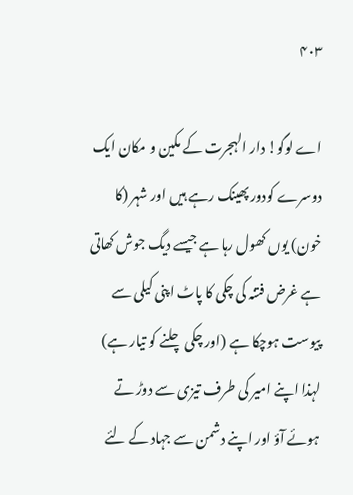۴۰۳

اے لوگو! دار الہجرت کے مکین و مکان ایک دوسرے کودور پھینک رہے ہیں اور شہر (کا خون) یوں کھول رہا ہے جیسے دیگ جوش کھاتی ہے غرض فتنہ کی چکی کا پاٹ اپنی کیلی سے پیوست ہوچکا ہے (اور چکی چلنے کو تیار ہے) لہذا اپنے امیر کی طرف تیزی سے دوڑ تے ہوئے آؤ اور اپنے دشمن سے جہاد کے لئے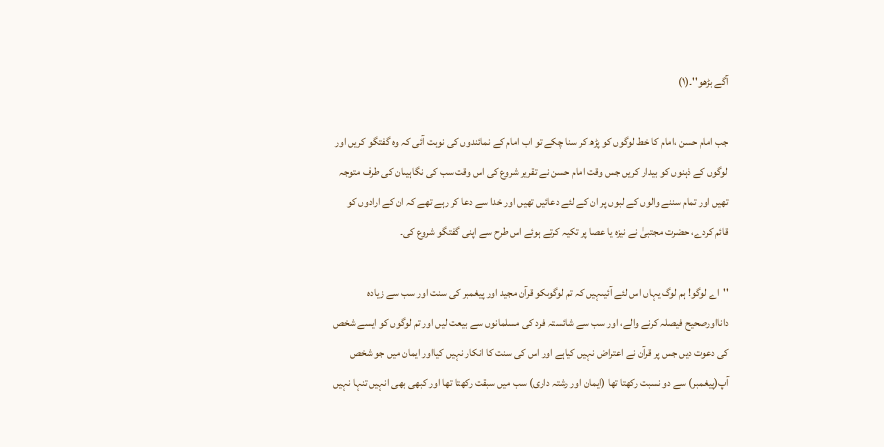آگے بڑھو''۔(۱)

جب امام حسن ،امام کا خط لوگوں کو پڑھ کر سنا چکے تو اب امام کے نمائندوں کی نوبت آئی کہ وہ گفتگو کریں اور لوگوں کے ذہنوں کو بیدار کریں جس وقت امام حسن نے تقریر شروع کی اس وقت سب کی نگاہیںان کی طرف متوجہ تھیں اور تمام سننے والوں کے لبوں پر ان کے لئے دعائیں تھیں اور خدا سے دعا کر رہے تھے کہ ان کے ارادوں کو قائم کردے، حضرت مجتبیٰ نے نیزہ یا عصا پر تکیہ کرتے ہوئے اس طرح سے اپنی گفتگو شروع کی۔

''اے لوگو! ہم لوگ یہاں اس لئے آئیںہیں کہ تم لوگوںکو قرآن مجید اور پیغمبر کی سنت اور سب سے زیادہ دانااورصحیح فیصلہ کرنے والے، اور سب سے شائستہ فرد کی مسلمانوں سے بیعت لیں اور تم لوگوں کو ایسے شخص کی دعوت دیں جس پر قرآن نے اعتراض نہیں کیاہے اور اس کی سنت کا انکار نہیں کیااور ایمان میں جو شخص آپ(پیغمبر) سے دو نسبت رکھتا تھا (ایمان اور رشتہ داری) سب میں سبقت رکھتا تھا اور کبھی بھی انہیں تنہا نہیں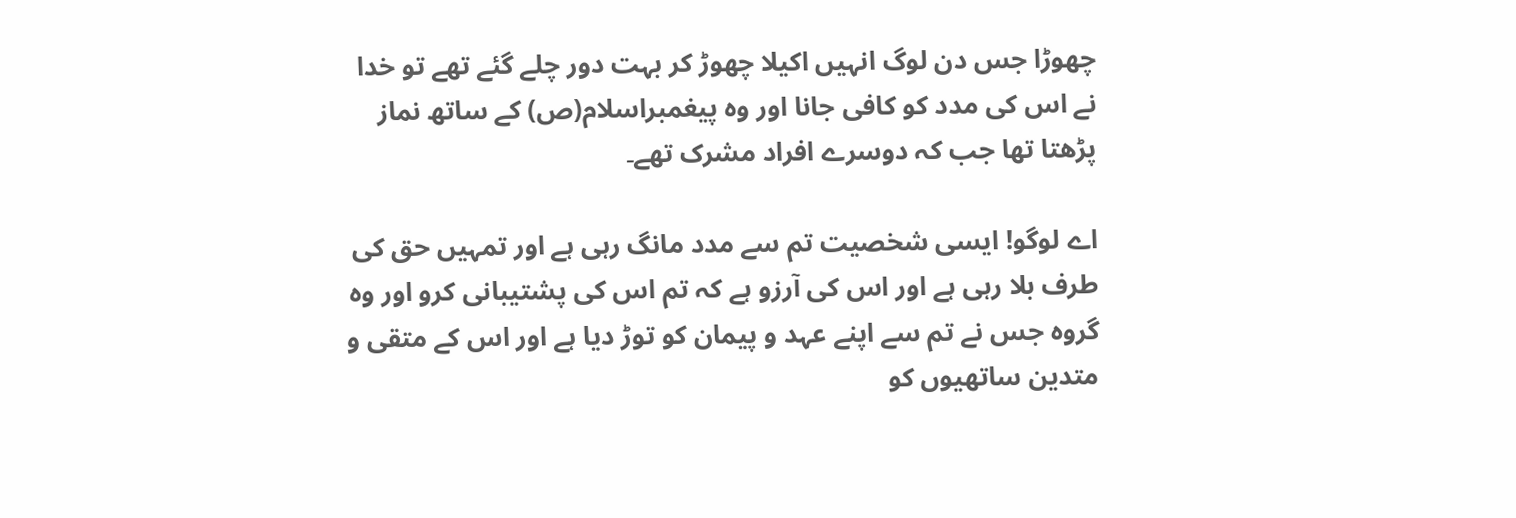چھوڑا جس دن لوگ انہیں اکیلا چھوڑ کر بہت دور چلے گئے تھے تو خدا نے اس کی مدد کو کافی جانا اور وہ پیغمبراسلام(ص) کے ساتھ نماز پڑھتا تھا جب کہ دوسرے افراد مشرک تھے۔

اے لوگو! ایسی شخصیت تم سے مدد مانگ رہی ہے اور تمہیں حق کی طرف بلا رہی ہے اور اس کی آرزو ہے کہ تم اس کی پشتیبانی کرو اور وہ گروہ جس نے تم سے اپنے عہد و پیمان کو توڑ دیا ہے اور اس کے متقی و متدین ساتھیوں کو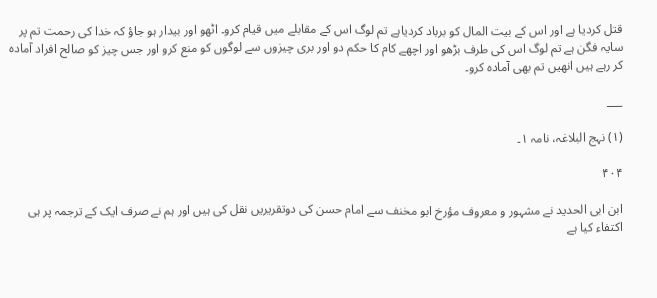قتل کردیا ہے اور اس کے بیت المال کو برباد کردیاہے تم لوگ اس کے مقابلے میں قیام کرو۔ اٹھو اور بیدار ہو جاؤ کہ خدا کی رحمت تم پر سایہ فگن ہے تم لوگ اس کی طرف بڑھو اور اچھے کام کا حکم دو اور بری چیزوں سے لوگوں کو منع کرو اور جس چیز کو صالح افراد آمادہ کر رہے ہیں انھیں تم بھی آمادہ کرو۔

___

(۱) نہج البلاغہ، نامہ ۱۔

۴۰۴

ابن ابی الحدید نے مشہور و معروف مؤرخ ابو مخنف سے امام حسن کی دوتقریریں نقل کی ہیں اور ہم نے صرف ایک کے ترجمہ پر ہی اکتفاء کیا ہے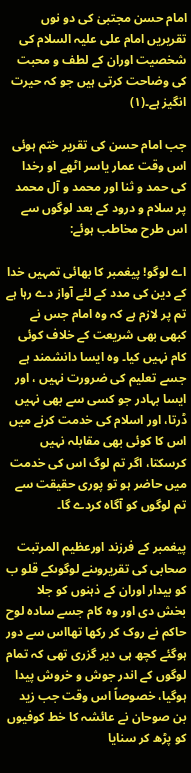امام حسن مجتبیٰ کی دو نوں تقریریں امام علی علیہ السلام کی شخصیت اوران کے لطف و محبت کی وضاحت کرتی ہیں جو کہ حیرت انگیز ہے۔(۱)

جب امام حسن کی تقریر ختم ہوئی اس وقت عمار یاسر اٹھے او رخدا کی حمد و ثنا اور محمد و آل محمد پر سلام و درود کے بعد لوگوں سے اس طرح مخاطب ہوئے:

اے لوگو! پیغمبر کا بھائی تمہیں خدا کے دین کی مدد کے لئے آواز دے رہا ہے تم پر لازم ہے کہ وہ امام جس نے کبھی بھی شریعت کے خلاف کوئی کام نہیں کیا۔ وہ ایسا دانشمند ہے جسے تعلیم کی ضرورت نہیں ، اور ایسا بہادر جو کسی سے بھی نہیں ڈرتا، اور اسلام کی خدمت کرنے میں اس کا کوئی بھی مقابلہ نہیں کرسکتا، اگر تم لوگ اس کی خدمت میں حاضر ہو تو پوری حقیقت سے تم لوگوں کو آگاہ کردے گا۔

پیغمبر کے فرزند اورعظیم المرتبت صحابی کی تقریروںنے لوگوںکے قلو ب کو بیدار اوران کے ذہنوں کو جلا بخش دی اور وہ کام جسے سادہ لوح حاکم نے روک کر رکھا تھااس سے دور ہوگئے کچھ ہی دیر گزری تھی کہ تمام لوگوں کے اندر جوش و خروش پیدا ہوگیا، خصوصاً اس وقت جب زید بن صوحان نے عائشہ کا خط کوفیوں کو پڑھ کر سنایا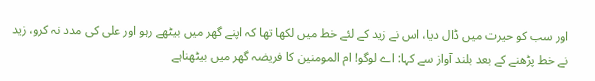اور سب کو حیرت میں ڈال دیا، اس نے زید کے لئے خط میں لکھا تھا کہ اپنے گھر میں بیٹھے رہو اور علی کی مدد نہ کرو، زید نے خط پڑھنے کے بعد بلند آواز سے کہا: اے لوگو! ام المومنین کا فریضہ گھر میں بیٹھناہے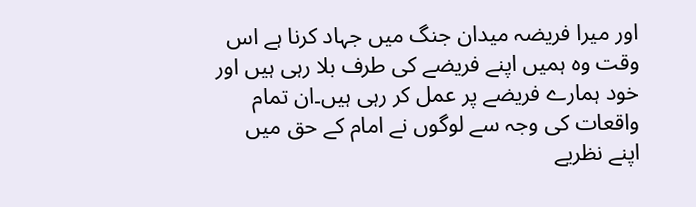اور میرا فریضہ میدان جنگ میں جہاد کرنا ہے اس وقت وہ ہمیں اپنے فریضے کی طرف بلا رہی ہیں اور خود ہمارے فریضے پر عمل کر رہی ہیں۔ان تمام واقعات کی وجہ سے لوگوں نے امام کے حق میں اپنے نظریے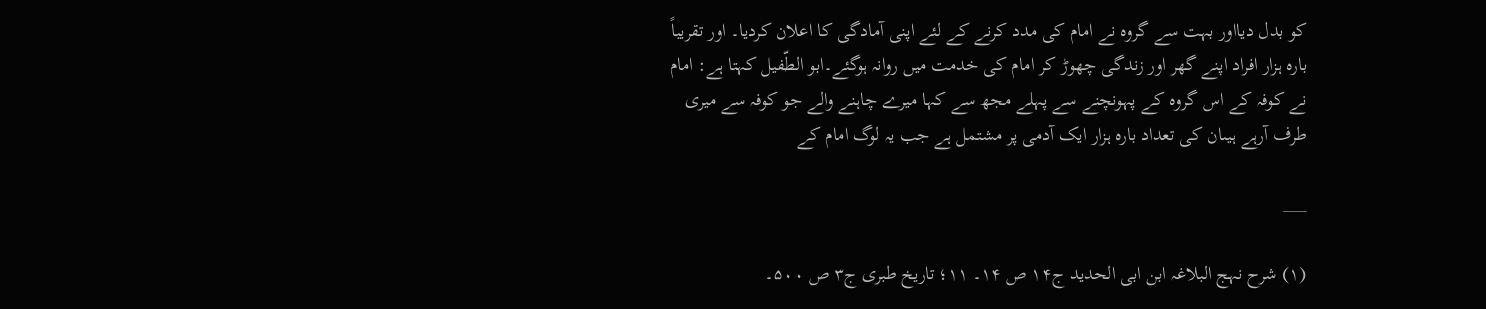کو بدل دیااور بہت سے گروہ نے امام کی مدد کرنے کے لئے اپنی آمادگی کا اعلان کردیا۔ اور تقریباً بارہ ہزار افراد اپنے گھر اور زندگی چھوڑ کر امام کی خدمت میں روانہ ہوگئے۔ابو الطّفیل کہتا ہے: امام نے کوفہ کے اس گروہ کے پہونچنے سے پہلے مجھ سے کہا میرے چاہنے والے جو کوفہ سے میری طرف آرہے ہیںان کی تعداد بارہ ہزار ایک آدمی پر مشتمل ہے جب یہ لوگ امام کے

___

(۱) شرح نہج البلاغہ ابن ابی الحدید ج۱۴ ص ۱۴۔ ۱۱؛ تاریخ طبری ج۳ ص ۵۰۰۔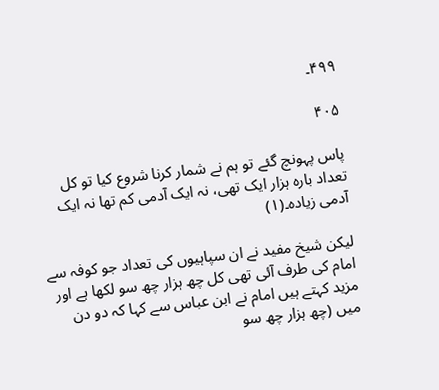۴۹۹۔

۴۰۵

پاس پہونچ گئے تو ہم نے شمار کرنا شروع کیا تو کل تعداد بارہ ہزار ایک تھی، نہ ایک آدمی کم تھا نہ ایک آدمی زیادہ۔(۱)

لیکن شیخ مفید نے ان سپاہیوں کی تعداد جو کوفہ سے امام کی طرف آئی تھی کل چھ ہزار چھ سو لکھا ہے اور مزید کہتے ہیں امام نے ابن عباس سے کہا کہ دو دن میں (چھ ہزار چھ سو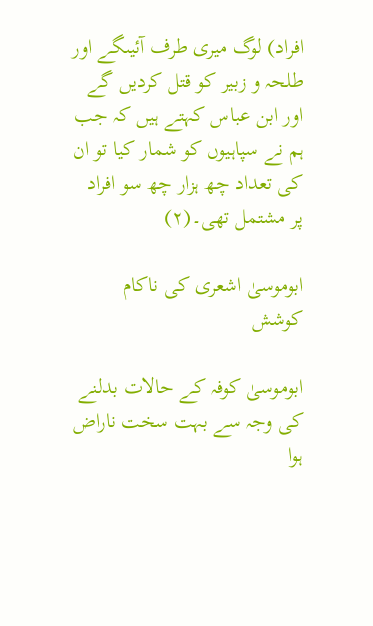افراد) لوگ میری طرف آئیںگے اور طلحہ و زبیر کو قتل کردیں گے اور ابن عباس کہتے ہیں کہ جب ہم نے سپاہیوں کو شمار کیا تو ان کی تعداد چھ ہزار چھ سو افراد پر مشتمل تھی۔(۲)

ابوموسیٰ اشعری کی ناکام کوشش

ابوموسیٰ کوفہ کے حالات بدلنے کی وجہ سے بہت سخت ناراض ہوا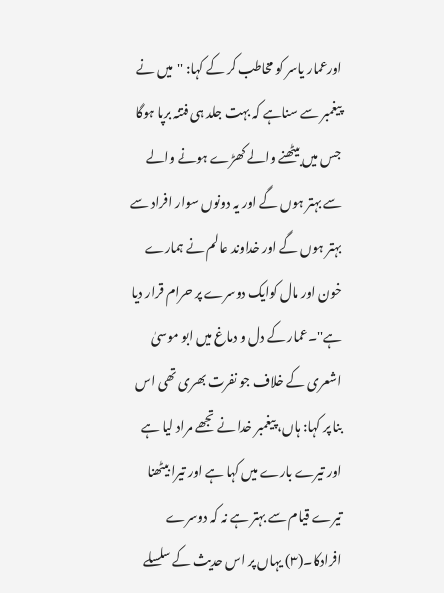اورعمار یاسر کو مخاطب کر کے کہا: ''میں نے پیغمبر سے سناہے کہ بہت جلد ہی فتنہ برپا ہوگا جس میں بیٹھنے والے کھڑے ہونے والے سے بہتر ہوں گے اور یہ دونوں سوار افراد سے بہتر ہوں گے اور خداوند عالم نے ہمارے خون اور مال کوایک دوسرے پر حرام قرار دیا ہے''۔عمار کے دل و دماغ میں ابو موسیٰ اشعری کے خلاف جو نفرت بھری تھی اس بنا پر کہا: ہاں، پیغمبر خدا نے تجھے مراد لیا ہے اور تیرے بارے میں کہا ہے اور تیرا بیٹھنا تیرے قیام سے بہتر ہے نہ کہ دوسرے افرادکا۔(۳) یہاں پر اس حدیث کے سلسلے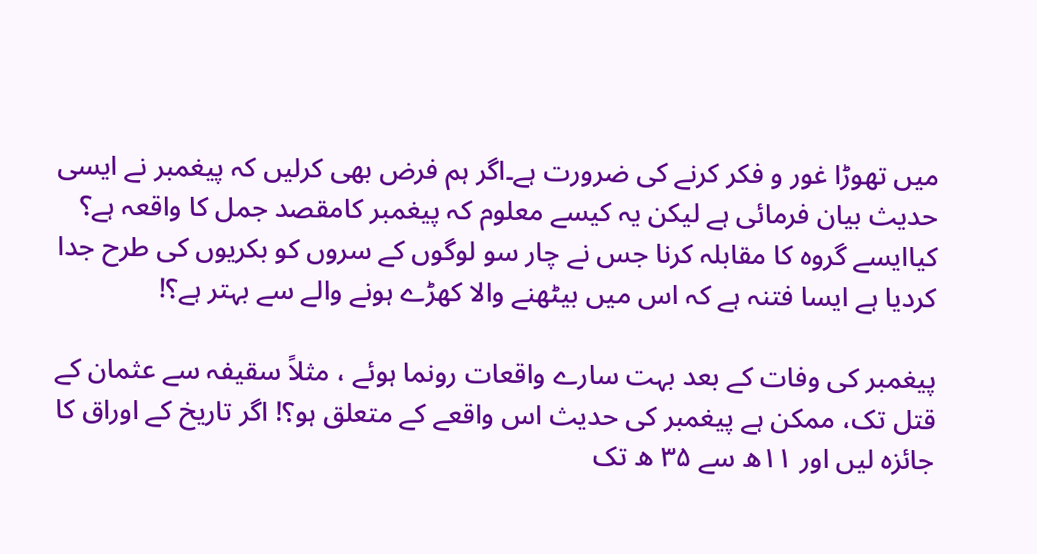میں تھوڑا غور و فکر کرنے کی ضرورت ہے۔اگر ہم فرض بھی کرلیں کہ پیغمبر نے ایسی حدیث بیان فرمائی ہے لیکن یہ کیسے معلوم کہ پیغمبر کامقصد جمل کا واقعہ ہے؟ کیاایسے گروہ کا مقابلہ کرنا جس نے چار سو لوگوں کے سروں کو بکریوں کی طرح جدا کردیا ہے ایسا فتنہ ہے کہ اس میں بیٹھنے والا کھڑے ہونے والے سے بہتر ہے؟!

پیغمبر کی وفات کے بعد بہت سارے واقعات رونما ہوئے ، مثلاً سقیفہ سے عثمان کے قتل تک، ممکن ہے پیغمبر کی حدیث اس واقعے کے متعلق ہو؟! اگر تاریخ کے اوراق کا جائزہ لیں اور ۱۱ھ سے ۳۵ ھ تک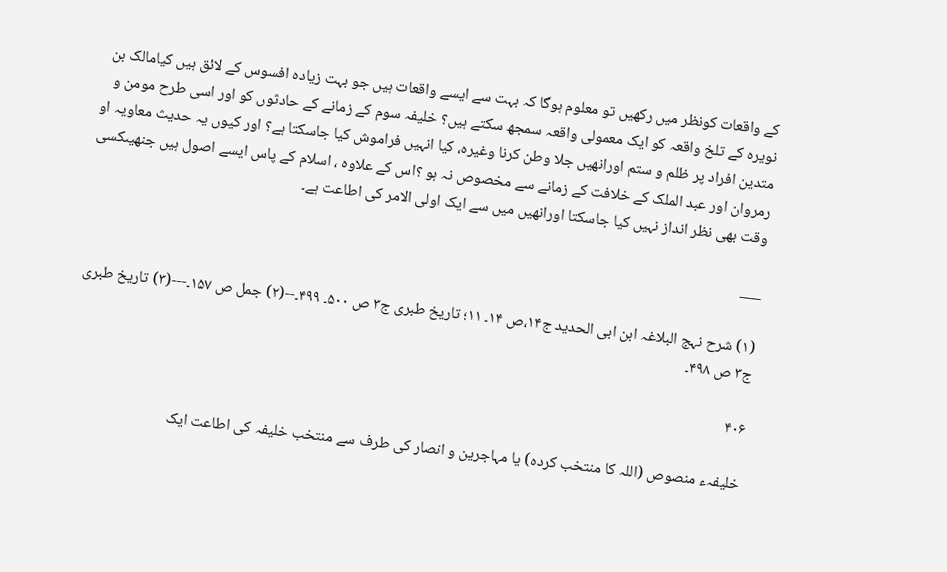کے واقعات کونظر میں رکھیں تو معلوم ہوگا کہ بہت سے ایسے واقعات ہیں جو بہت زیادہ افسوس کے لائق ہیں کیامالک بن نویرہ کے تلخ واقعہ کو ایک معمولی واقعہ سمجھ سکتے ہیں؟ خلیفہ سوم کے زمانے کے حادثوں کو اور اسی طرح مومن و متدین افراد پر ظلم و ستم اورانھیں جلا وطن کرنا وغیرہ، کیا انہیں فراموش کیا جاسکتا ہے؟ اور کیوں یہ حدیث معاویہ او رمروان اور عبد الملک کے خلافت کے زمانے سے مخصوص نہ ہو ؟اس کے علاوہ ، اسلام کے پاس ایسے اصول ہیں جنھیںکسی وقت بھی نظر انداز نہیں کیا جاسکتا اورانھیں میں سے ایک اولی الامر کی اطاعت ہے۔

___

(۱) شرح نہج البلاغہ ابن ابی الحدید ج۱۴،ص ۱۴۔ ۱۱؛ تاریخ طبری ج۳ ص ۵۰۰۔ ۴۹۹۔--(۲) جمل ص ۱۵۷۔---(۳) تاریخ طبری ج۳ ص ۴۹۸۔

۴۰۶

خلیفہء منصوص (اللہ کا منتخب کردہ) یا مہاجرین و انصار کی طرف سے منتخب خلیفہ کی اطاعت ایک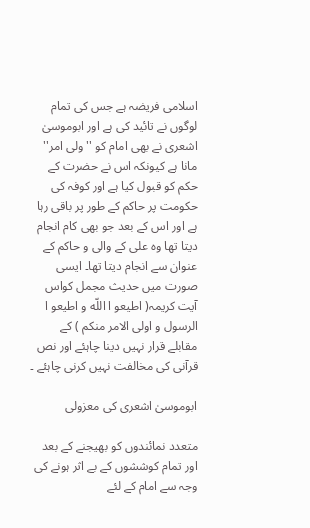اسلامی فریضہ ہے جس کی تمام لوگوں نے تائید کی ہے اور ابوموسیٰ اشعری نے بھی امام کو ''ولی امر'' مانا ہے کیونکہ اس نے حضرت کے حکم کو قبول کیا ہے اور کوفہ کی حکومت پر حاکم کے طور پر باقی رہا ہے اور اس کے بعد جو بھی کام انجام دیتا تھا وہ علی کے والی و حاکم کے عنوان سے انجام دیتا تھا۔ ایسی صورت میں حدیث مجمل کواس آیت کریمہ( اطیعو ا اللّه و اطیعو ا الرسول و اولی الامر منکم ) کے مقابلے قرار نہیں دینا چاہئے اور نص قرآنی کی مخالفت نہیں کرنی چاہئے ۔

ابوموسیٰ اشعری کی معزولی

متعدد نمائندوں کو بھیجنے کے بعد اور تمام کوششوں کے بے اثر ہونے کی وجہ سے امام کے لئے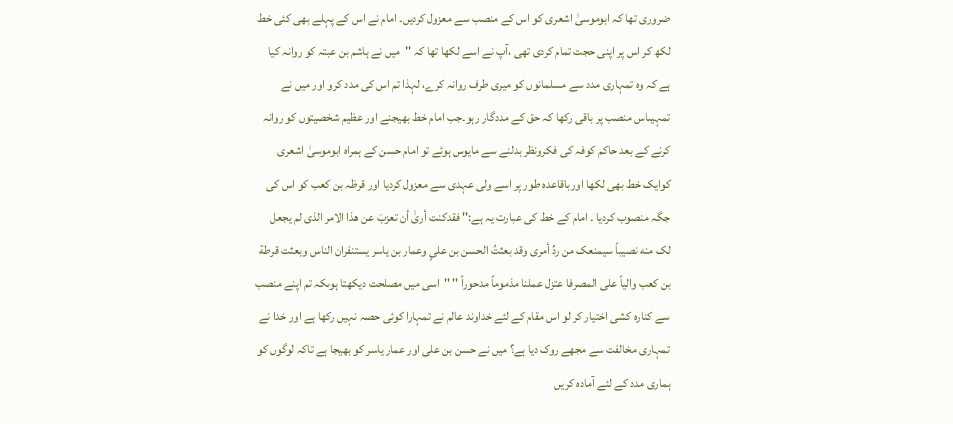ضروری تھا کہ ابوموسیٰ اشعری کو اس کے منصب سے معزول کردیں۔ امام نے اس کے پہلے بھی کئی خط لکھ کر اس پر اپنی حجت تمام کردی تھی ،آپ نے اسے لکھا تھا کہ ''میں نے ہاشم بن عبتہ کو روانہ کیا ہے کہ وہ تمہاری مدد سے مسلمانوں کو میری طرف روانہ کرے، لہذا تم اس کی مدد کرو اور میں نے تمہیںاس منصب پر باقی رکھا کہ حق کے مددگار رہو۔جب امام خط بھیجنے اور عظیم شخصیتوں کو روانہ کرنے کے بعد حاکم کوفہ کی فکرونظر بدلنے سے مایوس ہوئے تو امام حسن کے ہمراہ ابوموسیٰ اشعری کوایک خط بھی لکھا اورباقاعدہ طور پر اسے ولی عہدی سے معزول کردیا اور قرظہ بن کعب کو اس کی جگہ منصوب کردیا ۔ امام کے خط کی عبارت یہ ہے:'' فقدکنت أریٰ أن تعزبَ عن هذا الامر الذی لم یجعل لک منه نصیباً سیمنعک من ردِّ أمری وقد بعثتُ الحسن بن علیٍ وعمار بن یاسر یستنفران الناس وبعثت قرطة بن کعب والیاً علی المصرفا عتزل عملنا مذموماً مدحوراً '' ''اسی میں مصلحت دیکھتا ہوںکہ تم اپنے منصب سے کنارہ کشی اختیار کر لو اس مقام کے لئے خداوند عالم نے تمہارا کوئی حصہ نہیں رکھا ہے اور خدا نے تمہاری مخالفت سے مجھے روک دیا ہے؟ میں نے حسن بن علی اور عمار یاسر کو بھیجا ہے تاکہ لوگوں کو ہماری مدد کے لئے آمادہ کریں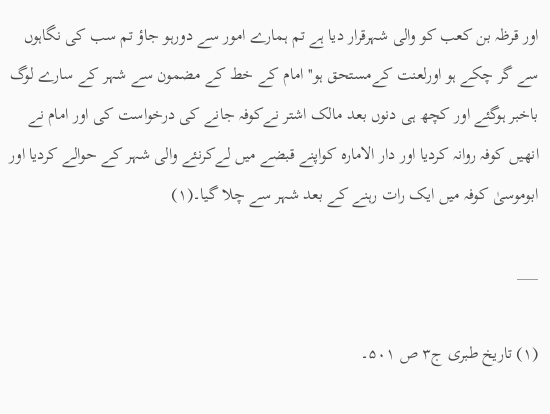اور قرظہ بن کعب کو والی شہرقرار دیا ہے تم ہمارے امور سے دورہو جاؤ تم سب کی نگاہوں سے گر چکے ہو اورلعنت کےمستحق ہو''امام کے خط کے مضمون سے شہر کے سارے لوگ باخبر ہوگئے اور کچھ ہی دنوں بعد مالک اشتر نےکوفہ جانے کی درخواست کی اور امام نے انھیں کوفہ روانہ کردیا اور دار الامارہ کواپنے قبضے میں لےکرنئے والی شہر کے حوالے کردیا اور ابوموسیٰ کوفہ میں ایک رات رہنے کے بعد شہر سے چلا گیا۔(۱)

___

(۱) تاریخ طبری ج۳ ص ۵۰۱۔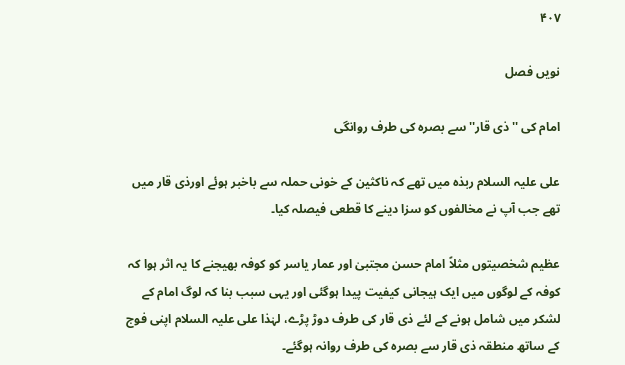۴۰۷

نویں فصل

امام کی ''ذی قار'' سے بصرہ کی طرف روانگی

علی علیہ السلام ربذہ میں تھے کہ ناکثین کے خونی حملہ سے باخبر ہوئے اورذی قار میں تھے جب آپ نے مخالفوں کو سزا دینے کا قطعی فیصلہ کیا۔

عظیم شخصیتوں مثلاً امام حسن مجتبیٰ اور عمار یاسر کو کوفہ بھیجنے کا یہ اثر ہوا کہ کوفہ کے لوگوں میں ایک ہیجانی کیفیت پیدا ہوگئی اور یہی سبب بنا کہ لوگ امام کے لشکر میں شامل ہونے کے لئے ذی قار کی طرف دوڑ پڑے، لہٰذا علی علیہ السلام اپنی فوج کے ساتھ منطقہ ذی قار سے بصرہ کی طرف روانہ ہوگئے۔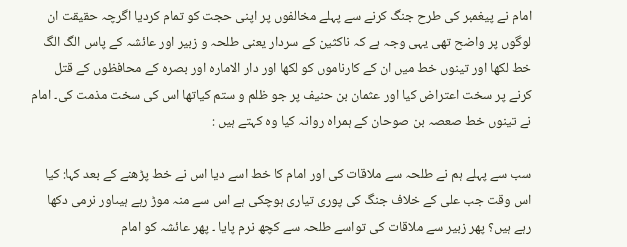امام نے پیغمبر کی طرح جنگ کرنے سے پہلے مخالفوں پر اپنی حجت کو تمام کردیا اگرچہ حقیقت ان لوگوں پر واضح تھی یہی وجہ ہے کہ ناکثین کے سردار یعنی طلحہ و زبیر اور عائشہ کے پاس الگ الگ خط لکھا اور تینوں خط میں ان کے کارناموں کو لکھا اور دار الامارہ اور بصرہ کے محافظوں کے قتل کرنے پر سخت اعتراض کیا اور عثمان بن حنیف پر جو ظلم و ستم کیاتھا اس کی سخت مذمت کی۔ امام نے تینوں خط صعصہ بن صوحان کے ہمراہ روانہ کیا وہ کہتے ہیں :

سب سے پہلے ہم نے طلحہ سے ملاقات کی اور امام کا خط اسے دیا اس نے خط پڑھنے کے بعد کہا: کیا اس وقت جب علی کے خلاف جنگ کی پوری تیاری ہوچکی ہے اس سے منہ موڑ رہے ہیںاور نرمی دکھا رہے ہیں؟ پھر زبیر سے ملاقات کی تواسے طلحہ سے کچھ نرم پایا ۔ پھر عائشہ کو امام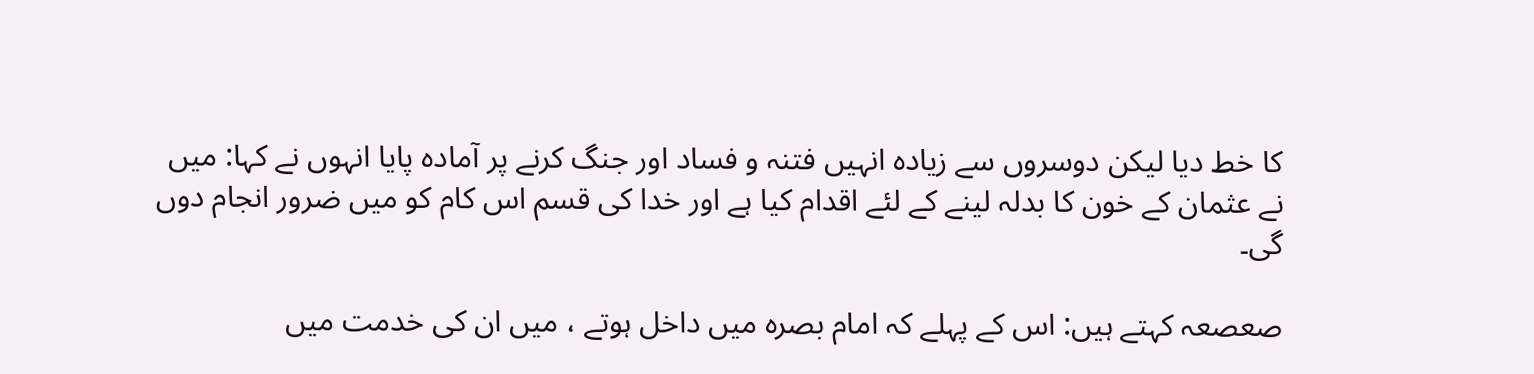کا خط دیا لیکن دوسروں سے زیادہ انہیں فتنہ و فساد اور جنگ کرنے پر آمادہ پایا انہوں نے کہا: میں نے عثمان کے خون کا بدلہ لینے کے لئے اقدام کیا ہے اور خدا کی قسم اس کام کو میں ضرور انجام دوں گی۔

صعصعہ کہتے ہیں: اس کے پہلے کہ امام بصرہ میں داخل ہوتے ، میں ان کی خدمت میں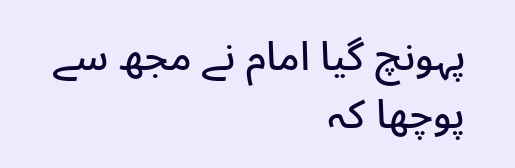پہونچ گیا امام نے مجھ سے پوچھا کہ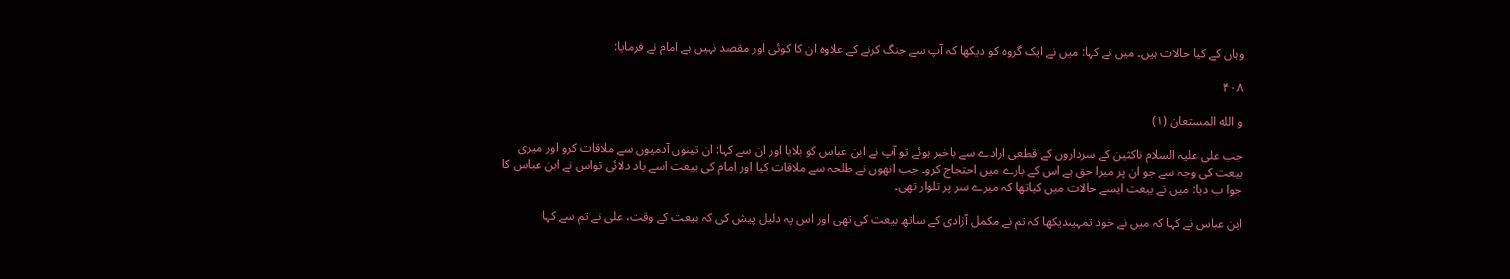وہاں کے کیا حالات ہیں۔ میں نے کہا: میں نے ایک گروہ کو دیکھا کہ آپ سے جنگ کرنے کے علاوہ ان کا کوئی اور مقصد نہیں ہے امام نے فرمایا:

۴۰۸

و الله المستعان (۱)

جب علی علیہ السلام ناکثین کے سرداروں کے قطعی ارادے سے باخبر ہوئے تو آپ نے ابن عباس کو بلایا اور ان سے کہا: ان تینوں آدمیوں سے ملاقات کرو اور میری بیعت کی وجہ سے جو ان پر میرا حق ہے اس کے بارے میں احتجاج کرو۔ جب انھوں نے طلحہ سے ملاقات کیا اور امام کی بیعت اسے یاد دلائی تواس نے ابن عباس کا جوا ب دیا: میں نے بیعت ایسے حالات میں کیاتھا کہ میرے سر پر تلوار تھی۔

ابن عباس نے کہا کہ میں نے خود تمہیںدیکھا کہ تم نے مکمل آزادی کے ساتھ بیعت کی تھی اور اس پہ دلیل پیش کی کہ بیعت کے وقت، علی نے تم سے کہا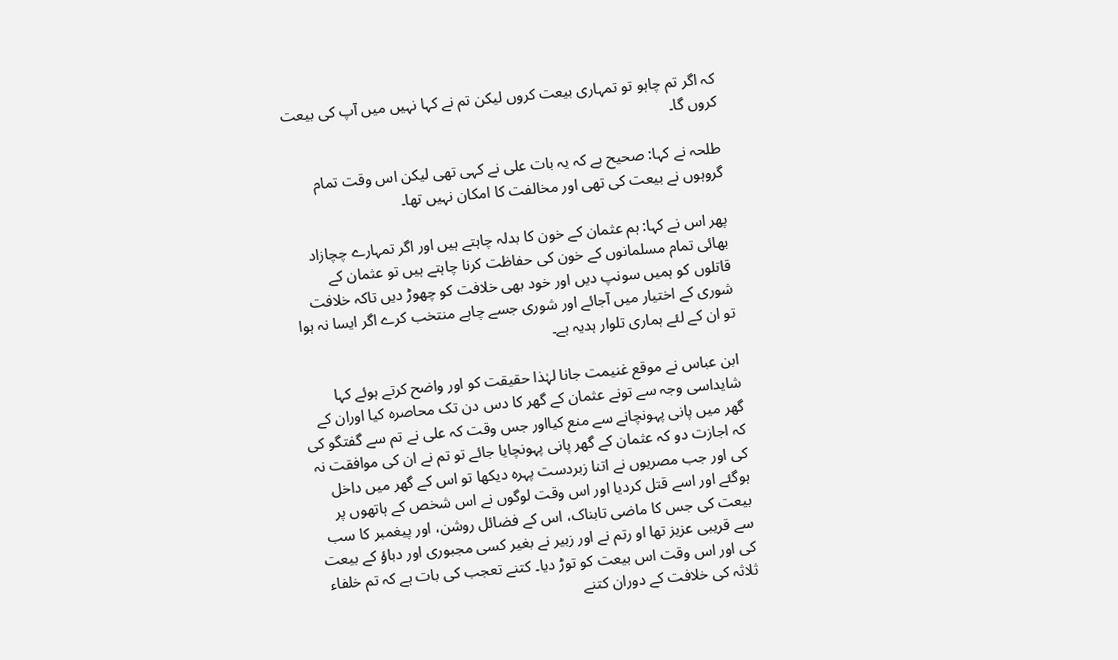کہ اگر تم چاہو تو تمہاری بیعت کروں لیکن تم نے کہا نہیں میں آپ کی بیعت کروں گا۔

طلحہ نے کہا: صحیح ہے کہ یہ بات علی نے کہی تھی لیکن اس وقت تمام گروہوں نے بیعت کی تھی اور مخالفت کا امکان نہیں تھا۔

پھر اس نے کہا: ہم عثمان کے خون کا بدلہ چاہتے ہیں اور اگر تمہارے چچازاد بھائی تمام مسلمانوں کے خون کی حفاظت کرنا چاہتے ہیں تو عثمان کے قاتلوں کو ہمیں سونپ دیں اور خود بھی خلافت کو چھوڑ دیں تاکہ خلافت شوری کے اختیار میں آجائے اور شوری جسے چاہے منتخب کرے اگر ایسا نہ ہوا تو ان کے لئے ہماری تلوار ہدیہ ہے۔

ابن عباس نے موقع غنیمت جانا لہٰذا حقیقت کو اور واضح کرتے ہوئے کہا شایداسی وجہ سے تونے عثمان کے گھر کا دس دن تک محاصرہ کیا اوران کے گھر میں پانی پہونچانے سے منع کیااور جس وقت کہ علی نے تم سے گفتگو کی کہ اجازت دو کہ عثمان کے گھر پانی پہونچایا جائے تو تم نے ان کی موافقت نہ کی اور جب مصریوں نے اتنا زبردست پہرہ دیکھا تو اس کے گھر میں داخل ہوگئے اور اسے قتل کردیا اور اس وقت لوگوں نے اس شخص کے ہاتھوں پر بیعت کی جس کا ماضی تابناک، اس کے فضائل روشن، اور پیغمبر کا سب سے قریبی عزیز تھا او رتم نے اور زبیر نے بغیر کسی مجبوری اور دباؤ کے بیعت کی اور اس وقت اس بیعت کو توڑ دیا۔ کتنے تعجب کی بات ہے کہ تم خلفاء ثلاثہ کی خلافت کے دوران کتنے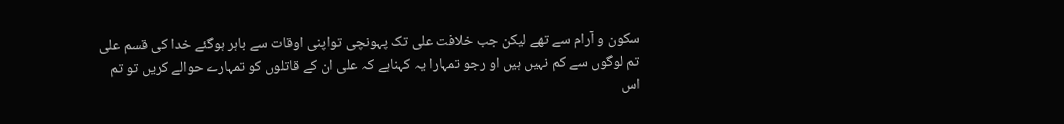سکون و آرام سے تھے لیکن جب خلافت علی تک پہونچی تواپنی اوقات سے باہر ہوگئے خدا کی قسم علی تم لوگوں سے کم نہیں ہیں او رجو تمہارا یہ کہناہے کہ علی ان کے قاتلوں کو تمہارے حوالے کریں تو تم اس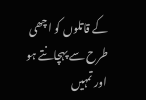کے قاتلوں کو اچھی طرح سے پہچانتے ہو اور تمہیں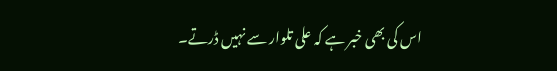اس کی بھی خبر ہے کہ علی تلوار سے نہیں ڈرتے۔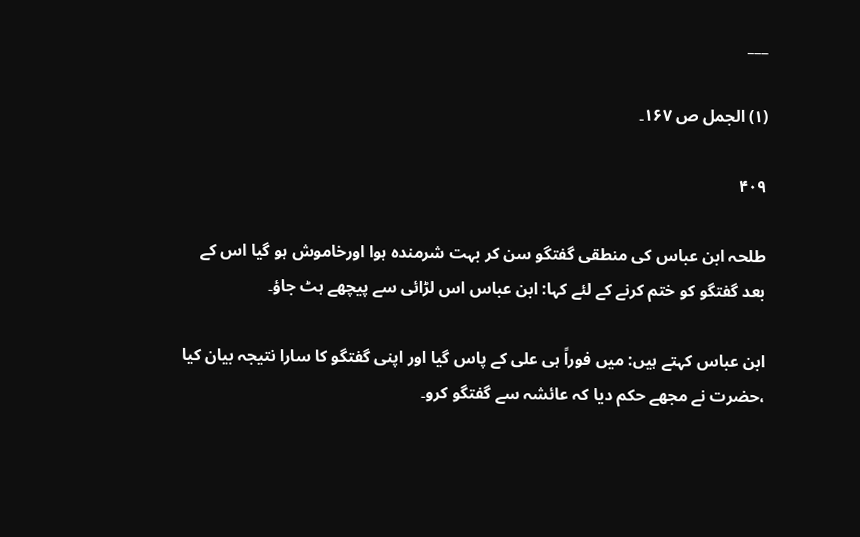___

(۱) الجمل ص ۱۶۷۔

۴۰۹

طلحہ ابن عباس کی منطقی گفتگو سن کر بہت شرمندہ ہوا اورخاموش ہو گیا اس کے بعد گفتگو کو ختم کرنے کے لئے کہا: ابن عباس اس لڑائی سے پیچھے ہٹ جاؤ۔

ابن عباس کہتے ہیں: میں فوراً ہی علی کے پاس گیا اور اپنی گفتگو کا سارا نتیجہ بیان کیا ،حضرت نے مجھے حکم دیا کہ عائشہ سے گفتگو کرو۔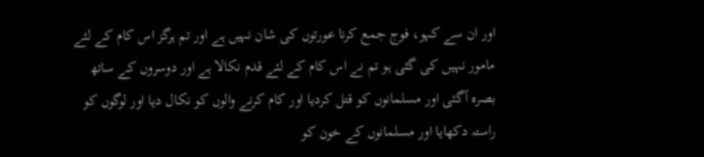اور ان سے کہو، فوج جمع کرنا عورتوں کی شان نہیں ہے اور تم ہرگز اس کام کے لئے مامور نہیں کی گئی ہو تم نے اس کام کے لئے قدم نکالا ہے اور دوسروں کے ساتھ بصرہ آگئی اور مسلمانوں کو قتل کردیا اور کام کرنے والوں کو نکال دیا اور لوگوں کو راستہ دکھایا اور مسلمانوں کے خون کو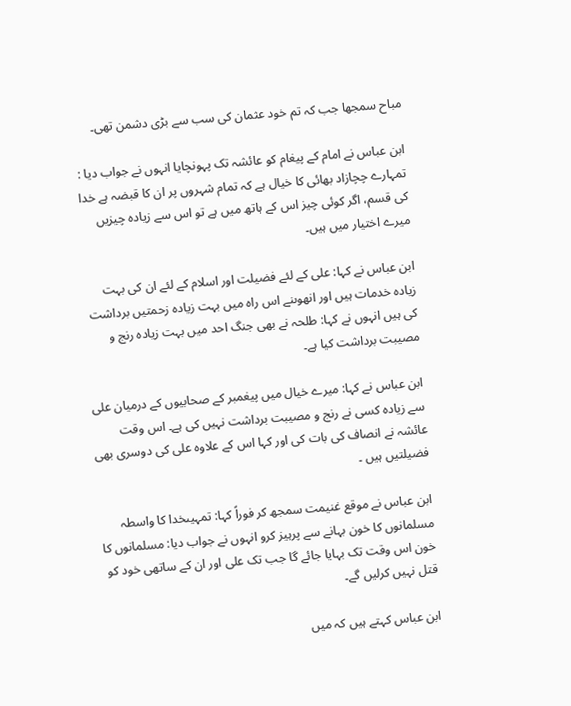مباح سمجھا جب کہ تم خود عثمان کی سب سے بڑی دشمن تھی۔

ابن عباس نے امام کے پیغام کو عائشہ تک پہونچایا انہوں نے جواب دیا : تمہارے چچازاد بھائی کا خیال ہے کہ تمام شہروں پر ان کا قبضہ ہے خدا کی قسم، اگر کوئی چیز اس کے ہاتھ میں ہے تو اس سے زیادہ چیزیں میرے اختیار میں ہیں۔

ابن عباس نے کہا: علی کے لئے فضیلت اور اسلام کے لئے ان کی بہت زیادہ خدمات ہیں اور انھوںنے اس راہ میں بہت زیادہ زحمتیں برداشت کی ہیں انہوں نے کہا: طلحہ نے بھی جنگ احد میں بہت زیادہ رنج و مصیبت برداشت کیا ہے۔

ابن عباس نے کہا: میرے خیال میں پیغمبر کے صحابیوں کے درمیان علی سے زیادہ کسی نے رنج و مصیبت برداشت نہیں کی ہے۔ اس وقت عائشہ نے انصاف کی بات کی اور کہا اس کے علاوہ علی کی دوسری بھی فضیلتیں ہیں ۔

ابن عباس نے موقع غنیمت سمجھ کر فوراً کہا: تمہیںخدا کا واسطہ مسلمانوں کا خون بہانے سے پرہیز کرو انہوں نے جواب دیا: مسلمانوں کا خون اس وقت تک بہایا جائے گا جب تک علی اور ان کے ساتھی خود کو قتل نہیں کرلیں گے۔

ابن عباس کہتے ہیں کہ میں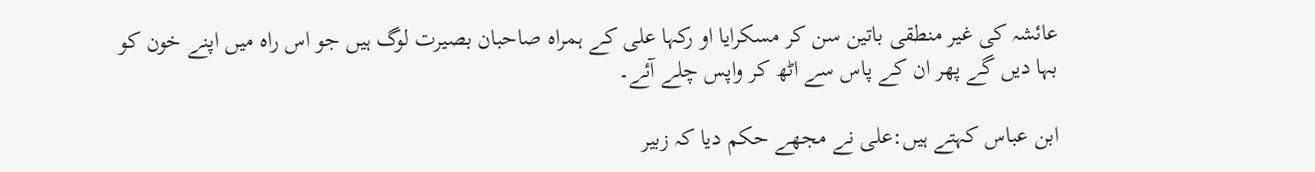عائشہ کی غیر منطقی باتین سن کر مسکرایا او رکہا علی کے ہمراہ صاحبان بصیرت لوگ ہیں جو اس راہ میں اپنے خون کو بہا دیں گے پھر ان کے پاس سے اٹھ کر واپس چلے آئے۔

ابن عباس کہتے ہیں:علی نے مجھے حکم دیا کہ زبیر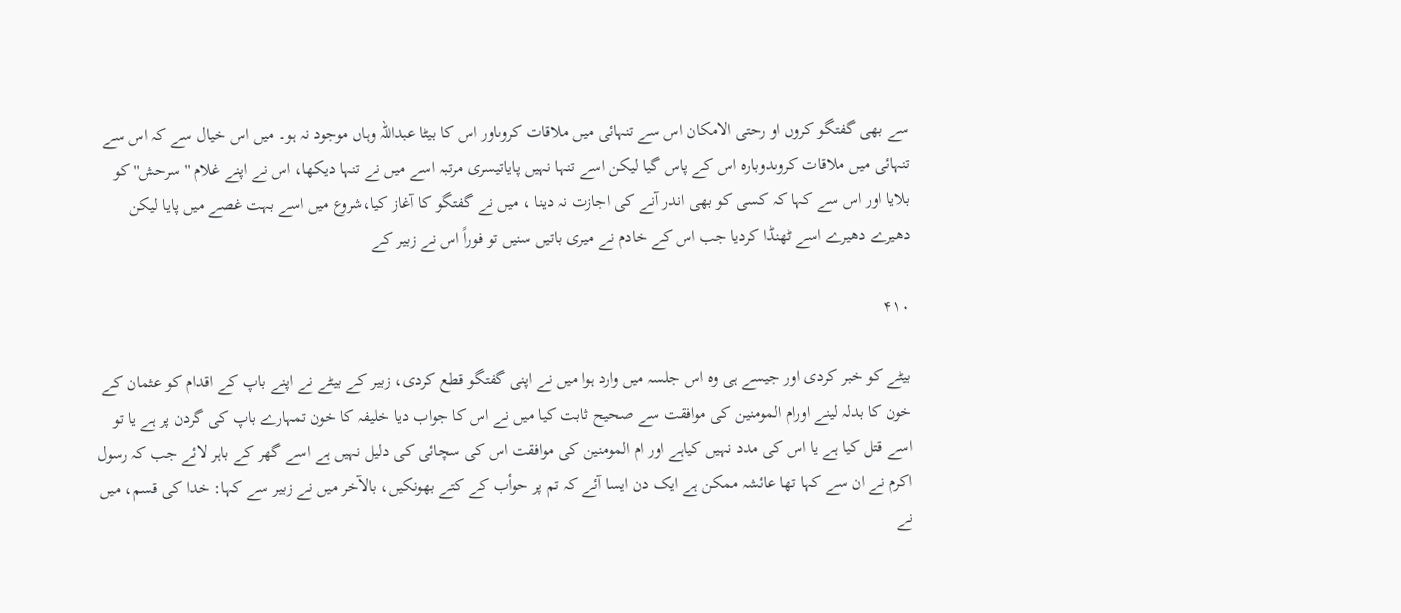سے بھی گفتگو کروں او رحتی الامکان اس سے تنہائی میں ملاقات کروںاور اس کا بیٹا عبداللہ وہاں موجود نہ ہو۔ میں اس خیال سے کہ اس سے تنہائی میں ملاقات کروںدوبارہ اس کے پاس گیا لیکن اسے تنہا نہیں پایاتیسری مرتبہ اسے میں نے تنہا دیکھا، اس نے اپنے غلام ''سرحش'' کو بلایا اور اس سے کہا کہ کسی کو بھی اندر آنے کی اجازت نہ دینا ، میں نے گفتگو کا آغاز کیا،شروع میں اسے بہت غصے میں پایا لیکن دھیرے دھیرے اسے ٹھنڈا کردیا جب اس کے خادم نے میری باتیں سنیں تو فوراً اس نے زبیر کے

۴۱۰

بیٹے کو خبر کردی اور جیسے ہی وہ اس جلسہ میں وارد ہوا میں نے اپنی گفتگو قطع کردی، زبیر کے بیٹے نے اپنے باپ کے اقدام کو عثمان کے خون کا بدلہ لینے اورام المومنین کی موافقت سے صحیح ثابت کیا میں نے اس کا جواب دیا خلیفہ کا خون تمہارے باپ کی گردن پر ہے یا تو اسے قتل کیا ہے یا اس کی مدد نہیں کیاہے اور ام المومنین کی موافقت اس کی سچائی کی دلیل نہیں ہے اسے گھر کے باہر لائے جب کہ رسول اکرم نے ان سے کہا تھا عائشہ ممکن ہے ایک دن ایسا آئے کہ تم پر حوأب کے کتے بھونکیں، بالآخر میں نے زبیر سے کہا: خدا کی قسم، میں نے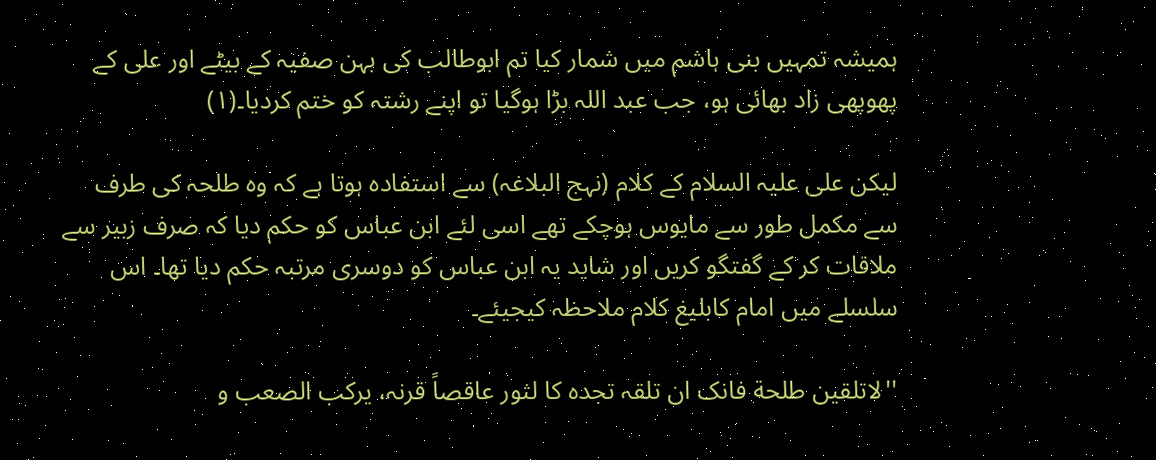ہمیشہ تمہیں بنی ہاشم میں شمار کیا تم ابوطالب کی بہن صفیہ کے بیٹے اور علی کے پھوپھی زاد بھائی ہو، جب عبد اللہ بڑا ہوگیا تو اپنے رشتہ کو ختم کردیا۔(۱)

لیکن علی علیہ السلام کے کلام (نہج البلاغہ) سے استفادہ ہوتا ہے کہ وہ طلحہ کی طرف سے مکمل طور سے مایوس ہوچکے تھے اسی لئے ابن عباس کو حکم دیا کہ صرف زبیر سے ملاقات کر کے گفتگو کریں اور شاید یہ ابن عباس کو دوسری مرتبہ حکم دیا تھا۔ اس سلسلے میں امام کابلیغ کلام ملاحظہ کیجیئے۔

''لاتلقین طلحة فانک ان تلقہ تجدہ کا لثور عاقصاً قرنہ، یرکب الصعب و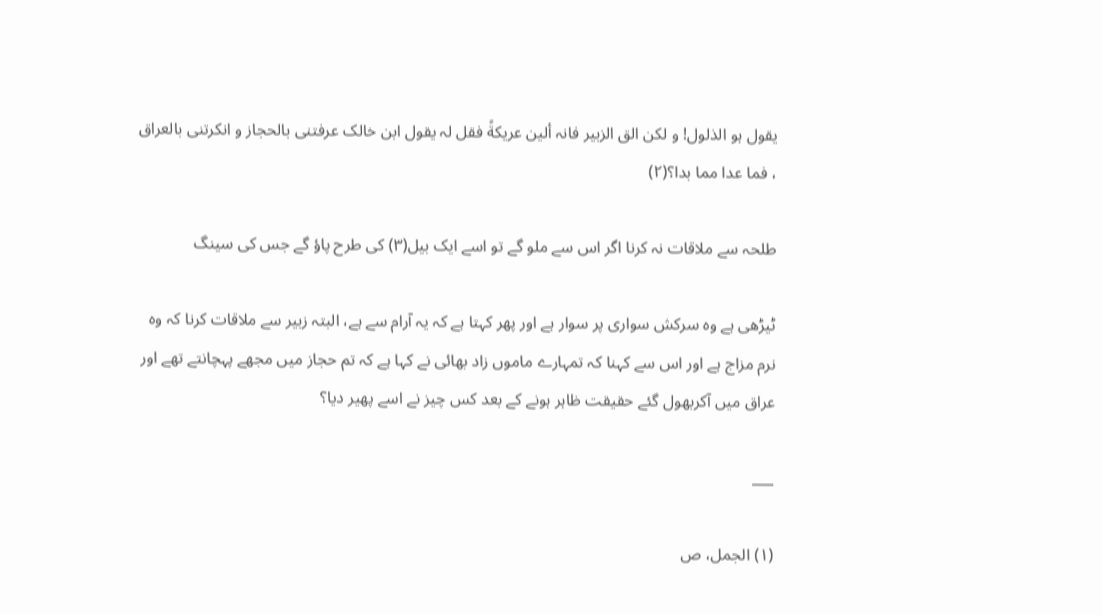یقول ہو الذلول! و لکن الق الزبیر فانہ ألین عریکةً فقل لہ یقول ابن خالک عرفتنی بالحجاز و انکرتنی بالعراق ، فما عدا مما بدا؟(۲)

طلحہ سے ملاقات نہ کرنا اگر اس سے ملو گے تو اسے ایک بیل(۳) کی طرح پاؤ گے جس کی سینگ

ٹیڑھی ہے وہ سرکش سواری پر سوار ہے اور پھر کہتا ہے کہ یہ آرام سے ہے، البتہ زبیر سے ملاقات کرنا کہ وہ نرم مزاج ہے اور اس سے کہنا کہ تمہارے ماموں زاد بھائی نے کہا ہے کہ تم حجاز میں مجھے پہچانتے تھے اور عراق میں آکربھول گئے حقیقت ظاہر ہونے کے بعد کس چیز نے اسے پھیر دیا؟

___

(۱) الجمل، ص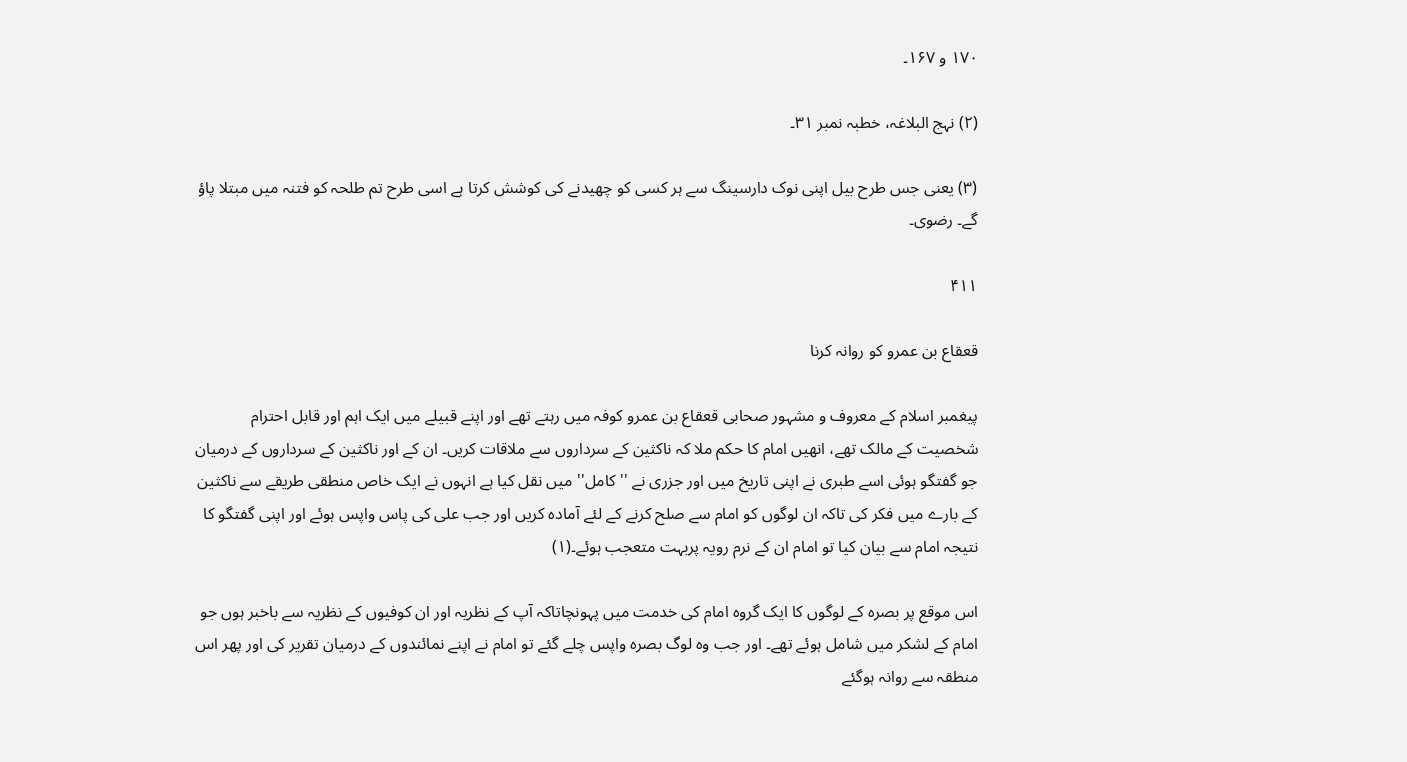۱۷۰ و ۱۶۷۔

(۲) نہج البلاغہ، خطبہ نمبر ۳۱۔

(۳) یعنی جس طرح بیل اپنی نوک دارسینگ سے ہر کسی کو چھیدنے کی کوشش کرتا ہے اسی طرح تم طلحہ کو فتنہ میں مبتلا پاؤ گے۔ رضوی۔

۴۱۱

قعقاع بن عمرو کو روانہ کرنا

پیغمبر اسلام کے معروف و مشہور صحابی قعقاع بن عمرو کوفہ میں رہتے تھے اور اپنے قبیلے میں ایک اہم اور قابل احترام شخصیت کے مالک تھے، انھیں امام کا حکم ملا کہ ناکثین کے سرداروں سے ملاقات کریں۔ ان کے اور ناکثین کے سرداروں کے درمیان جو گفتگو ہوئی اسے طبری نے اپنی تاریخ میں اور جزری نے ''کامل'' میں نقل کیا ہے انہوں نے ایک خاص منطقی طریقے سے ناکثین کے بارے میں فکر کی تاکہ ان لوگوں کو امام سے صلح کرنے کے لئے آمادہ کریں اور جب علی کی پاس واپس ہوئے اور اپنی گفتگو کا نتیجہ امام سے بیان کیا تو امام ان کے نرم رویہ پربہت متعجب ہوئے۔(۱)

اس موقع پر بصرہ کے لوگوں کا ایک گروہ امام کی خدمت میں پہونچاتاکہ آپ کے نظریہ اور ان کوفیوں کے نظریہ سے باخبر ہوں جو امام کے لشکر میں شامل ہوئے تھے۔ اور جب وہ لوگ بصرہ واپس چلے گئے تو امام نے اپنے نمائندوں کے درمیان تقریر کی اور پھر اس منطقہ سے روانہ ہوگئے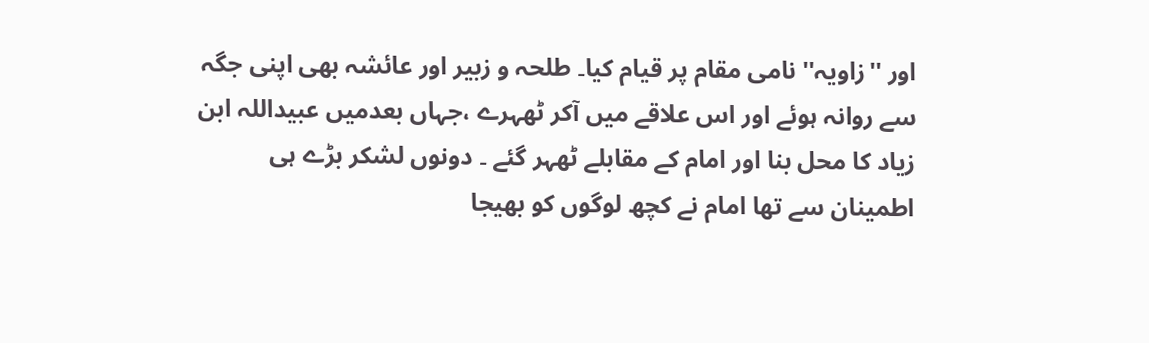اور ''زاویہ'' نامی مقام پر قیام کیا۔ طلحہ و زبیر اور عائشہ بھی اپنی جگہ سے روانہ ہوئے اور اس علاقے میں آکر ٹھہرے ،جہاں بعدمیں عبیداللہ ابن زیاد کا محل بنا اور امام کے مقابلے ٹھہر گئے ۔ دونوں لشکر بڑے ہی اطمینان سے تھا امام نے کچھ لوگوں کو بھیجا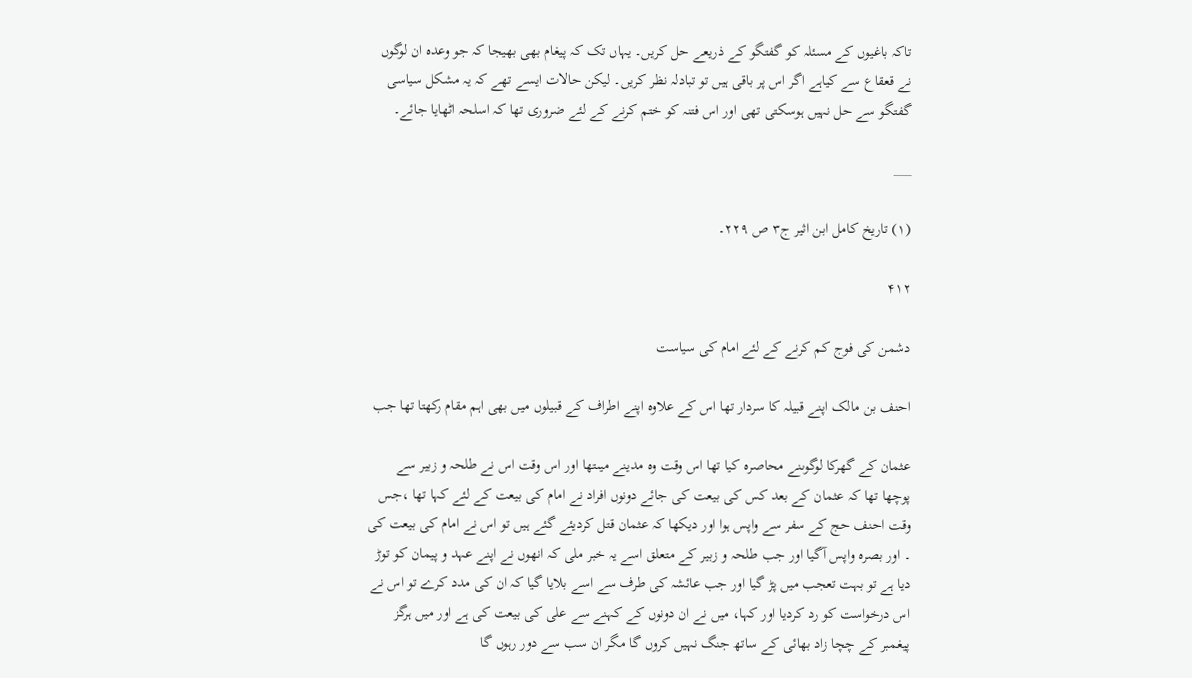تاکہ باغیوں کے مسئلہ کو گفتگو کے ذریعے حل کریں۔ یہاں تک کہ پیغام بھی بھیجا کہ جو وعدہ ان لوگوں نے قعقاع سے کیاہے اگر اس پر باقی ہیں تو تبادلہ نظر کریں۔ لیکن حالات ایسے تھے کہ یہ مشکل سیاسی گفتگو سے حل نہیں ہوسکتی تھی اور اس فتنہ کو ختم کرنے کے لئے ضروری تھا کہ اسلحہ اٹھایا جائے۔

___

(۱) تاریخ کامل ابن اثیر ج۳ ص ۲۲۹۔

۴۱۲

دشمن کی فوج کم کرنے کے لئے امام کی سیاست

احنف بن مالک اپنے قبیلہ کا سردار تھا اس کے علاوہ اپنے اطراف کے قبیلوں میں بھی اہم مقام رکھتا تھا جب

عثمان کے گھرکا لوگوںنے محاصرہ کیا تھا اس وقت وہ مدینے میںتھا اور اس وقت اس نے طلحہ و زبیر سے پوچھا تھا کہ عثمان کے بعد کس کی بیعت کی جائے دونوں افراد نے امام کی بیعت کے لئے کہا تھا ،جس وقت احنف حج کے سفر سے واپس ہوا اور دیکھا کہ عثمان قتل کردیئے گئے ہیں تو اس نے امام کی بیعت کی ۔ اور بصرہ واپس آگیا اور جب طلحہ و زبیر کے متعلق اسے یہ خبر ملی کہ انھوں نے اپنے عہد و پیمان کو توڑ دیا ہے تو بہت تعجب میں پڑ گیا اور جب عائشہ کی طرف سے اسے بلایا گیا کہ ان کی مدد کرے تو اس نے اس درخواست کو رد کردیا اور کہا، میں نے ان دونوں کے کہنے سے علی کی بیعت کی ہے اور میں ہرگز پیغمبر کے چچا زاد بھائی کے ساتھ جنگ نہیں کروں گا مگر ان سب سے دور رہوں گا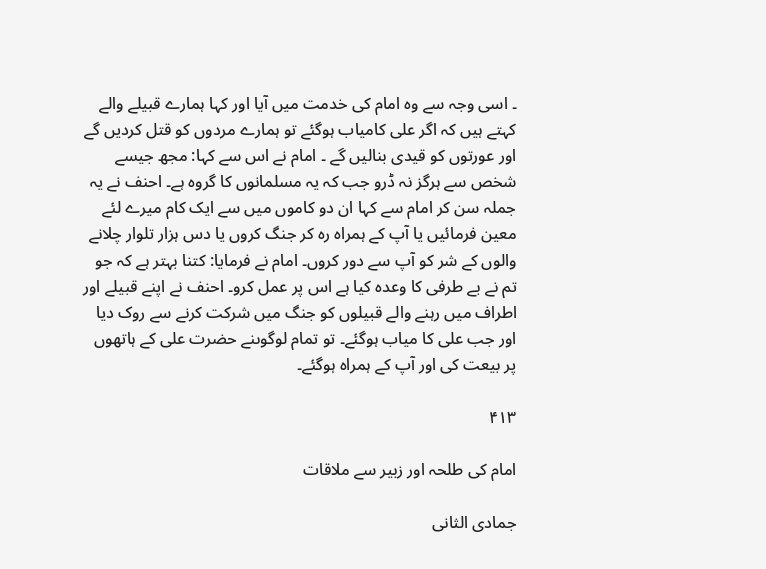۔ اسی وجہ سے وہ امام کی خدمت میں آیا اور کہا ہمارے قبیلے والے کہتے ہیں کہ اگر علی کامیاب ہوگئے تو ہمارے مردوں کو قتل کردیں گے اور عورتوں کو قیدی بنالیں گے ۔ امام نے اس سے کہا: مجھ جیسے شخص سے ہرگز نہ ڈرو جب کہ یہ مسلمانوں کا گروہ ہے۔ احنف نے یہ جملہ سن کر امام سے کہا ان دو کاموں میں سے ایک کام میرے لئے معین فرمائیں یا آپ کے ہمراہ رہ کر جنگ کروں یا دس ہزار تلوار چلانے والوں کے شر کو آپ سے دور کروں۔ امام نے فرمایا: کتنا بہتر ہے کہ جو تم نے بے طرفی کا وعدہ کیا ہے اس پر عمل کرو۔ احنف نے اپنے قبیلے اور اطراف میں رہنے والے قبیلوں کو جنگ میں شرکت کرنے سے روک دیا اور جب علی کا میاب ہوگئے۔ تو تمام لوگوںنے حضرت علی کے ہاتھوں پر بیعت کی اور آپ کے ہمراہ ہوگئے۔

۴۱۳

امام کی طلحہ اور زبیر سے ملاقات

جمادی الثانی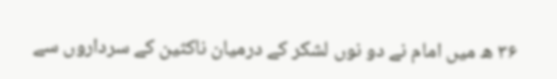۳۶ ھ میں امام نے دو نوں لشکر کے درمیان ناکثین کے سرداروں سے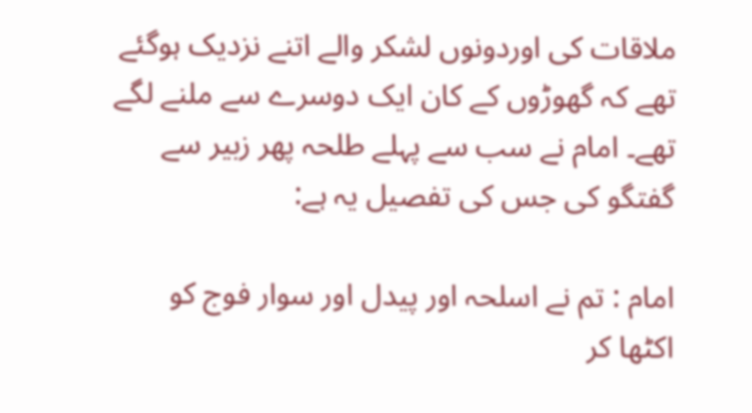ملاقات کی اوردونوں لشکر والے اتنے نزدیک ہوگئے تھے کہ گھوڑوں کے کان ایک دوسرے سے ملنے لگے تھے۔ امام نے سب سے پہلے طلحہ پھر زبیر سے گفتگو کی جس کی تفصیل یہ ہے:

امام : تم نے اسلحہ اور پیدل اور سوار فوج کو اکٹھا کر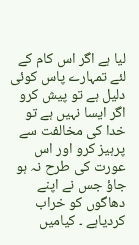لیا ہے اگر اس کام کے لئے تمہارے پاس کوئی دلیل ہے تو پیش کرو اگر ایسا نہیں ہے تو خدا کی مخالفت سے پرہیز کرو اور اس عورت کی طرح نہ ہو جاؤ جس نے اپنے دھاگوں کو خراب کردیاہے ۔ کیامیں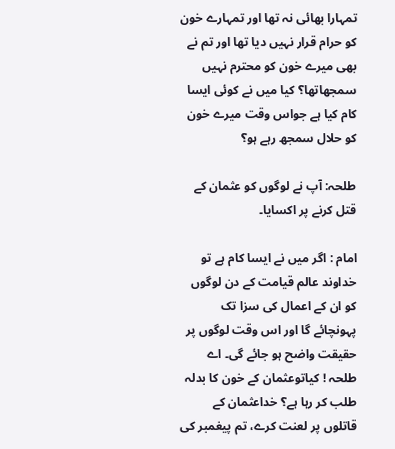تمہارا بھائی نہ تھا اور تمہارے خون کو حرام قرار نہیں دیا تھا اور تم نے بھی میرے خون کو محترم نہیں سمجھاتھا؟ کیا میں نے کوئی ایسا کام کیا ہے جواس وقت میرے خون کو حلال سمجھ رہے ہو؟

طلحہ: آپ نے لوگوں کو عثمان کے قتل کرنے پر اکسایا۔

امام : اگر میں نے ایسا کام ہے تو خداوند عالم قیامت کے دن لوگوں کو ان کے اعمال کی سزا تک پہونچائے گا اور اس وقت لوگوں پر حقیقت واضح ہو جائے گی۔ اے طلحہ ! کیاتوعثمان کے خون کا بدلہ طلب کر رہا ہے؟ خداعثمان کے قاتلوں پر لعنت کرے، تم پیغمبر کی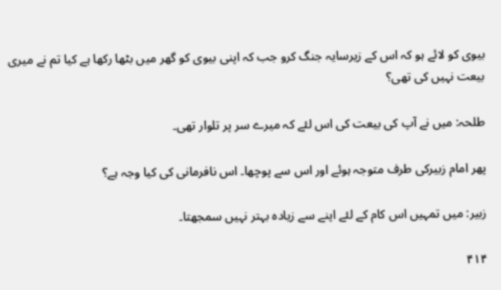بیوی کو لائے ہو کہ اس کے زیرسایہ جنگ کرو جب کہ اپنی بیوی کو گھر میں بٹھا رکھا ہے کیا تم نے میری بیعت نہیں کی تھی؟

طلحہ: میں نے آپ کی بیعت کی اس لئے کہ میرے سر پر تلوار تھی۔

پھر امام زبیرکی طرف متوجہ ہوئے اور اس سے پوچھا۔ اس نافرمانی کی کیا وجہ ہے؟

زبیر: میں تمہیں اس کام کے لئے اپنے سے زیادہ بہتر نہیں سمجھتا۔

۴۱۴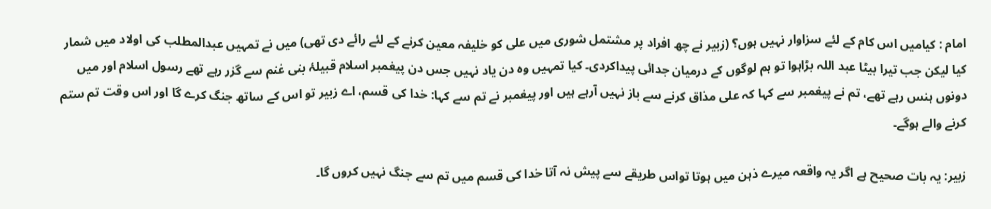امام : کیامیں اس کام کے لئے سزاوار نہیں ہوں؟ (زبیر نے چھ افراد پر مشتمل شوری میں علی کو خلیفہ معین کرنے کے لئے رائے دی تھی) میں نے تمہیں عبدالمطلب کی اولاد میں شمار کیا لیکن جب تیرا بیٹا عبد اللہ بڑاہوا تو ہم لوگوں کے درمیان جدائی پیداکردی۔ کیا تمہیں وہ دن یاد نہیں جس دن پیغمبر اسلام قبیلۂ بنی غنم سے گزر رہے تھے رسول اسلام اور میں دونوں ہنس رہے تھے، تم نے پیغمبر سے کہا کہ علی مذاق کرنے سے باز نہیں آرہے ہیں اور پیغمبر نے تم سے کہا: خدا کی قسم، اے زبیر تو اس کے ساتھ جنگ کرے گا اور اس وقت تم ستم کرنے والے ہوگے۔

زبیر: یہ بات صحیح ہے اگر یہ واقعہ میرے ذہن میں ہوتا تواس طریقے سے پیش نہ آتا خدا کی قسم میں تم سے جنگ نہیں کروں گا۔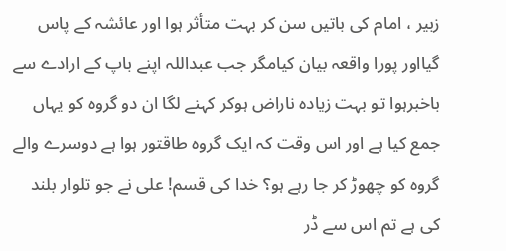زبیر ، امام کی باتیں سن کر بہت متأثر ہوا اور عائشہ کے پاس گیااور پورا واقعہ بیان کیامگر جب عبداللہ اپنے باپ کے ارادے سے باخبرہوا تو بہت زیادہ ناراض ہوکر کہنے لگا ان دو گروہ کو یہاں جمع کیا ہے اور اس وقت کہ ایک گروہ طاقتور ہوا ہے دوسرے والے گروہ کو چھوڑ کر جا رہے ہو؟ خدا کی قسم! علی نے جو تلوار بلند کی ہے تم اس سے ڈر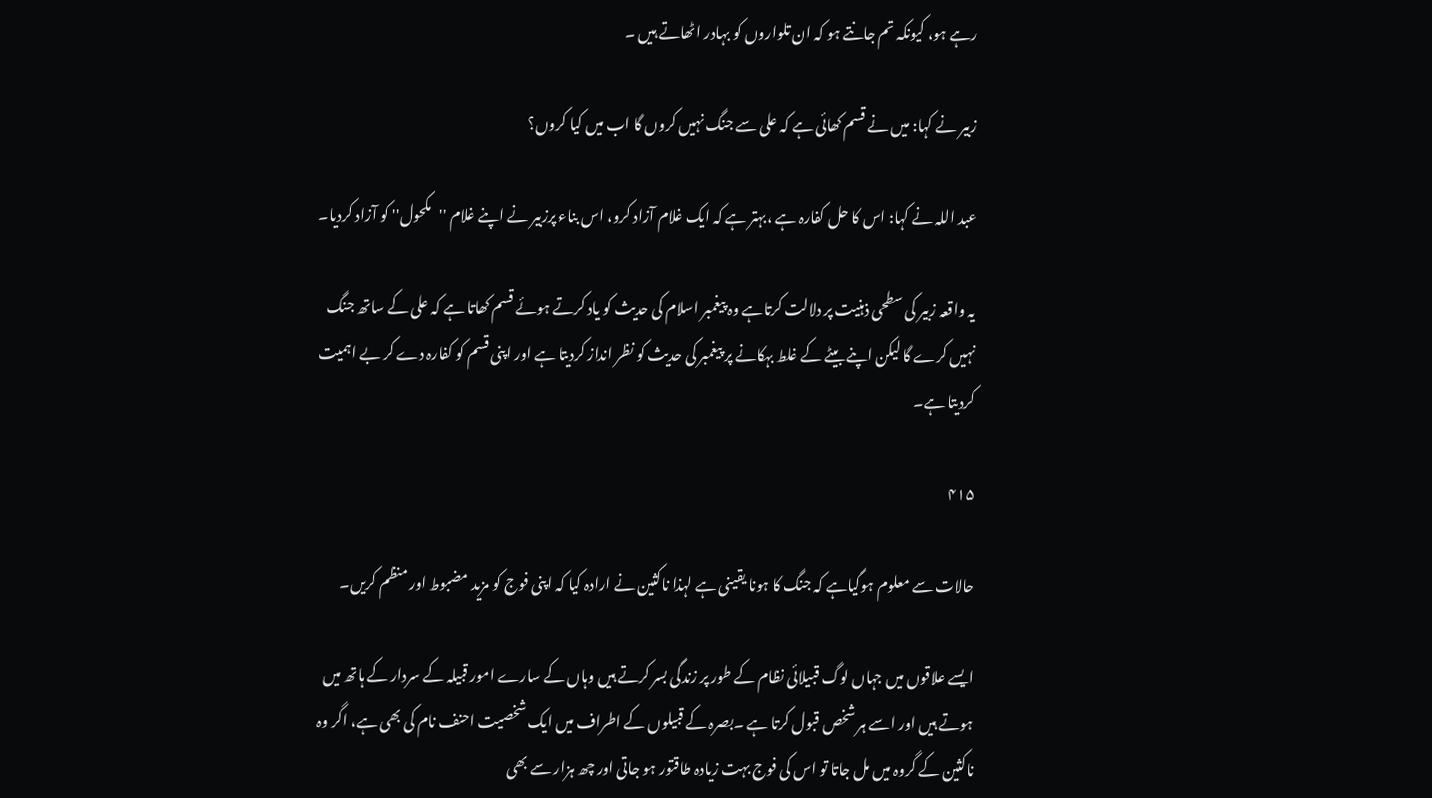رہے ہو، کیونکہ تم جانتے ہو کہ ان تلواروں کو بہادر اٹھاتے ہیں ۔

زبیر نے کہا: میں نے قسم کھائی ہے کہ علی سے جنگ نہیں کروں گا اب میں کیا کروں؟

عبد اللہ نے کہا: اس کا حل کفارہ ہے ،بہتر ہے کہ ایک غلام آزاد کرو، اس بناء پرزبیر نے اپنے غلام ''مکحول'' کو آزاد کردیا۔

یہ واقعہ زبیر کی سطحی ذہنیت پر دلالت کرتاہے وہ پیغمبر اسلام کی حدیث کو یاد کرتے ہوئے قسم کھاتا ہے کہ علی کے ساتھ جنگ نہیں کرے گا لیکن اپنے بیٹے کے غلط بہکانے پر پیغمبر کی حدیث کو نظر انداز کردیتا ہے اور اپنی قسم کو کفارہ دے کر بے اہمیت کردیتا ہے۔

۴۱۵

حالات سے معلوم ہوگیاہے کہ جنگ کا ہونا یقینی ہے لہذا ناکثین نے ارادہ کیا کہ اپنی فوج کو مزید مضبوط اور منظم کریں۔

ایسے علاقوں میں جہاں لوگ قبیلائی نظام کے طور پر زندگی بسر کرتے ہیں وہاں کے سارے امور قبیلہ کے سردار کے ہاتھ میں ہوتے ہیں اور اسے ہر شخص قبول کرتا ہے ۔بصرہ کے قبیلوں کے اطراف میں ایک شخصیت احنف نام کی بھی ہے، اگر وہ ناکثین کے گروہ میں مل جاتا تو اس کی فوج بہت زیادہ طاقتور ہو جاتی اور چھ ہزار سے بھی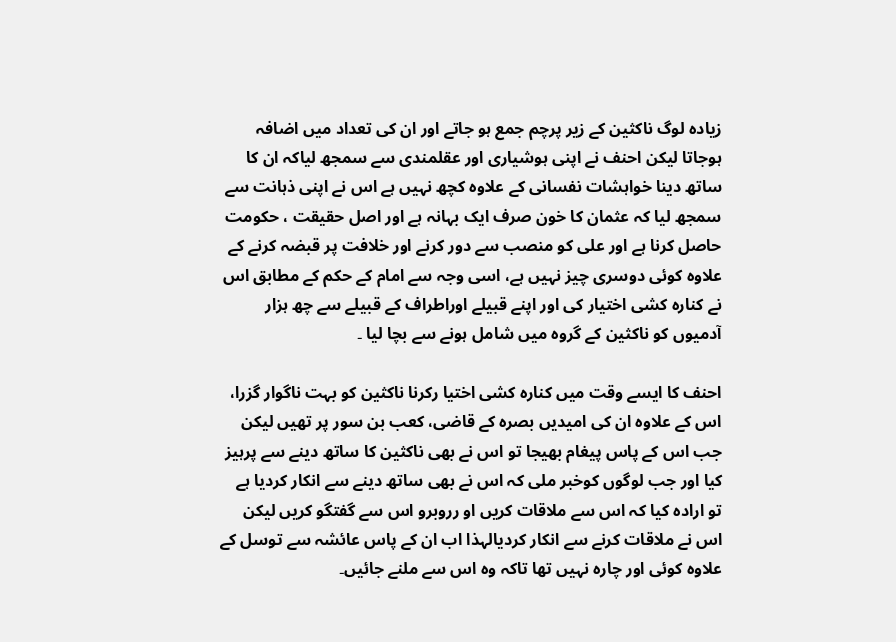زیادہ لوگ ناکثین کے زیر پرچم جمع ہو جاتے اور ان کی تعداد میں اضافہ ہوجاتا لیکن احنف نے اپنی ہوشیاری اور عقلمندی سے سمجھ لیاکہ ان کا ساتھ دینا خواہشات نفسانی کے علاوہ کچھ نہیں ہے اس نے اپنی ذہانت سے سمجھ لیا کہ عثمان کا خون صرف ایک بہانہ ہے اور اصل حقیقت ، حکومت حاصل کرنا ہے اور علی کو منصب سے دور کرنے اور خلافت پر قبضہ کرنے کے علاوہ کوئی دوسری چیز نہیں ہے، اسی وجہ سے امام کے حکم کے مطابق اس نے کنارہ کشی اختیار کی اور اپنے قبیلے اوراطراف کے قبیلے سے چھ ہزار آدمیوں کو ناکثین کے گروہ میں شامل ہونے سے بچا لیا ۔

احنف کا ایسے وقت میں کنارہ کشی اختیا رکرنا ناکثین کو بہت ناگوار گزرا، اس کے علاوہ ان کی امیدیں بصرہ کے قاضی، کعب بن سور پر تھیں لیکن جب اس کے پاس پیغام بھیجا تو اس نے بھی ناکثین کا ساتھ دینے سے پرہیز کیا اور جب لوگوں کوخبر ملی کہ اس نے بھی ساتھ دینے سے انکار کردیا ہے تو ارادہ کیا کہ اس سے ملاقات کریں او رروبرو اس سے گفتگو کریں لیکن اس نے ملاقات کرنے سے انکار کردیالہذا اب ان کے پاس عائشہ سے توسل کے علاوہ کوئی اور چارہ نہیں تھا تاکہ وہ اس سے ملنے جائیں۔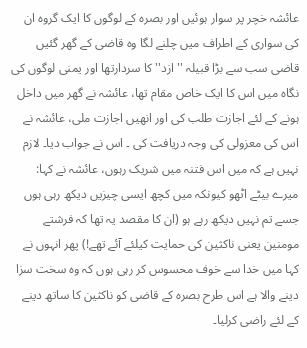عائشہ خچر پر سوار ہوئیں اور بصرہ کے لوگوں کا ایک گروہ ان کی سواری کے اطراف میں چلنے لگا وہ قاضی کے گھر گئیں قاضی سب سے بڑا قبیلہ ''ازد'' کا سردارتھا اور یمنی لوگوں کی نگاہ میں اس کا ایک خاص مقام تھا، عائشہ نے گھر میں داخل ہونے کے لئے اجازت طلب کی اور انھیں اجازت ملی، عائشہ نے اس کی معزولی کی وجہ دریافت کی ۔ اس نے جواب دیا۔ لازم نہیں ہے کہ میں اس فتنہ میں شریک رہوں، عائشہ نے کہا: میرے بیٹے اٹھو کیونکہ میں کچھ ایسی چیزیں دیکھ رہی ہوں جسے تم نہیں دیکھ رہے ہو (ان کا مقصد یہ تھا کہ فرشتے مومنین یعنی ناکثین کی حمایت کیلئے آئے تھے!) پھر انہوں نے کہا میں خدا سے خوف محسوس کر رہی ہوں کہ وہ سخت سزا دینے والا ہے اس طرح بصرہ کے قاضی کو ناکثین کا ساتھ دینے کے لئے راضی کرلیا۔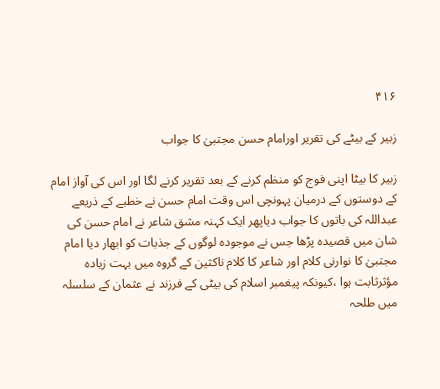۴۱۶

زبیر کے بیٹے کی تقریر اورامام حسن مجتبیٰ کا جواب

زبیر کا بیٹا اپنی فوج کو منظم کرنے کے بعد تقریر کرنے لگا اور اس کی آواز امام کے دوستوں کے درمیان پہونچی اس وقت امام حسن نے خطبے کے ذریعے عبداللہ کی باتوں کا جواب دیاپھر ایک کہنہ مشق شاعر نے امام حسن کی شان میں قصیدہ پڑھا جس نے موجودہ لوگوں کے جذبات کو ابھار دیا امام مجتبیٰ کا نوارنی کلام اور شاعر کا کلام ناکثین کے گروہ میں بہت زیادہ مؤثرثابت ہوا ،کیونکہ پیغمبر اسلام کی بیٹی کے فرزند نے عثمان کے سلسلہ میں طلحہ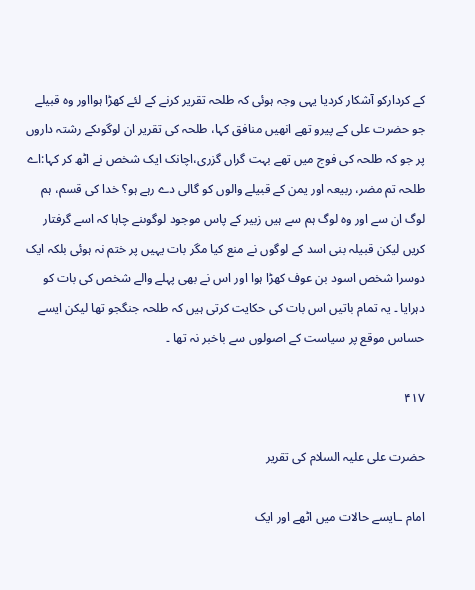کے کردارکو آشکار کردیا یہی وجہ ہوئی کہ طلحہ تقریر کرنے کے لئے کھڑا ہوااور وہ قبیلے جو حضرت علی کے پیرو تھے انھیں منافق کہا، طلحہ کی تقریر ان لوگوںکے رشتہ داروں پر جو کہ طلحہ کی فوج میں تھے بہت گراں گزری،اچانک ایک شخص نے اٹھ کر کہا:اے طلحہ تم مضر، ربیعہ اور یمن کے قبیلے والوں کو گالی دے رہے ہو؟ خدا کی قسم، ہم لوگ ان سے اور وہ لوگ ہم سے ہیں زبیر کے پاس موجود لوگوںنے چاہا کہ اسے گرفتار کریں لیکن قبیلہ بنی اسد کے لوگوں نے منع کیا مگر بات یہیں پر ختم نہ ہوئی بلکہ ایک دوسرا شخص اسود بن عوف کھڑا ہوا اور اس نے بھی پہلے والے شخص کی بات کو دہرایا ۔ یہ تمام باتیں اس بات کی حکایت کرتی ہیں کہ طلحہ جنگجو تھا لیکن ایسے حساس موقع پر سیاست کے اصولوں سے باخبر نہ تھا ۔

۴۱۷

حضرت علی علیہ السلام کی تقریر

امام ـایسے حالات میں اٹھے اور ایک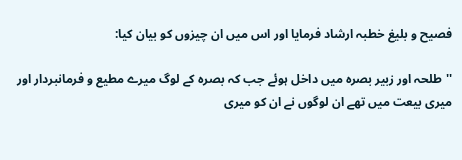فصیح و بلیغ خطبہ ارشاد فرمایا اور اس میں ان چیزوں کو بیان کیا:

''طلحہ اور زبیر بصرہ میں داخل ہوئے جب کہ بصرہ کے لوگ میرے مطیع و فرمانبردار اور میری بیعت میں تھے ان لوگوں نے ان کو میری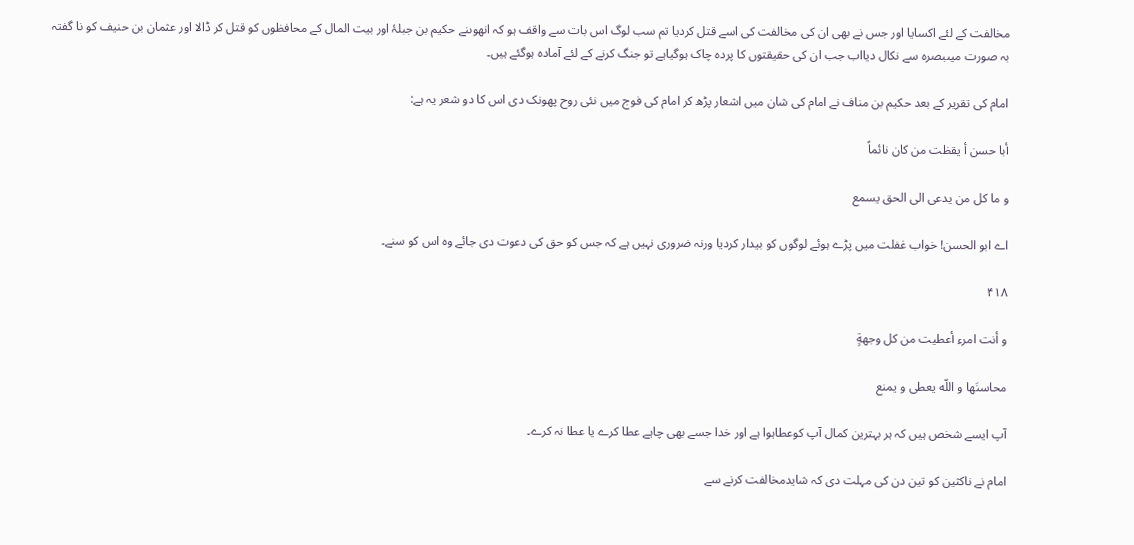مخالفت کے لئے اکسایا اور جس نے بھی ان کی مخالفت کی اسے قتل کردیا تم سب لوگ اس بات سے واقف ہو کہ انھوںنے حکیم بن جبلۂ اور بیت المال کے محافظوں کو قتل کر ڈالا اور عثمان بن حنیف کو نا گفتہ بہ صورت میںبصرہ سے نکال دیااب جب ان کی حقیقتوں کا پردہ چاک ہوگیاہے تو جنگ کرنے کے لئے آمادہ ہوگئے ہیں۔

امام کی تقریر کے بعد حکیم بن مناف نے امام کی شان میں اشعار پڑھ کر امام کی فوج میں نئی روح پھونک دی اس کا دو شعر یہ ہے:

أبا حسن أ یقظت من کان نائماً

و ما کل من یدعی الی الحق یسمع

اے ابو الحسن! خواب غفلت میں پڑے ہوئے لوگوں کو بیدار کردیا ورنہ ضروری نہیں ہے کہ جس کو حق کی دعوت دی جائے وہ اس کو سنے۔

۴۱۸

و أنت امرء أعطیت من کل وجهةٍ

محاسنَها و اللّه یعطی و یمنع

آپ ایسے شخص ہیں کہ ہر بہترین کمال آپ کوعطاہوا ہے اور خدا جسے بھی چاہے عطا کرے یا عطا نہ کرے۔

امام نے ناکثین کو تین دن کی مہلت دی کہ شایدمخالفت کرنے سے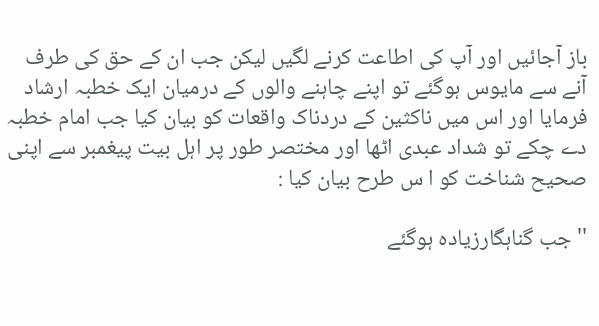باز آجائیں اور آپ کی اطاعت کرنے لگیں لیکن جب ان کے حق کی طرف آنے سے مایوس ہوگئے تو اپنے چاہنے والوں کے درمیان ایک خطبہ ارشاد فرمایا اور اس میں ناکثین کے دردناک واقعات کو بیان کیا جب امام خطبہ دے چکے تو شداد عبدی اٹھا اور مختصر طور پر اہل بیت پیغمبر سے اپنی صحیح شناخت کو ا س طرح بیان کیا :

''جب گناہگارزیادہ ہوگئے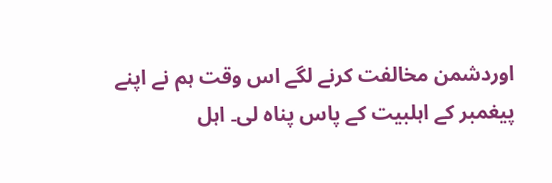اوردشمن مخالفت کرنے لگے اس وقت ہم نے اپنے پیغمبر کے اہلبیت کے پاس پناہ لی۔ اہل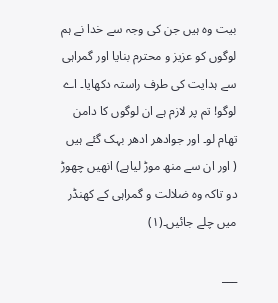بیت وہ ہیں جن کی وجہ سے خدا نے ہم لوگوں کو عزیز و محترم بنایا اور گمراہی سے ہدایت کی طرف راستہ دکھایا۔ اے لوگو! تم پر لازم ہے ان لوگوں کا دامن تھام لو۔ اور جوادھر ادھر بہک گئے ہیں ( اور ان سے منھ موڑ لیاہے) انھیں چھوڑ دو تاکہ وہ ضلالت و گمراہی کے کھنڈر میں چلے جائیں۔(۱)

___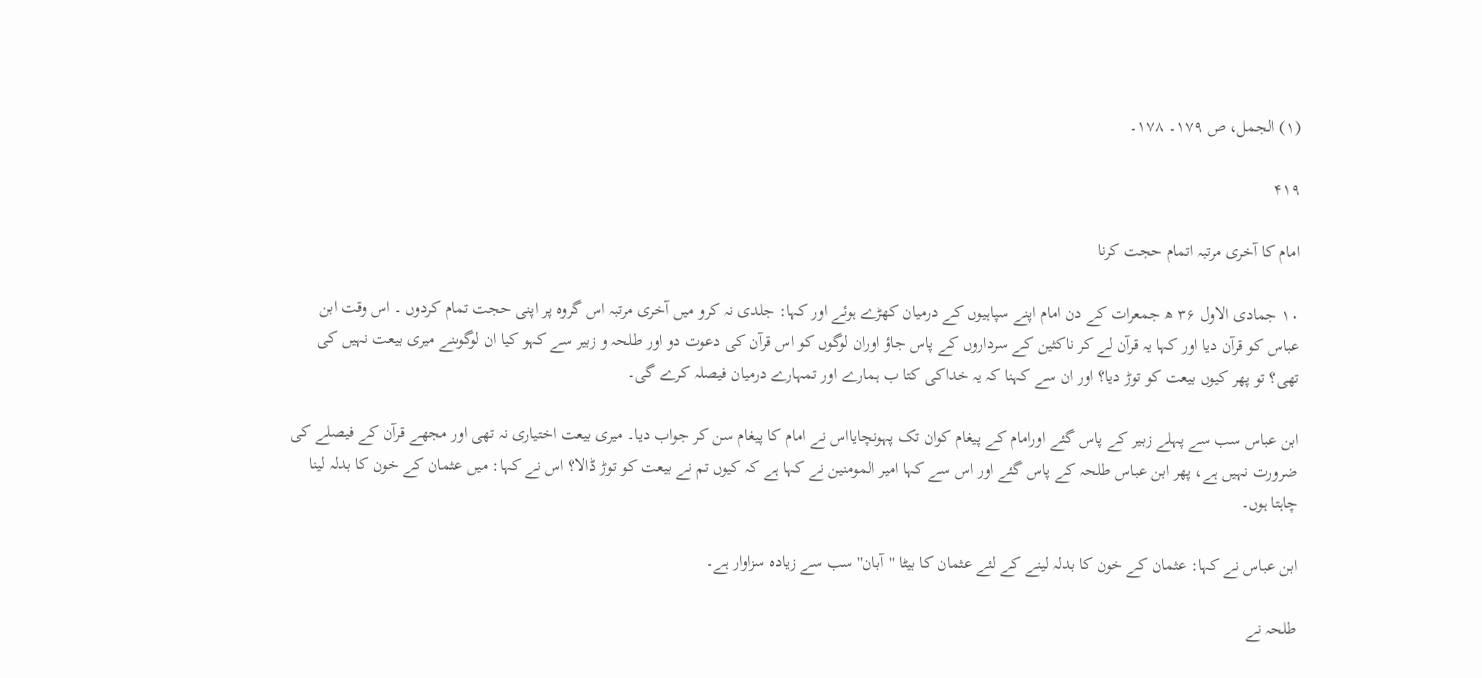(۱) الجمل، ص ۱۷۹۔ ۱۷۸۔

۴۱۹

امام کا آخری مرتبہ اتمام حجت کرنا

۱۰ جمادی الاول ۳۶ ھ جمعرات کے دن امام اپنے سپاہیوں کے درمیان کھڑے ہوئے اور کہا: جلدی نہ کرو میں آخری مرتبہ اس گروہ پر اپنی حجت تمام کردوں ۔ اس وقت ابن عباس کو قرآن دیا اور کہا یہ قرآن لے کر ناکثین کے سرداروں کے پاس جاؤ اوران لوگوں کو اس قرآن کی دعوت دو اور طلحہ و زبیر سے کہو کیا ان لوگوںنے میری بیعت نہیں کی تھی؟ تو پھر کیوں بیعت کو توڑ دیا؟ اور ان سے کہنا کہ یہ خداکی کتا ب ہمارے اور تمہارے درمیان فیصلہ کرے گی۔

ابن عباس سب سے پہلے زبیر کے پاس گئے اورامام کے پیغام کوان تک پہونچایااس نے امام کا پیغام سن کر جواب دیا۔ میری بیعت اختیاری نہ تھی اور مجھے قرآن کے فیصلے کی ضرورت نہیں ہے، پھر ابن عباس طلحہ کے پاس گئے اور اس سے کہا امیر المومنین نے کہا ہے کہ کیوں تم نے بیعت کو توڑ ڈالا؟ اس نے کہا: میں عثمان کے خون کا بدلہ لینا چاہتا ہوں۔

ابن عباس نے کہا: عثمان کے خون کا بدلہ لینے کے لئے عثمان کا بیٹا ''آبان'' سب سے زیادہ سزاوار ہے۔

طلحہ نے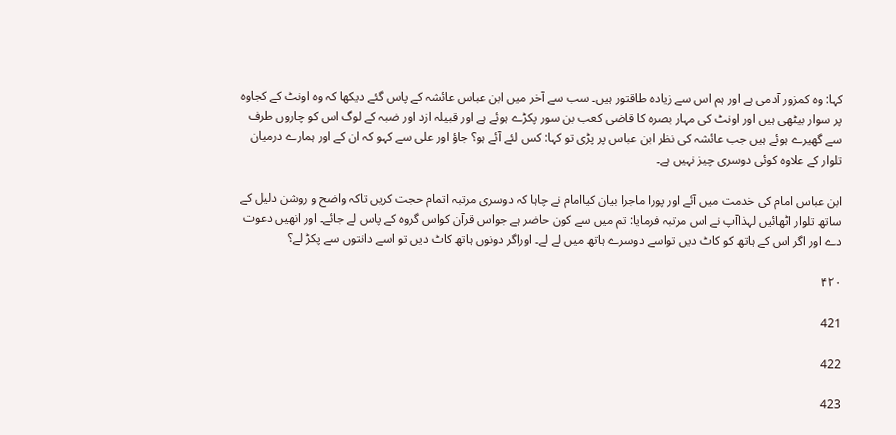کہا: وہ کمزور آدمی ہے اور ہم اس سے زیادہ طاقتور ہیں۔ سب سے آخر میں ابن عباس عائشہ کے پاس گئے دیکھا کہ وہ اونٹ کے کجاوہ پر سوار بیٹھی ہیں اور اونٹ کی مہار بصرہ کا قاضی کعب بن سور پکڑے ہوئے ہے اور قبیلہ ازد اور ضبہ کے لوگ اس کو چاروں طرف سے گھیرے ہوئے ہیں جب عائشہ کی نظر ابن عباس پر پڑی تو کہا: کس لئے آئے ہو؟ جاؤ اور علی سے کہو کہ ان کے اور ہمارے درمیان تلوار کے علاوہ کوئی دوسری چیز نہیں ہے۔

ابن عباس امام کی خدمت میں آئے اور پورا ماجرا بیان کیاامام نے چاہا کہ دوسری مرتبہ اتمام حجت کریں تاکہ واضح و روشن دلیل کے ساتھ تلوار اٹھائیں لہذاآپ نے اس مرتبہ فرمایا: تم میں سے کون حاضر ہے جواس قرآن کواس گروہ کے پاس لے جائے۔ اور انھیں دعوت دے اور اگر اس کے ہاتھ کو کاٹ دیں تواسے دوسرے ہاتھ میں لے لے۔ اوراگر دونوں ہاتھ کاٹ دیں تو اسے دانتوں سے پکڑ لے؟

۴۲۰

421

422

423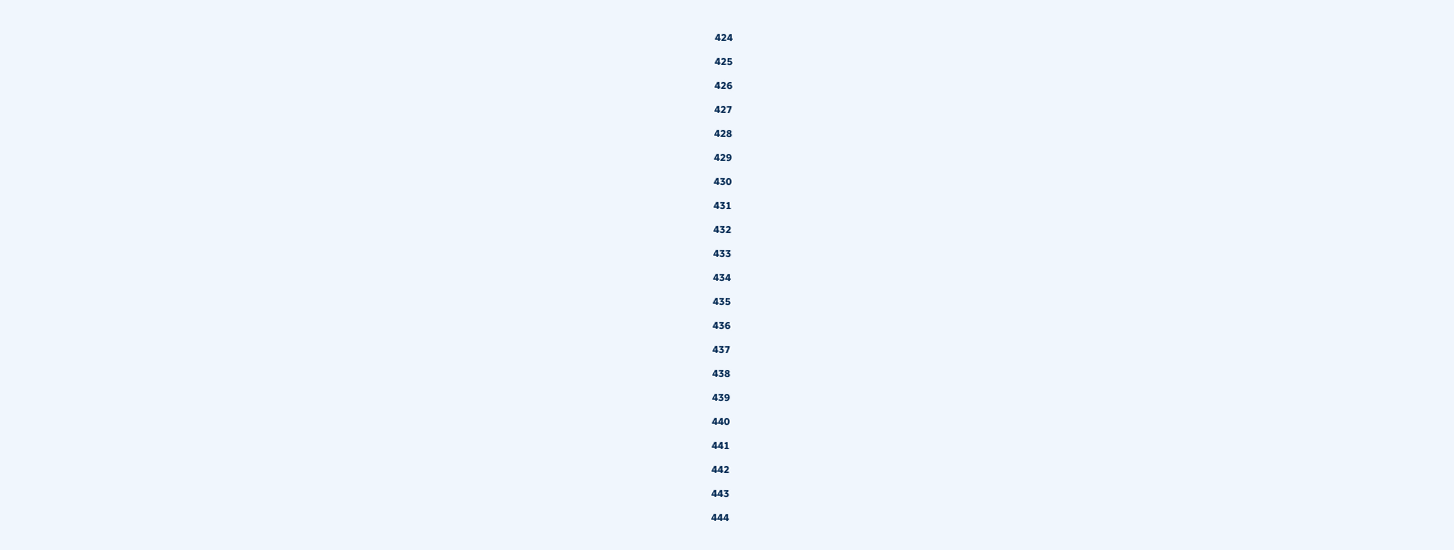424

425

426

427

428

429

430

431

432

433

434

435

436

437

438

439

440

441

442

443

444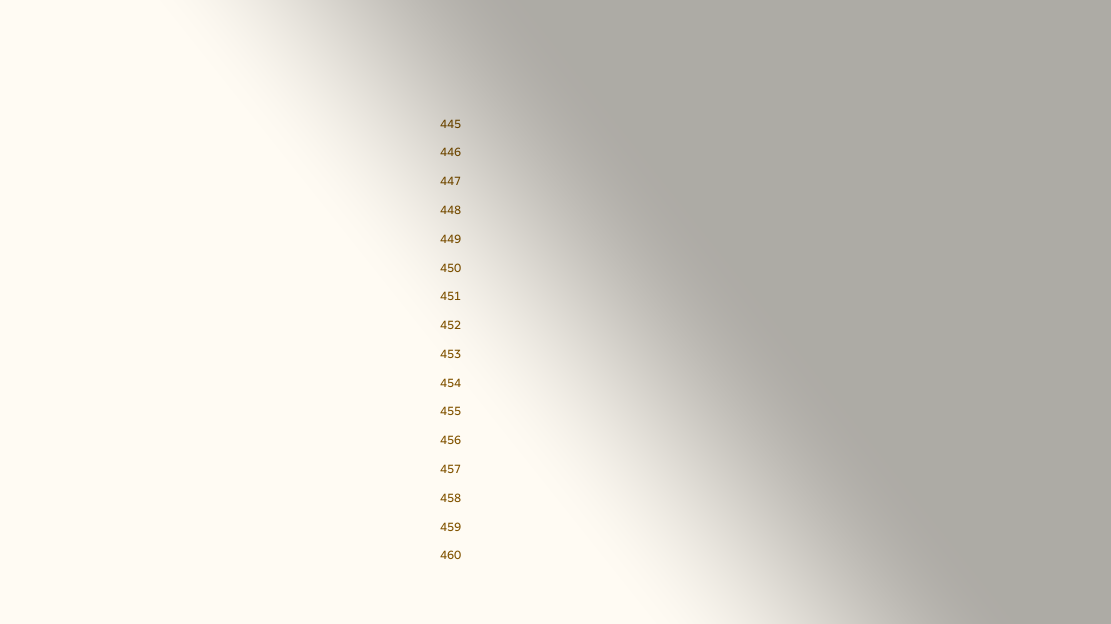445

446

447

448

449

450

451

452

453

454

455

456

457

458

459

460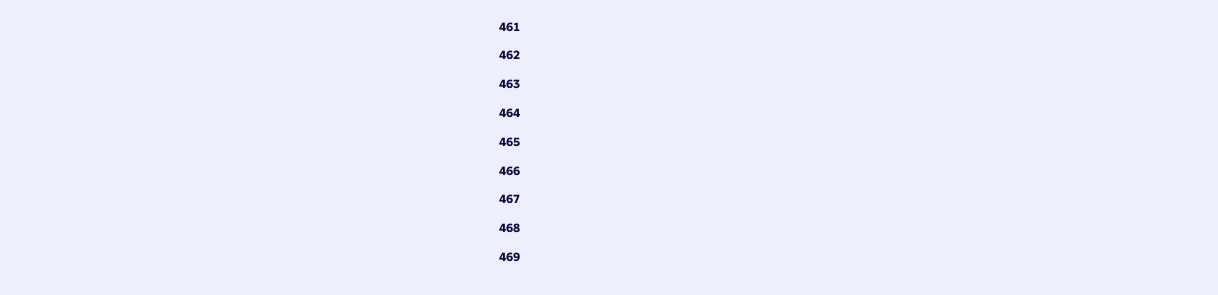461

462

463

464

465

466

467

468

469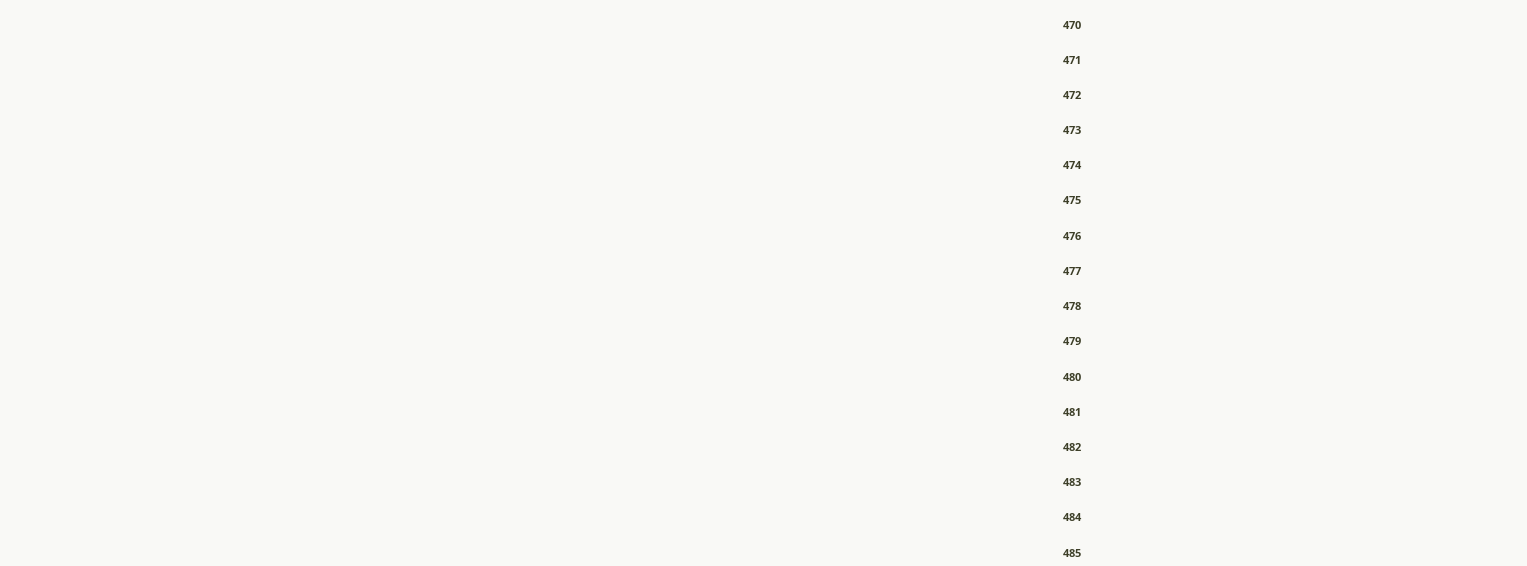470

471

472

473

474

475

476

477

478

479

480

481

482

483

484

485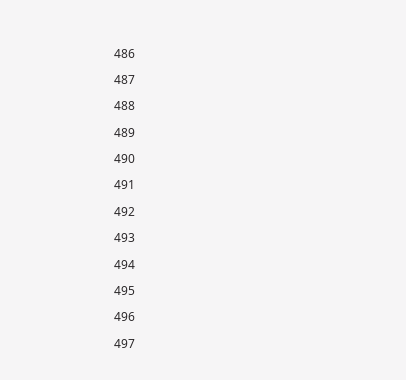486

487

488

489

490

491

492

493

494

495

496

497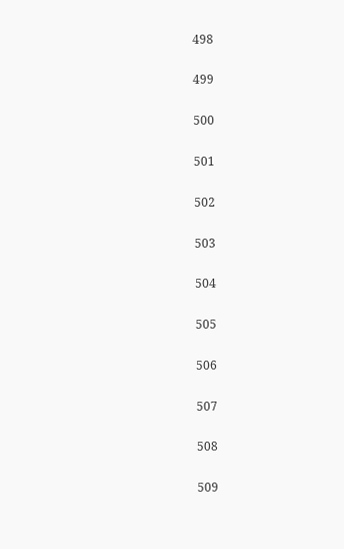498

499

500

501

502

503

504

505

506

507

508

509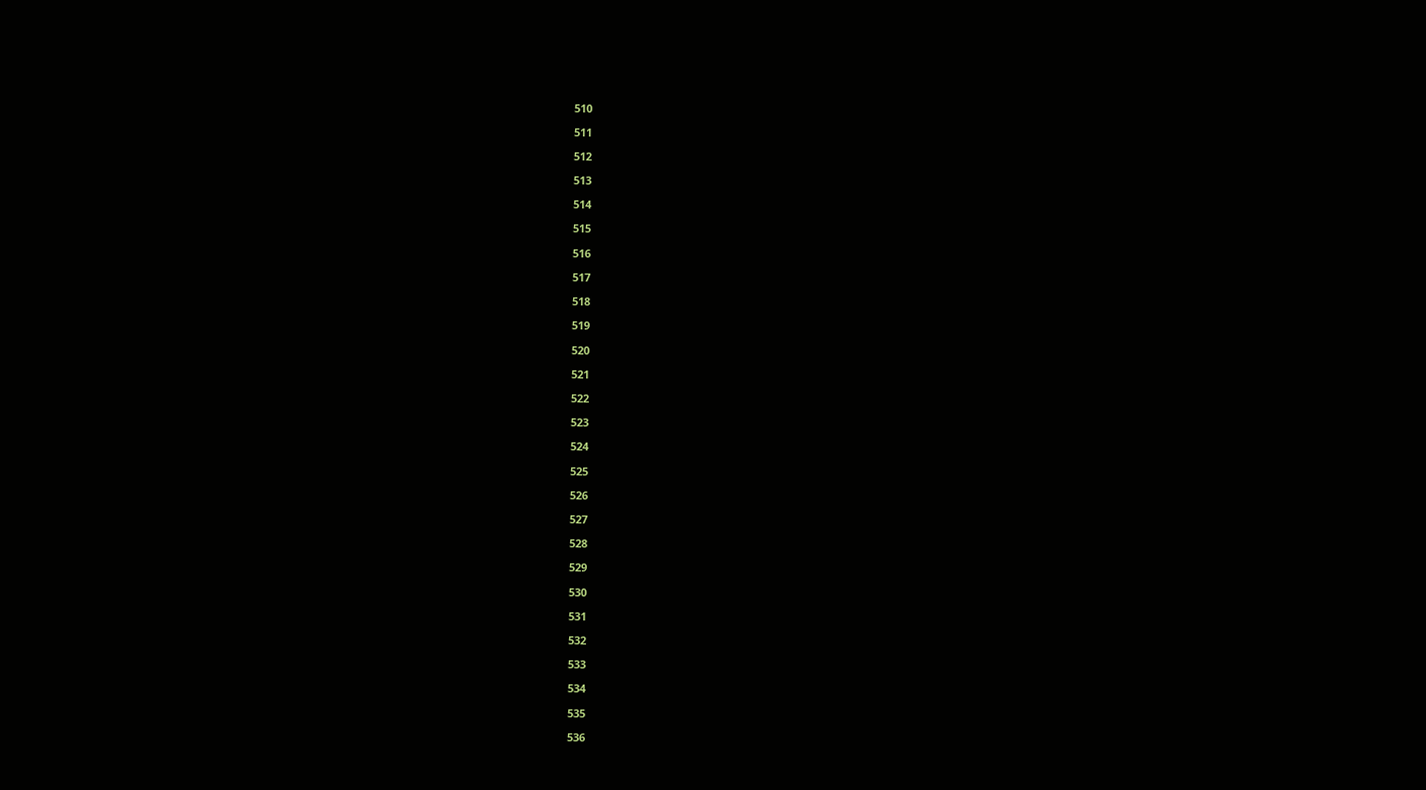510

511

512

513

514

515

516

517

518

519

520

521

522

523

524

525

526

527

528

529

530

531

532

533

534

535

536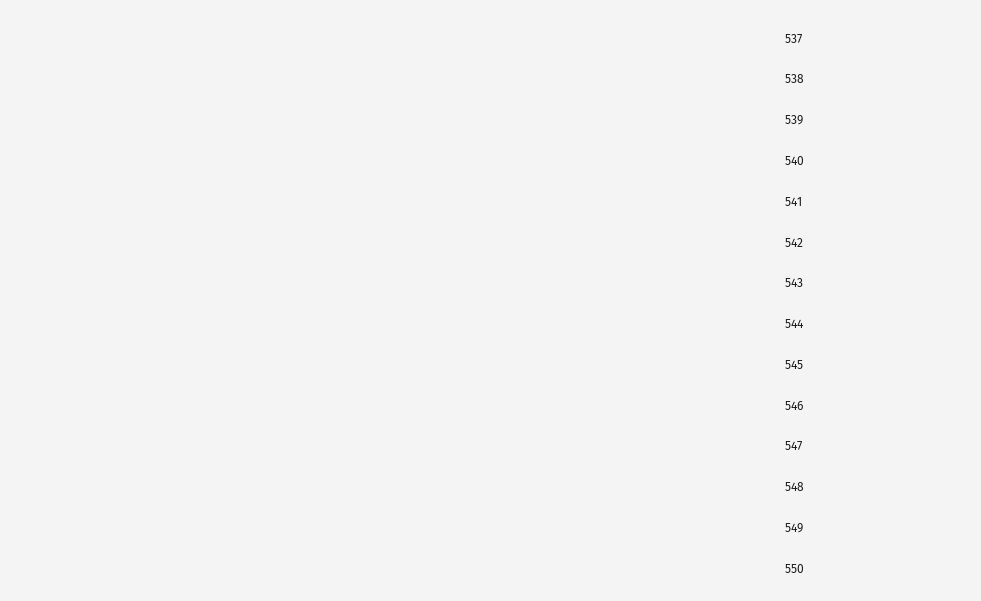537

538

539

540

541

542

543

544

545

546

547

548

549

550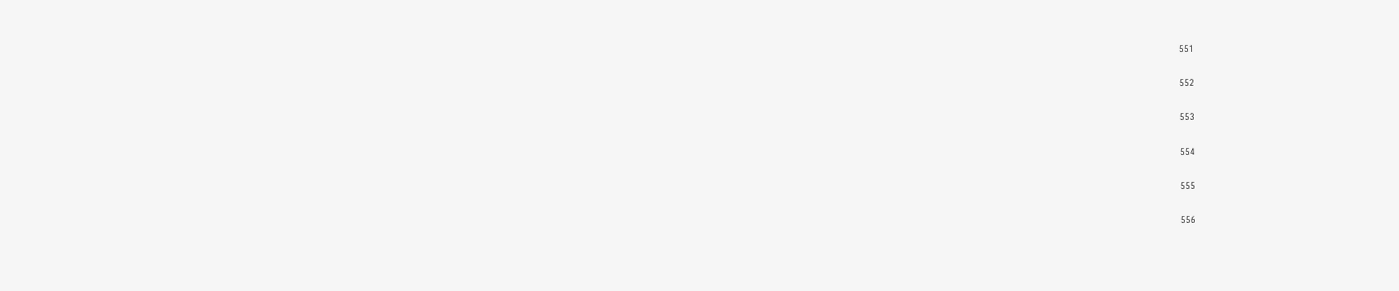551

552

553

554

555

556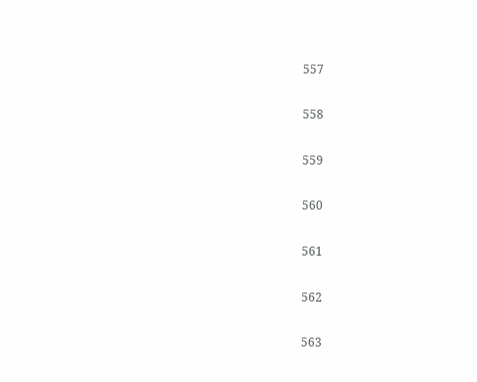557

558

559

560

561

562

563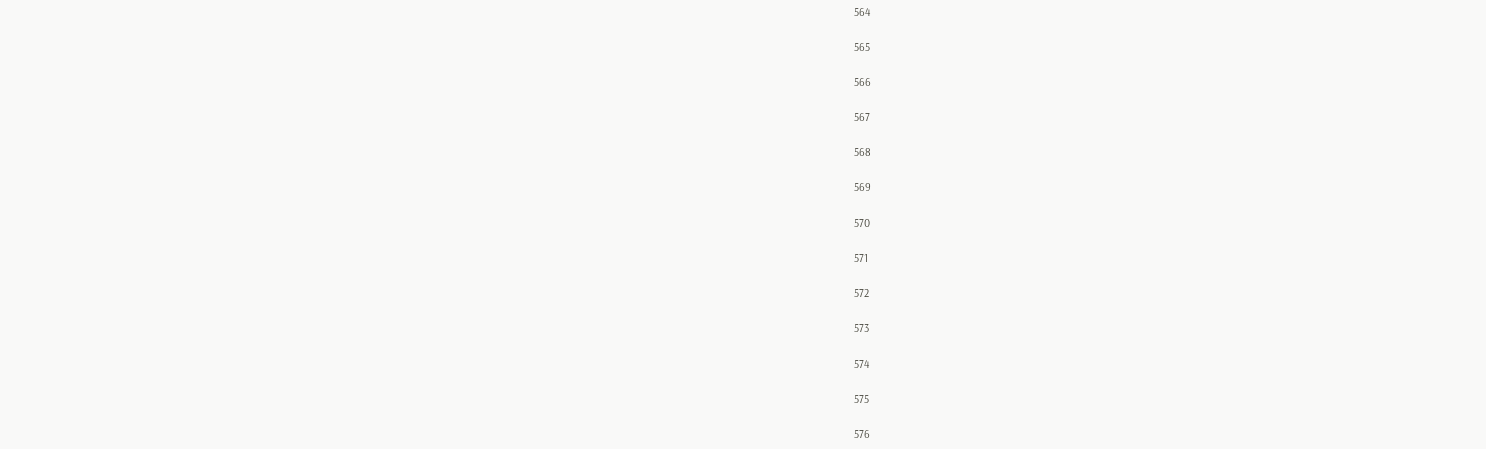564

565

566

567

568

569

570

571

572

573

574

575

576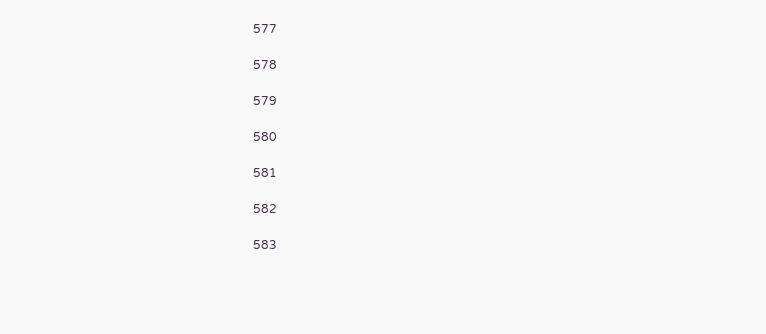577

578

579

580

581

582

583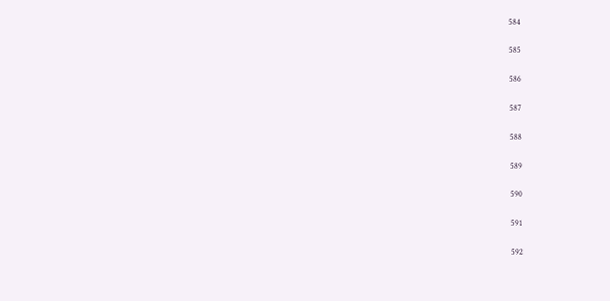584

585

586

587

588

589

590

591

592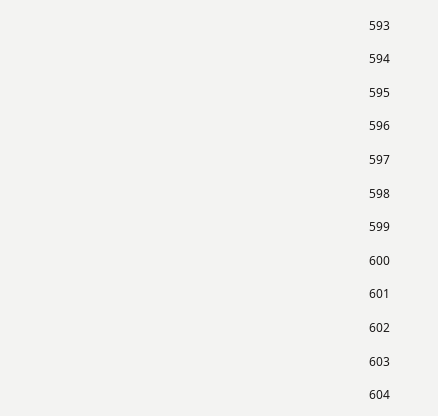593

594

595

596

597

598

599

600

601

602

603

604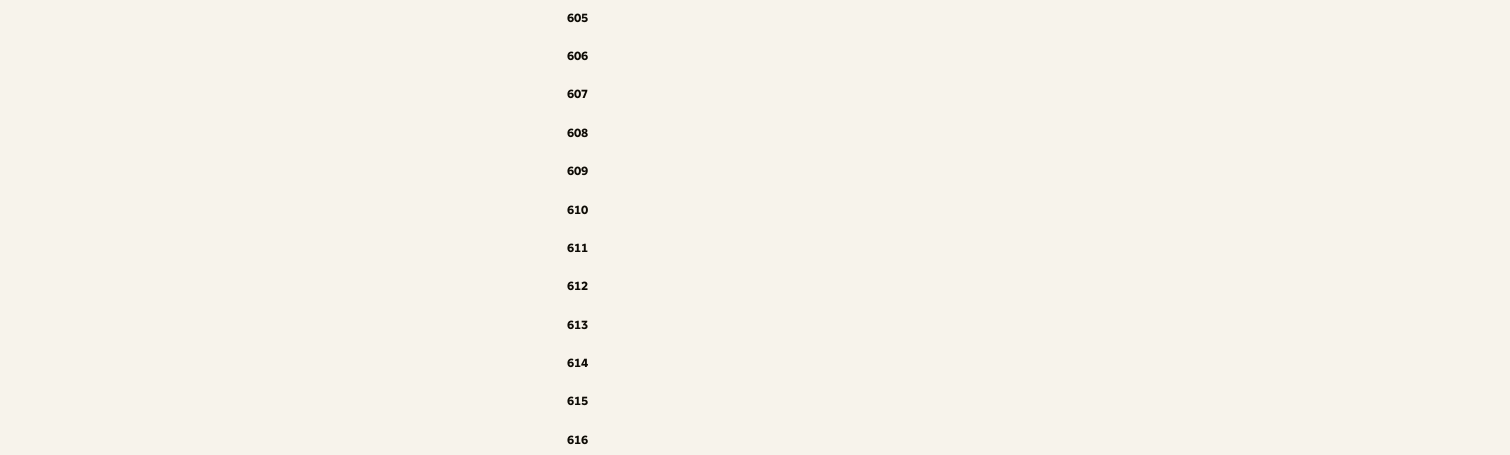605

606

607

608

609

610

611

612

613

614

615

616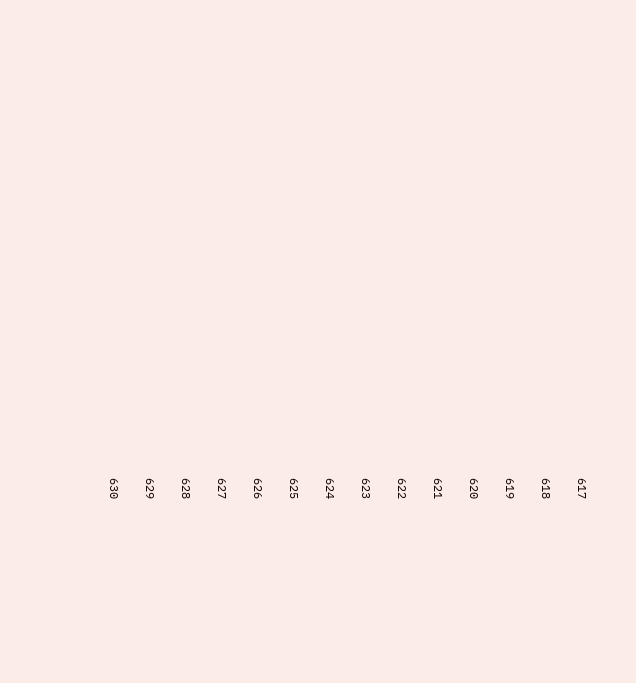617

618

619

620

621

622

623

624

625

626

627

628

629

630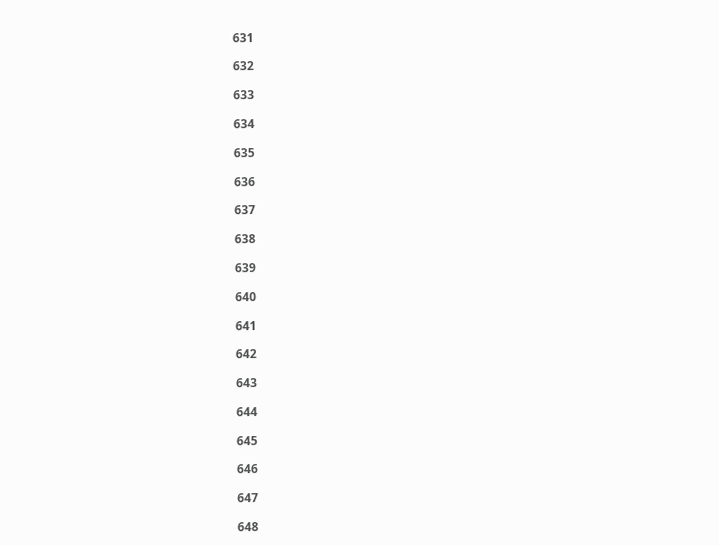631

632

633

634

635

636

637

638

639

640

641

642

643

644

645

646

647

648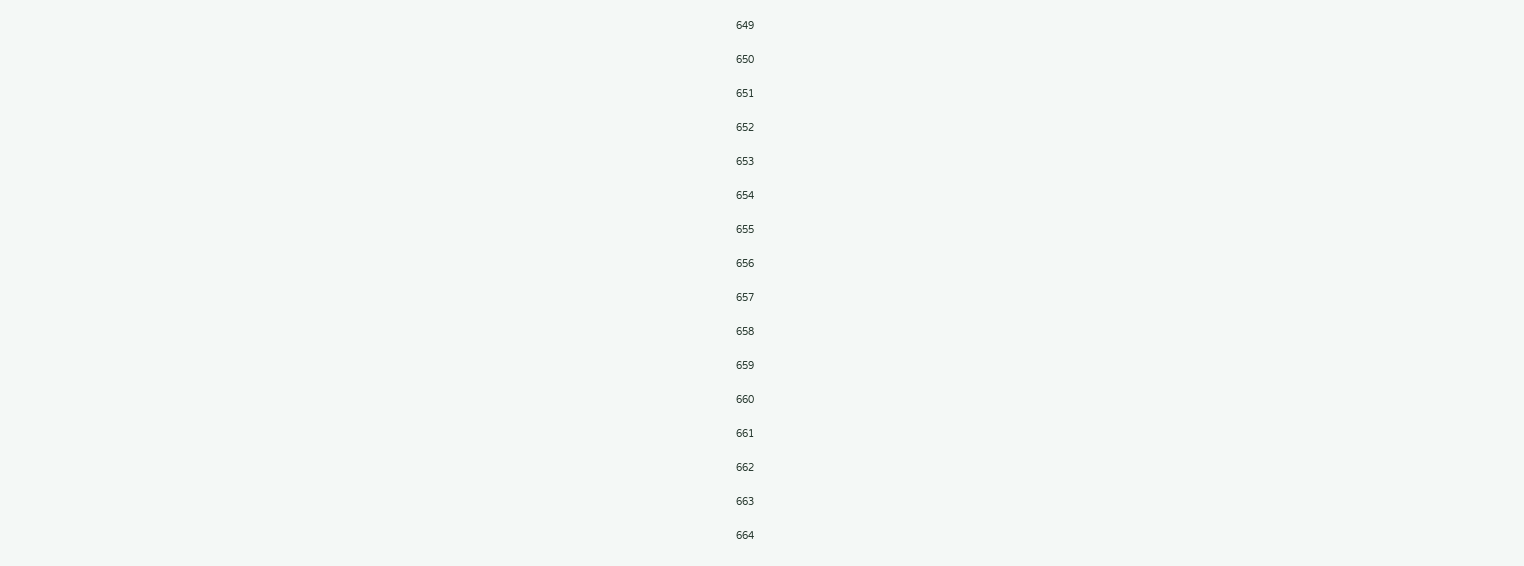649

650

651

652

653

654

655

656

657

658

659

660

661

662

663

664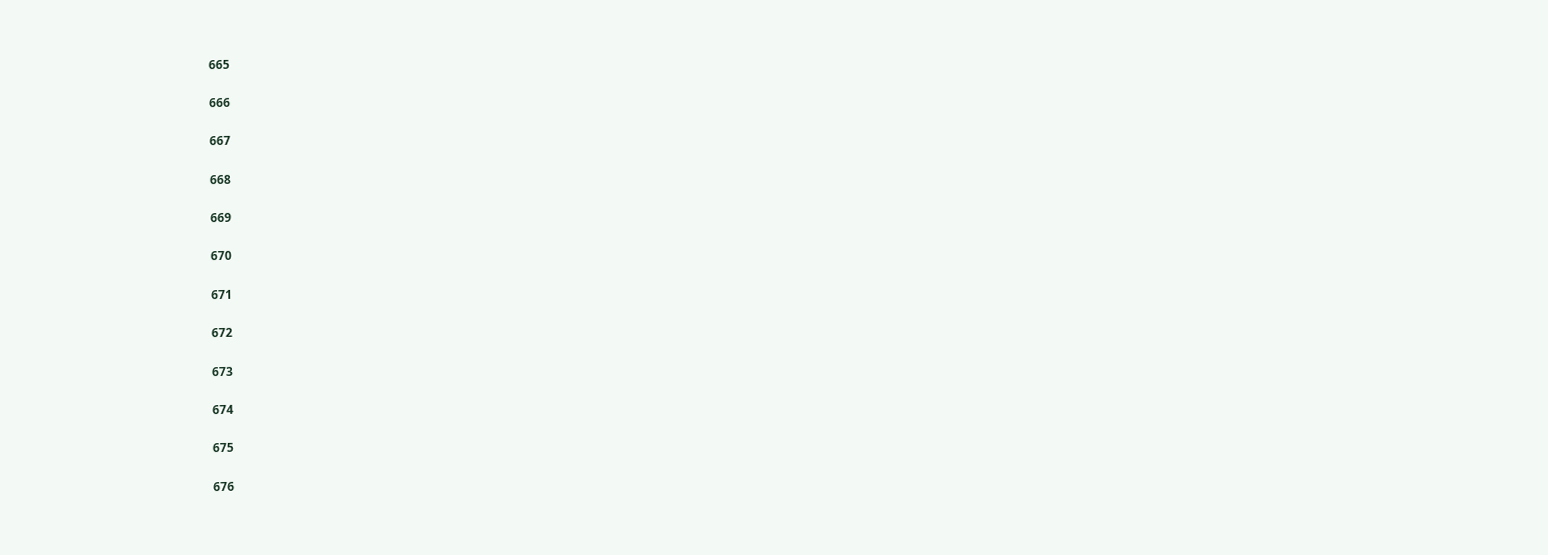665

666

667

668

669

670

671

672

673

674

675

676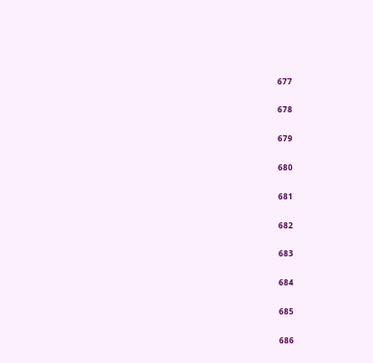677

678

679

680

681

682

683

684

685

686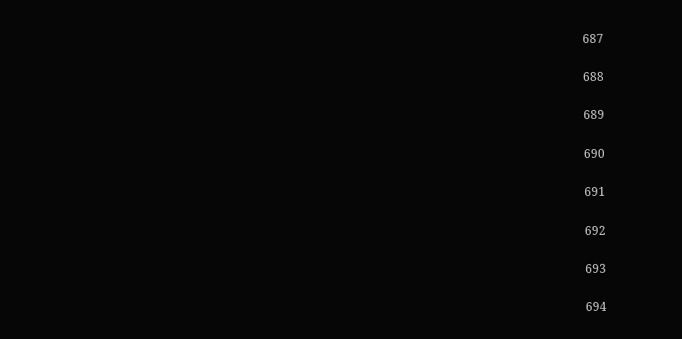687

688

689

690

691

692

693

694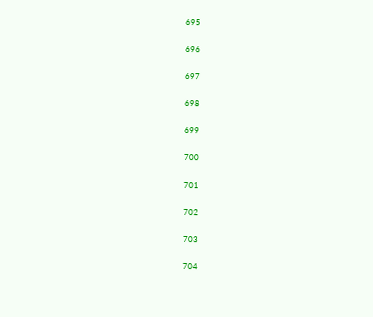695

696

697

698

699

700

701

702

703

704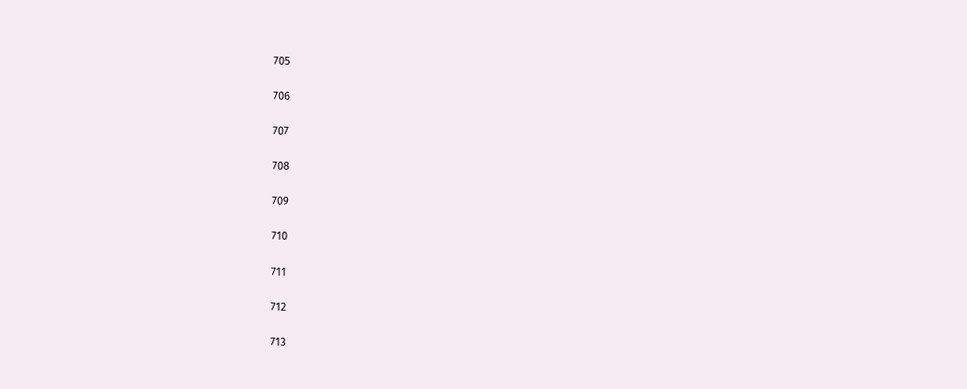705

706

707

708

709

710

711

712

713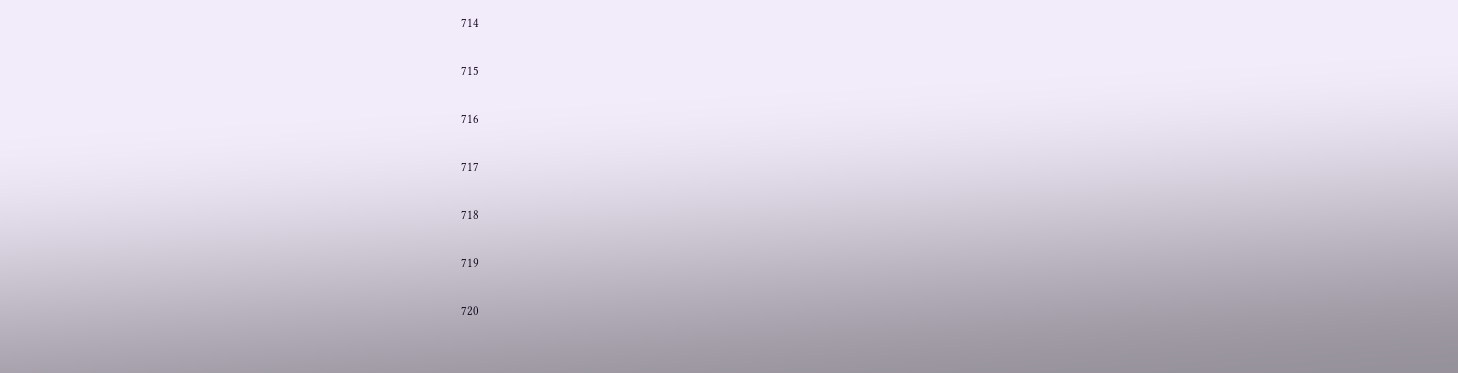714

715

716

717

718

719

720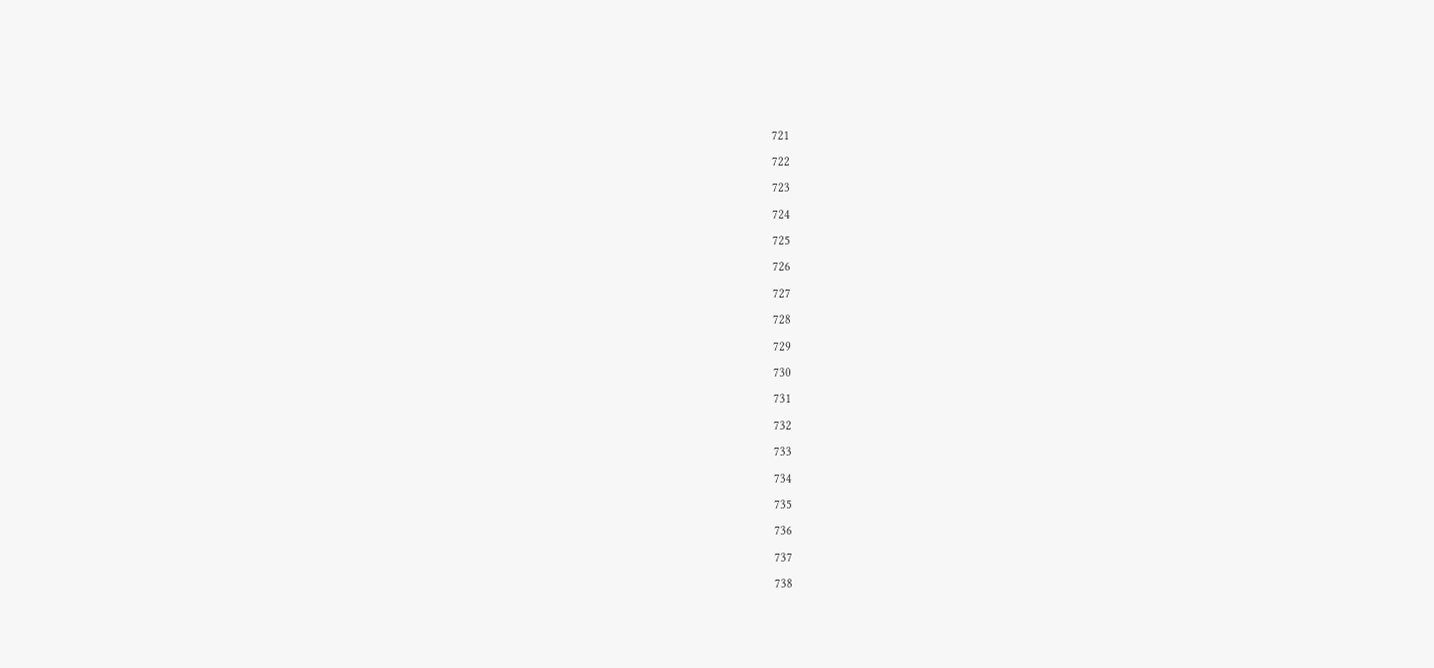721

722

723

724

725

726

727

728

729

730

731

732

733

734

735

736

737

738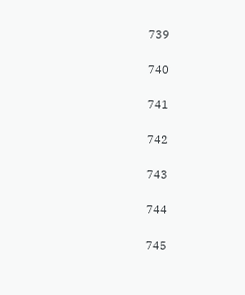739

740

741

742

743

744

745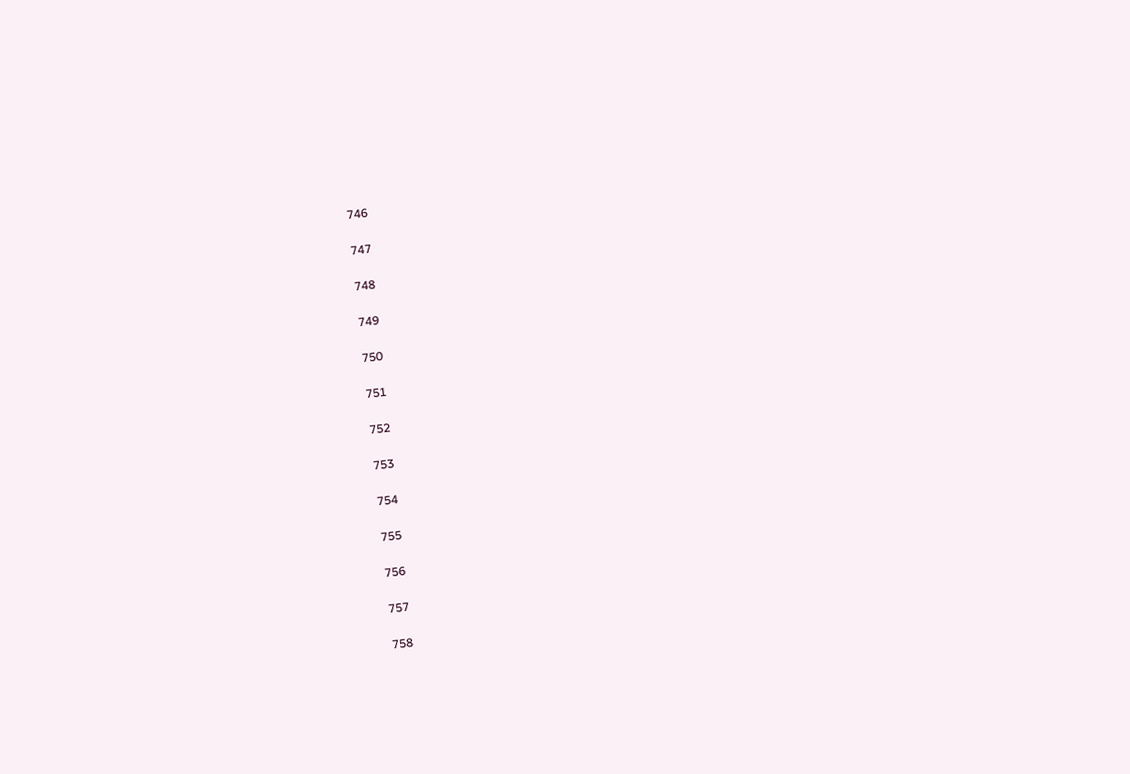746

747

748

749

750

751

752

753

754

755

756

757

758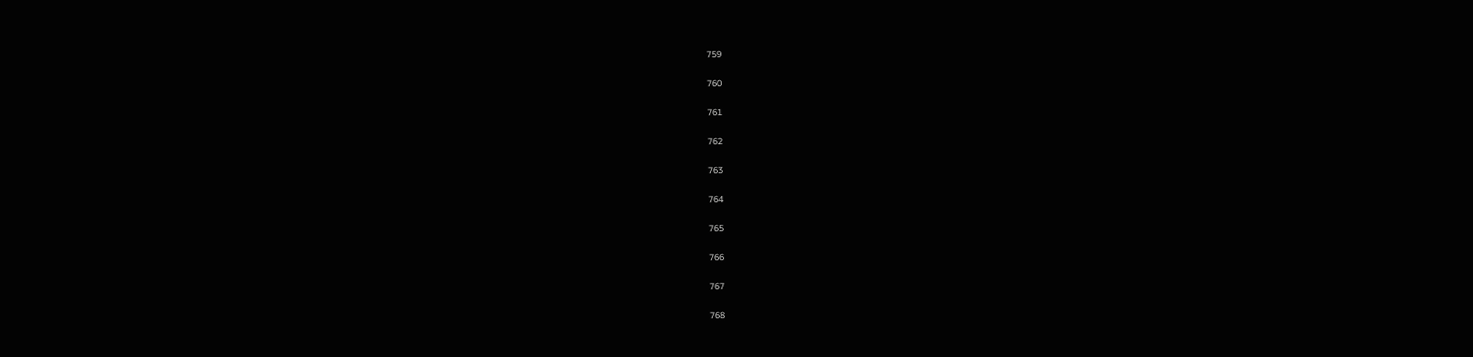759

760

761

762

763

764

765

766

767

768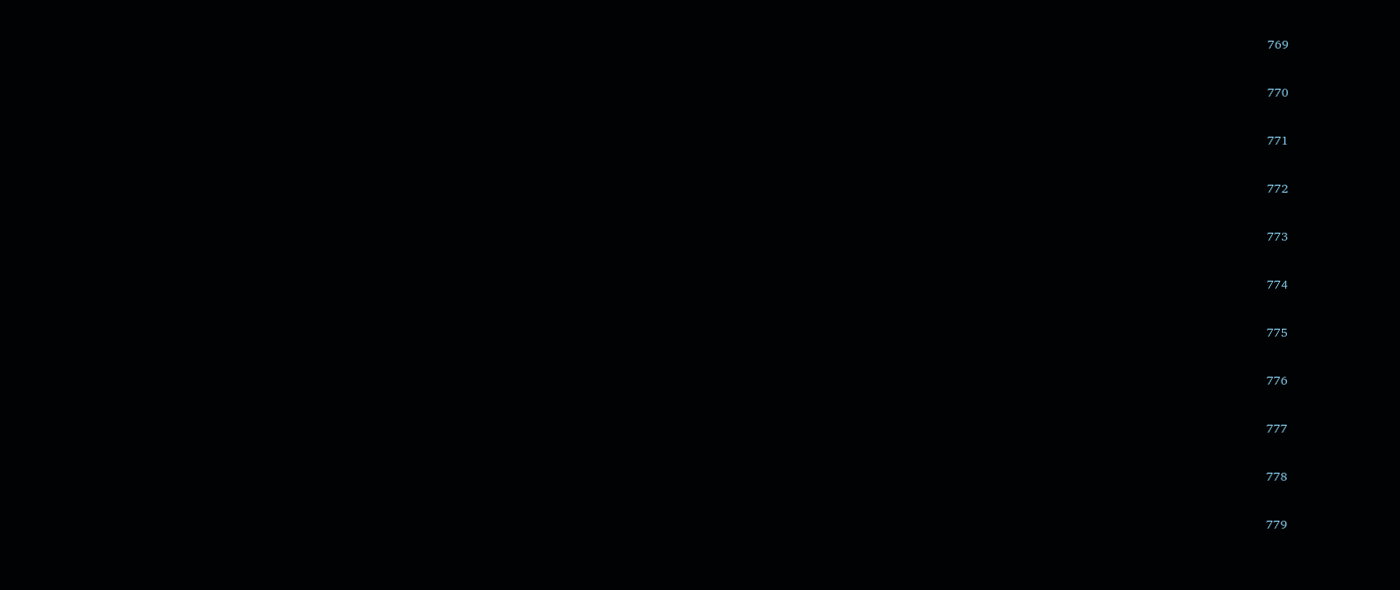769

770

771

772

773

774

775

776

777

778

779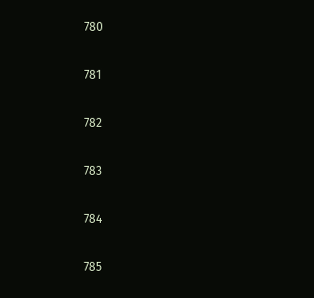780

781

782

783

784

785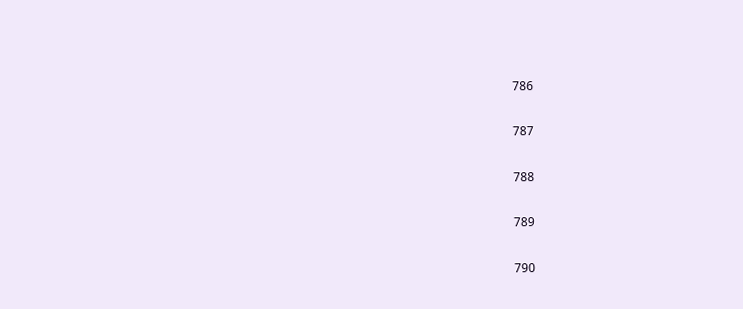786

787

788

789

790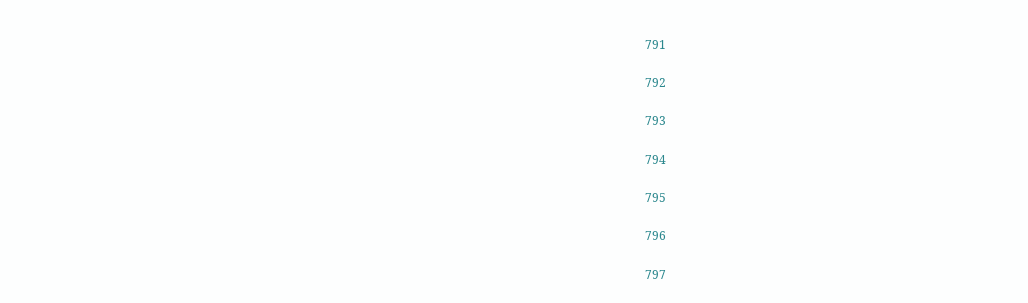791

792

793

794

795

796

797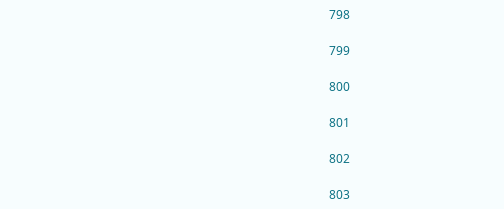798

799

800

801

802

803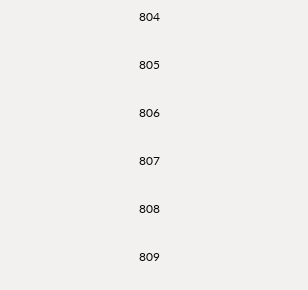804

805

806

807

808

809